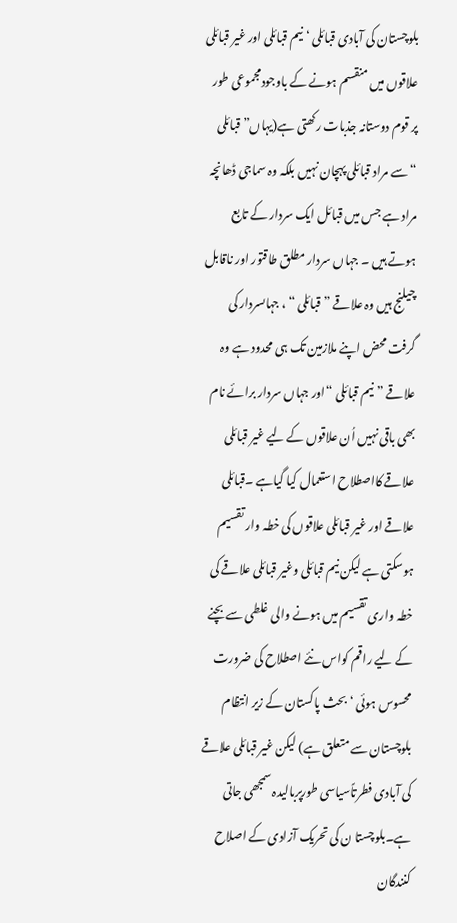بلوچستان کی آبادی قبائلی ‘نیم قبائلی اور غیر قبائلی علاقوں میں منقسم ہونے کے باوجودمجموعی طور پر قوم دوستانہ جذبات رکھتی ہے(یہاں” قبائلی
“سے مراد قبائلی پہچان نہیں بلکہ وہ سماجی ڈھانچہ مراد ہے جس میں قبائل ایک سردار کے تابع ہوتے ہیں ۔ جہاں سردار مطلق طاقتور اور ناقابل چیلنج ہیں وہ علاقے ”قبائلی “ ، جہاںسردار کی گرفت محض اپنے ملازمین تک ہی محدود ہے وہ علاقے ”نیم قبائلی “اور جہاں سردار برائے نام بھی باقی نہیں اُن علاقوں کے لیے غیر قبائلی علاقے کااصطلاح استعمال کیا گیاہے ۔قبائلی علاقے اور غیر قبائلی علاقوں کی خطہ وار تقسیم ہوسکتی ہے لیکن نیم قبائلی وغیر قبائلی علاقے کی خطہ واری تقسیم میں ہونے والی غلطی سے بچنے کے لیے راقم کواس نئے اصطلاح کی ضرورت محسوس ہوئی ‘بحث پاکستان کے زیر انتظام بلوچستان سے متعلق ہے) لیکن غیر قبائلی علاقے کی آبادی فطرتاًسیاسی طورپربالیدہ سمجھی جاتی ہے۔بلوچستا ن کی تحریک آزادی کے اصلاح کنندگان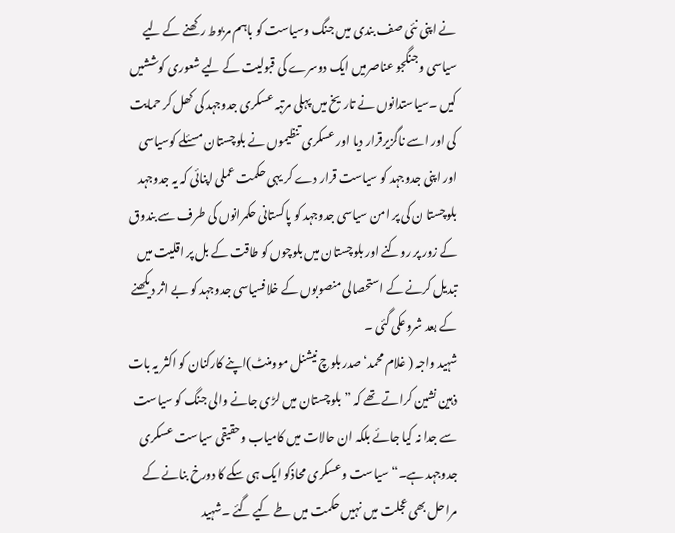نے اپنی نئی صف بندی میں جنگ وسیاست کو باہم مربوط رکھنے کے لیے سیاسی وجنگجو عناصرمیں ایک دوسرے کی قبولیت کے لیے شعوری کوششیں کیں ۔سیاستدانوں نے تاریخ میں پہلی مرتبہ عسکری جدوجہد کی کھل کر حمایت کی اور اسے ناگزیرقرار دیا اور عسکری تنظیموں نے بلوچستان مسئلے کوسیاسی اور اپنی جدوجہد کو سیاست قرار دے کر یہی حکمت عملی اپنائی کہ یہ جدوجہد بلوچستا ن کی پر امن سیاسی جدوجہد کو پاکستانی حکمرانوں کی طرف سے بندوق کے زور پر روکنے اور بلوچستان میں بلوچوں کو طاقت کے بل پر اقلیت میں تبدیل کرنے کے استحصالی منصوبوں کے خلافسیاسی جدوجہد کو بے اثر دیکھنے کے بعد شروعکی گئی ۔
شہید واجہ ( غلام محمد‘صدر بلوچ نیشنل موومنٹ)اپنے کارکنان کو اکثر یہ بات ذہین نشین کراتے تھے کہ ”بلوچستان میں لڑی جانے والی جنگ کو سیاست سے جدا نہ کیا جائے بلکہ ان حالات میں کامیاب وحقیقی سیاست عسکری جدوجہد ہے۔“سیاست وعسکری محاذکو ایک ہی سکے کا دورخ بنانے کے مراحل بھی عجلت میں نہیں حکمت میں طے کیے گئے ۔شہید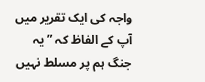واجہ کی ایک تقریر میں آپ کے الفاظ کہ ”یہ جنگ ہم پر مسلط نہیں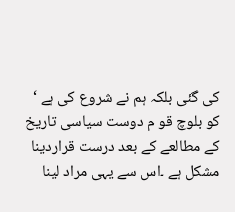کی گئی بلکہ ہم نے شروع کی ہے ‘ کو بلوچ قو م دوست سیاسی تاریخ کے مطالعے کے بعد درست قراردینا مشکل ہے ۔اس سے یہی مراد لینا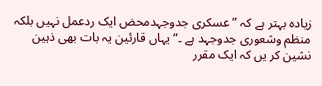زیادہ بہتر ہے کہ ”عسکری جدوجہدمحض ایک ردعمل نہیں بلکہ منظم وشعوری جدوجہد ہے ۔“یہاں قارئین یہ بات بھی ذہین نشین کر یں کہ ایک مقرر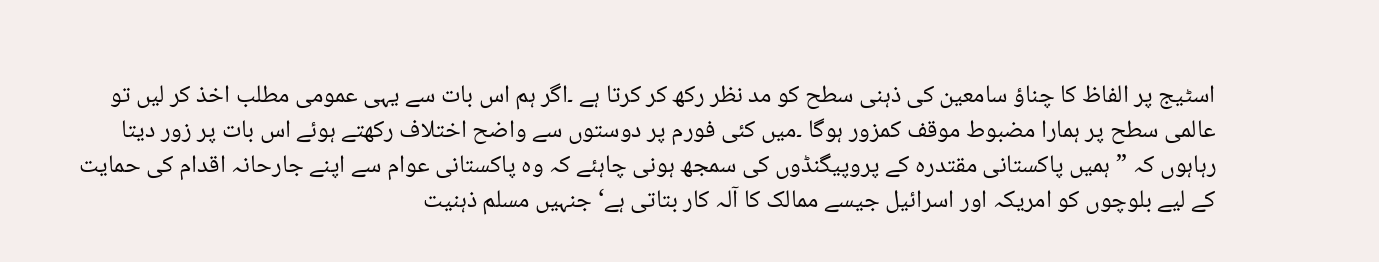اسٹیج پر الفاظ کا چناؤ سامعین کی ذہنی سطح کو مد نظر رکھ کر کرتا ہے ۔اگر ہم اس بات سے یہی عمومی مطلب اخذ کر لیں تو عالمی سطح پر ہمارا مضبوط موقف کمزور ہوگا ۔میں کئی فورم پر دوستوں سے واضح اختلاف رکھتے ہوئے اس بات پر زور دیتا رہاہوں کہ ”ہمیں پاکستانی مقتدرہ کے پروپیگنڈوں کی سمجھ ہونی چاہئے کہ وہ پاکستانی عوام سے اپنے جارحانہ اقدام کی حمایت کے لیے بلوچوں کو امریکہ اور اسرائیل جیسے ممالک کا آلہ کار بتاتی ہے‘ جنہیں مسلم ذہنیت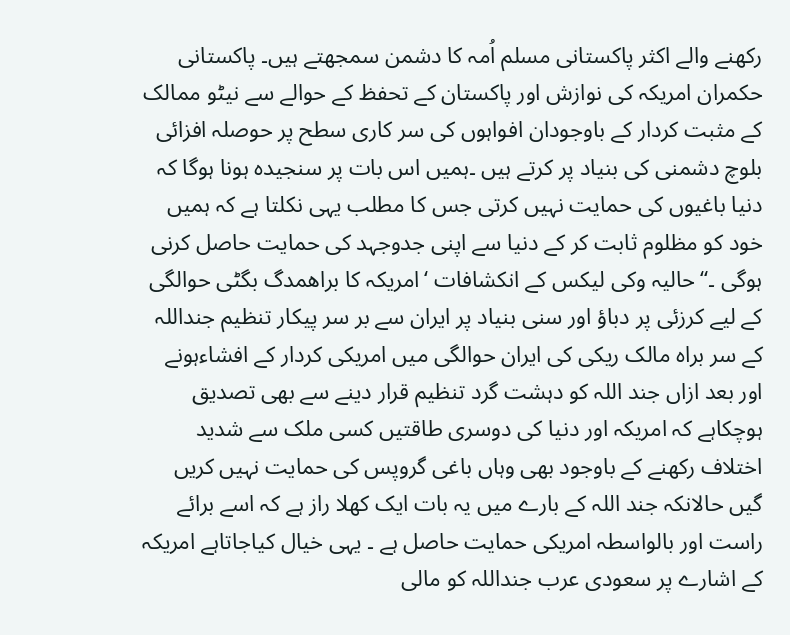رکھنے والے اکثر پاکستانی مسلم اُمہ کا دشمن سمجھتے ہیں۔ پاکستانی حکمران امریکہ کی نوازش اور پاکستان کے تحفظ کے حوالے سے نیٹو ممالک کے مثبت کردار کے باوجودان افواہوں کی سر کاری سطح پر حوصلہ افزائی بلوچ دشمنی کی بنیاد پر کرتے ہیں ۔ہمیں اس بات پر سنجیدہ ہونا ہوگا کہ دنیا باغیوں کی حمایت نہیں کرتی جس کا مطلب یہی نکلتا ہے کہ ہمیں خود کو مظلوم ثابت کر کے دنیا سے اپنی جدوجہد کی حمایت حاصل کرنی ہوگی ۔“حالیہ وکی لیکس کے انکشافات ‘امریکہ کا براھمدگ بگٹی حوالگی کے لیے کرزئی پر دباؤ اور سنی بنیاد پر ایران سے بر سر پیکار تنظیم جنداللہ کے سر براہ مالک ریکی کی ایران حوالگی میں امریکی کردار کے افشاءہونے اور بعد ازاں جند اللہ کو دہشت گرد تنظیم قرار دینے سے بھی تصدیق ہوچکاہے کہ امریکہ اور دنیا کی دوسری طاقتیں کسی ملک سے شدید اختلاف رکھنے کے باوجود بھی وہاں باغی گروپس کی حمایت نہیں کریں گیں حالانکہ جند اللہ کے بارے میں یہ بات ایک کھلا راز ہے کہ اسے برائے راست اور بالواسطہ امریکی حمایت حاصل ہے ۔ یہی خیال کیاجاتاہے امریکہ کے اشارے پر سعودی عرب جنداللہ کو مالی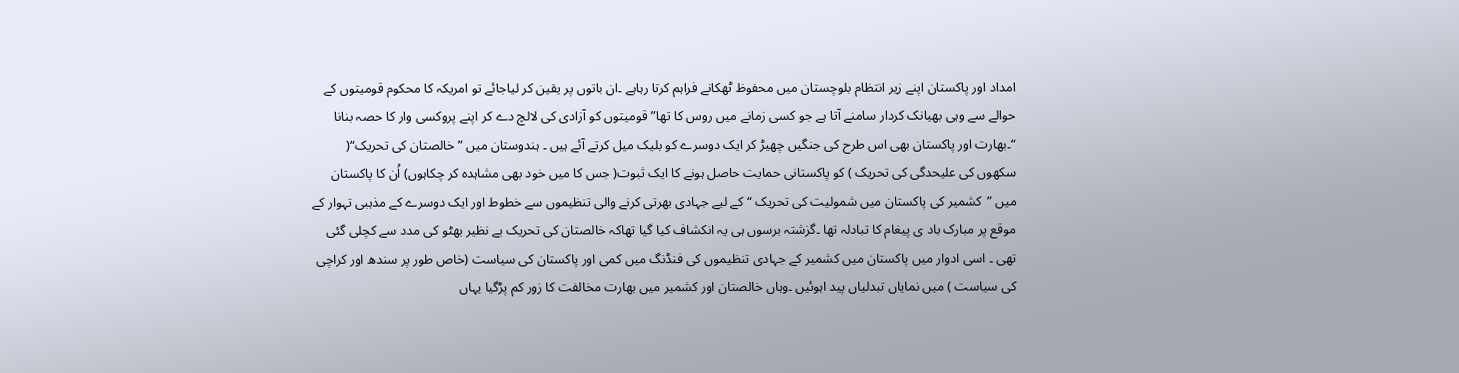امداد اور پاکستان اپنے زیر انتظام بلوچستان میں محفوظ ٹھکانے فراہم کرتا رہاہے ۔ان باتوں پر یقین کر لیاجائے تو امریکہ کا محکوم قومیتوں کے حوالے سے وہی بھیانک کردار سامنے آتا ہے جو کسی زمانے میں روس کا تھا” قومیتوں کو آزادی کی لالچ دے کر اپنے پروکسی وار کا حصہ بنانا “۔بھارت اور پاکستان بھی اس طرح کی جنگیں چھیڑ کر ایک دوسرے کو بلیک میل کرتے آئے ہیں ۔ ہندوستان میں ”خالصتان کی تحریک“( سکھوں کی علیحدگی کی تحریک ) کو پاکستانی حمایت حاصل ہونے کا ایک ثبوت( جس کا میں خود بھی مشاہدہ کر چکاہوں) اُن کا پاکستان میں ”کشمیر کی پاکستان میں شمولیت کی تحریک “کے لیے جہادی بھرتی کرنے والی تنظیموں سے خطوط اور ایک دوسرے کے مذہبی تہوار کے موقع پر مبارک باد ی پیغام کا تبادلہ تھا ۔گزشتہ برسوں ہی یہ انکشاف کیا گیا تھاکہ خالصتان کی تحریک بے نظیر بھٹو کی مدد سے کچلی گئی تھی ۔ اسی ادوار میں پاکستان میں کشمیر کے جہادی تنظیموں کی فنڈنگ میں کمی اور پاکستان کی سیاست (خاص طور پر سندھ اور کراچی کی سیاست ) میں نمایاں تبدلیاں پید اہوئیں ۔وہاں خالصتان اور کشمیر میں بھارت مخالفت کا زور کم پڑگیا یہاں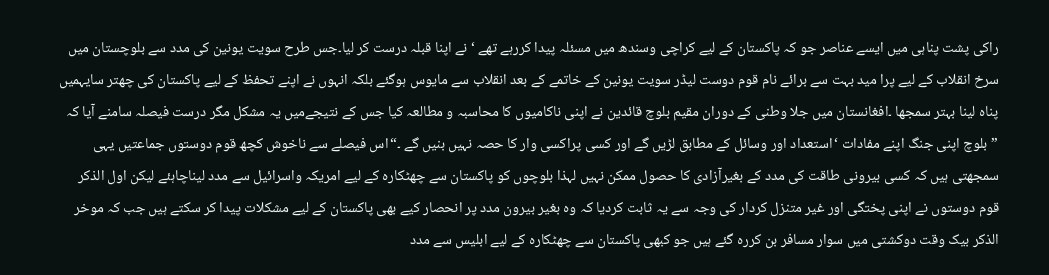راکی پشت پناہی میں ایسے عناصر جو کہ پاکستان کے لیے کراچی وسندھ میں مسئلہ پیدا کررہے تھے ‘نے اپنا قبلہ درست کر لیا۔جس طرح سویت یونین کی مدد سے بلوچستان میں سرخ انقلاب کے لیے پرا مید بہت سے برائے نام قوم دوست لیڈر سویت یونین کے خاتمے کے بعد انقلاب سے مایوس ہوگئے بلکہ انہوں نے اپنے تحفظ کے لیے پاکستان کی چھتر سایہمیں پناہ لینا بہتر سمجھا ۔افغانستان میں جلا وطنی کے دوران مقیم بلوچ قائدین نے اپنی ناکامیوں کا محاسبہ و مطالعہ کیا جس کے نتیجےمیں یہ مشکل مگر درست فیصلہ سامنے آیا کہ ”بلوچ اپنی جنگ اپنے مفادات ‘استعداد اور وسائل کے مطابق لڑیں گے اور کسی پراکسی وار کا حصہ نہیں بنیں گے ۔“اس فیصلے سے ناخوش کچھ قوم دوستوں جماعتیں یہی سمجھتی ہیں کہ کسی بیرونی طاقت کی مدد کے بغیرآزادی کا حصول ممکن نہیں لہذا بلوچوں کو پاکستان سے چھٹکارہ کے لیے امریکہ واسرائیل سے مدد لیناچاہئے لیکن اول الذکر قوم دوستوں نے اپنی پختگی اور غیر متنزل کردار کی وجہ سے یہ ثابت کردیا کہ وہ بغیر بیرون مدد پر انحصار کیے بھی پاکستان کے لیے مشکلات پیدا کر سکتے ہیں جب کہ موخر الذکر بیک وقت دوکشتی میں سوار مسافر بن کررہ گئے ہیں جو کبھی پاکستان سے چھٹکارہ کے لیے ابلیس سے مدد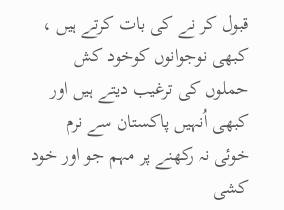قبول کر نے کی بات کرتے ہیں ، کبھی نوجوانوں کوخود کش حملوں کی ترغیب دیتے ہیں اور کبھی اُنہیں پاکستان سے نرم خوئی نہ رکھنے پر مہم جو اور خود کشی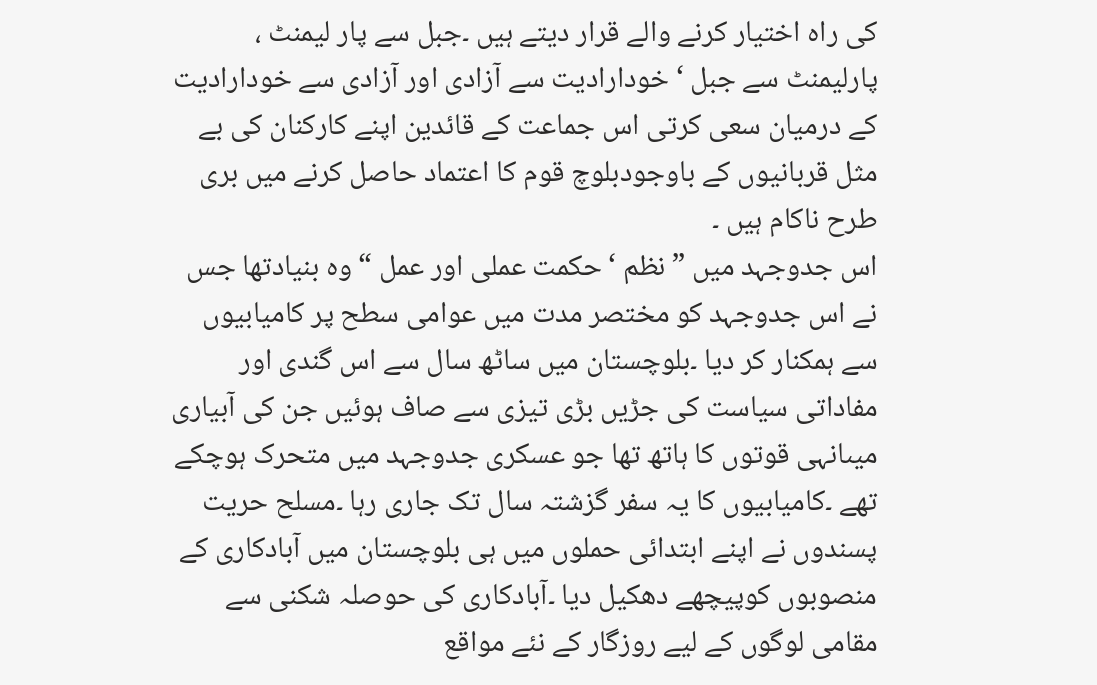کی راہ اختیار کرنے والے قرار دیتے ہیں ۔جبل سے پار لیمنٹ ، پارلیمنٹ سے جبل ‘خودارادیت سے آزادی اور آزادی سے خودارادیت کے درمیان سعی کرتی اس جماعت کے قائدین اپنے کارکنان کی بے مثل قربانیوں کے باوجودبلوچ قوم کا اعتماد حاصل کرنے میں بری طرح ناکام ہیں ۔
اس جدوجہد میں ”نظم ‘حکمت عملی اور عمل “وہ بنیادتھا جس نے اس جدوجہد کو مختصر مدت میں عوامی سطح پر کامیابیوں سے ہمکنار کر دیا ۔بلوچستان میں ساٹھ سال سے اس گندی اور مفاداتی سیاست کی جڑیں بڑی تیزی سے صاف ہوئیں جن کی آبیاری میںانہی قوتوں کا ہاتھ تھا جو عسکری جدوجہد میں متحرک ہوچکے تھے ۔کامیابیوں کا یہ سفر گزشتہ سال تک جاری رہا ۔مسلح حریت پسندوں نے اپنے ابتدائی حملوں میں ہی بلوچستان میں آبادکاری کے منصوبوں کوپیچھے دھکیل دیا ۔آبادکاری کی حوصلہ شکنی سے مقامی لوگوں کے لیے روزگار کے نئے مواقع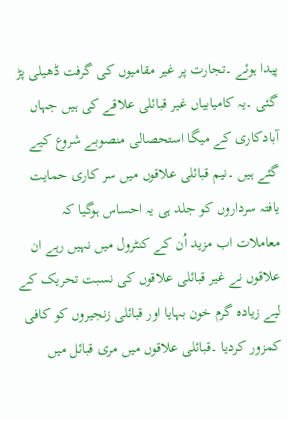پیدا ہوئے ۔تجارت پر غیر مقامیوں کی گرفت ڈھیلی پڑ گئی ۔یہ کامیابیاں غیر قبائلی علاقے کی ہیں جہاں آبادکاری کے میگا استحصالی منصوبے شروع کیے گئے ہیں ۔نیم قبائلی علاقوں میں سر کاری حمایت یافتہ سرداروں کو جلد ہی یہ احساس ہوگیا کہ معاملات اب مزید اُن کے کنٹرول میں نہیں رہے ان علاقوں نے غیر قبائلی علاقوں کی نسبت تحریک کے لیے زیادہ گرم خون بہایا اور قبائلی زنجیروں کو کافی کمزور کردیا ۔قبائلی علاقوں میں مری قبائل میں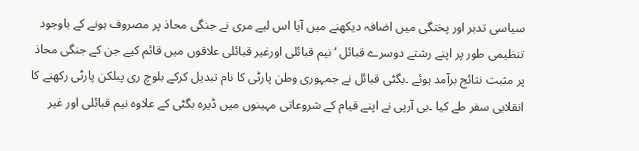سیاسی تدبر اور پختگی میں اضافہ دیکھنے میں آیا اس لیے مری نے جنگی محاذ پر مصروف ہونے کے باوجود تنظیمی طور پر اپنے رشتے دوسرے قبائل ‘نیم قبائلی اورغیر قبائلی علاقوں میں قائم کیے جن کے جنگی محاذ پر مثبت نتائج برآمد ہوئے ۔بگٹی قبائل نے جمہوری وطن پارٹی کا نام تبدیل کرکے بلوچ ری پبلکن پارٹی رکھنے کا انقلابی سفر طے کیا ۔بی آرپی نے اپنے قیام کے شروعاتی مہینوں میں ڈیرہ بگٹی کے علاوہ نیم قبائلی اور غیر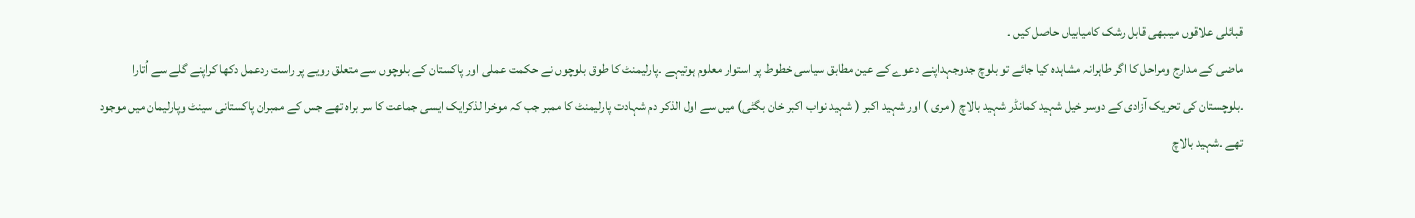قبائلی علاقوں میںبھی قابل رشک کامیابیاں حاصل کیں ۔
ماضی کے مدارج ومراحل کا اگر طاہرانہ مشاہدہ کیا جائے تو بلوچ جدوجہداپنے دعوے کے عین مطابق سیاسی خطوط پر استوار معلوم ہوتیہے ۔پارلیمنٹ کا طوق بلوچوں نے حکمت عملی اور پاکستان کے بلوچوں سے متعلق رویے پر راست ردعمل دکھا کراپنے گلے سے اُتارا ۔بلوچستان کی تحریک آزادی کے دوسر خیل شہید کمانڈر شہید بالاچ ( مری ) اور شہید اکبر ( شہید نواب اکبر خان بگٹی) میں سے اول الذکر دم شہادت پارلیمنٹ کا ممبر جب کہ موخرا لذکرایک ایسی جماعت کا سر براہ تھے جس کے ممبران پاکستانی سینٹ وپارلیمان میں موجود تھے ۔شہید بالاچ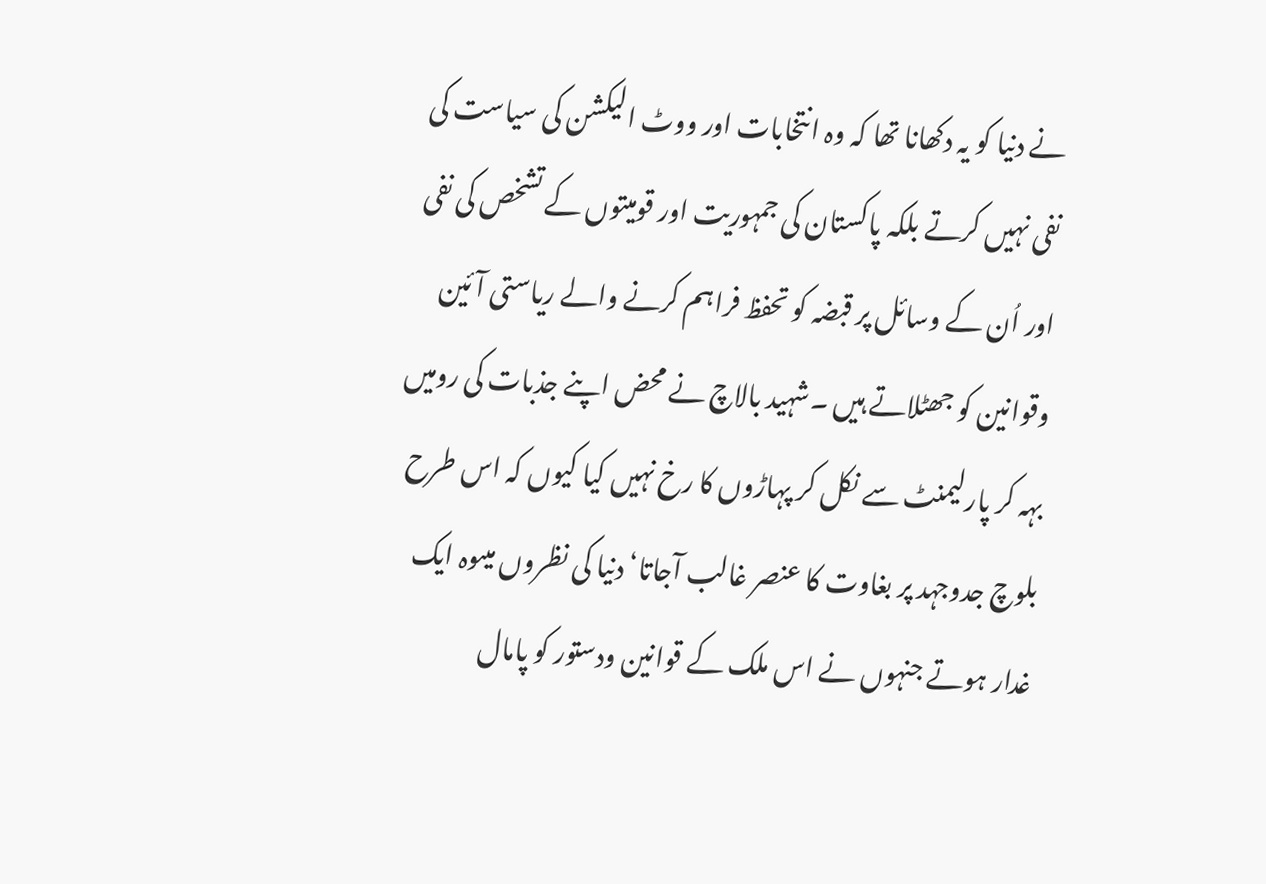نے دنیا کو یہ دکھانا تھا کہ وہ انتخابات اور ووٹ الیکشن کی سیاست کی نفی نہیں کرتے بلکہ پاکستان کی جمہوریت اور قومیتوں کے تشخص کی نفی اور اُن کے وسائل پر قبضہ کو تحفظ فراہم کرنے والے ریاستی آئین وقوانین کو جھٹلاتے ہیں ۔شہید بالاچ نے محض اپنے جذبات کی رومیں بہہ کر پارلیمنٹ سے نکل کر پہاڑوں کا رخ نہیں کیا کیوں کہ اس طرح بلوچ جدوجہد پر بغاوت کا عنصر غالب آجاتا‘دنیا کی نظروں میںوہ ایک غدار ہوتے جنہوں نے اس ملک کے قوانین ودستور کو پامال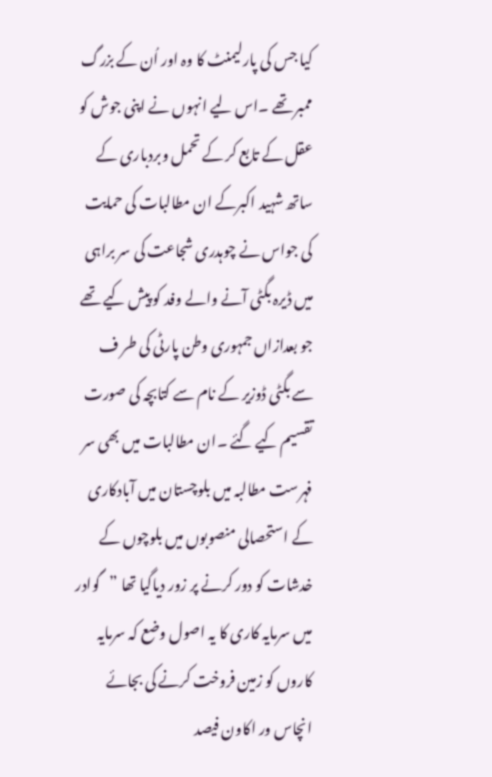کیا جس کی پارلیمنٹ کا وہ اور اُن کے بزرگ ممبر تھے ۔اس لیے انہوں نے اپنی جوش کو عقل کے تابع کر کے تحمل وبردباری کے ساتھ شہید اکبرکے ان مطالبات کی حمایت کی جواس نے چوہدری شجاعت کی سر براہی میں ڈیرہ بگٹی آنے والے وفد کو پیش کیے تھے جو بعدازاں جمہوری وطن پارٹی کی طر ف سے بگٹی ڈوزیر کے نام سے کتابچہ کی صورت تقسیم کیے گئے ۔ان مطالبات میں بھی سر فہرست مطالبہ میں بلوچستان میں آبادکاری کے استحصالی منصوبوں میں بلوچوں کے خدشات کو دور کرنے پر زور دیاگیا تھا ”گوادر میں سرمایہ کاری کا یہ اصول وضع کہ سرمایہ کاروں کو زمین فروخت کرنے کی بجائے انچاس ور اکاون فیصد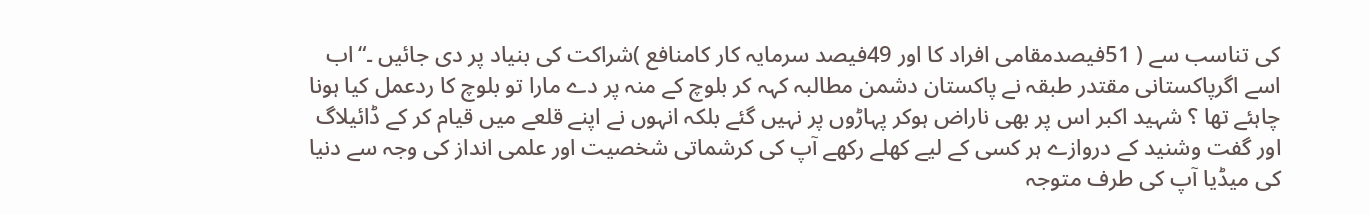کی تناسب سے ( 51فیصدمقامی افراد کا اور 49فیصد سرمایہ کار کامنافع )شراکت کی بنیاد پر دی جائیں ۔“اب اسے اگرپاکستانی مقتدر طبقہ نے پاکستان دشمن مطالبہ کہہ کر بلوچ کے منہ پر دے مارا تو بلوچ کا ردعمل کیا ہونا چاہئے تھا ؟ شہید اکبر اس پر بھی ناراض ہوکر پہاڑوں پر نہیں گئے بلکہ انہوں نے اپنے قلعے میں قیام کر کے ڈائیلاگ اور گفت وشنید کے دروازے ہر کسی کے لیے کھلے رکھے آپ کی کرشماتی شخصیت اور علمی انداز کی وجہ سے دنیا کی میڈیا آپ کی طرف متوجہ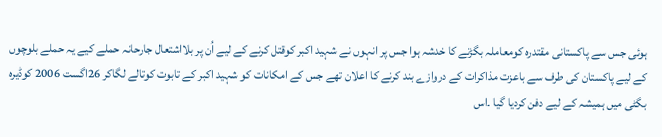ہوئی جس سے پاکستانی مقتدرہ کومعاملہ بگڑنے کا خدشہ ہوا جس پر انہوں نے شہید اکبر کوقتل کرنے کے لیے اُن پر بلااشتعال جارحانہ حملے کیے یہ حملے بلوچوں کے لیے پاکستان کی طرف سے باعزت مذاکرات کے دروازے بند کرنے کا اعلان تھے جس کے امکانات کو شہید اکبر کے تابوت کوتالے لگاکر 26اگست 2006 کوڈیرہ بگٹی میں ہمیشہ کے لیے دفن کردیا گیا ۔اس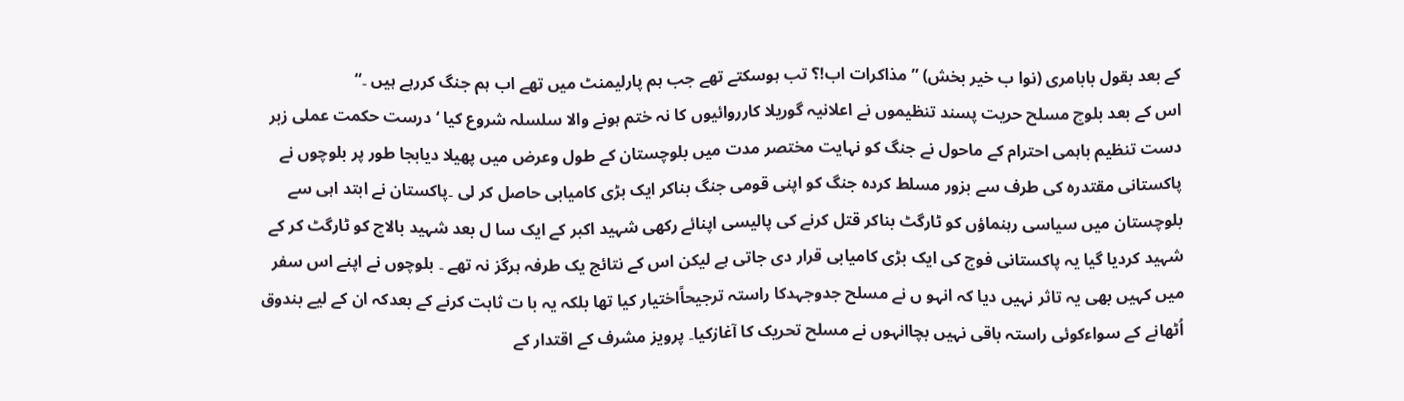کے بعد بقول بابامری (نوا ب خیر بخش) ”مذاکرات اب!؟ تب ہوسکتے تھے جب ہم پارلیمنٹ میں تھے اب ہم جنگ کررہے ہیں ۔“
اس کے بعد بلوچ مسلح حریت پسند تنظیموں نے اعلانیہ گوریلا کارروائیوں کا نہ ختم ہونے والا سلسلہ شروع کیا ‘درست حکمت عملی زبر دست تنظیم باہمی احترام کے ماحول نے جنگ کو نہایت مختصر مدت میں بلوچستان کے طول وعرض میں پھیلا دیابجا طور پر بلوچوں نے پاکستانی مقتدرہ کی طرف سے بزور مسلط کردہ جنگ کو اپنی قومی جنگ بناکر ایک بڑی کامیابی حاصل کر لی ۔پاکستان نے ابتد اہی سے بلوچستان میں سیاسی رہنماؤں کو ٹارگٹ بناکر قتل کرنے کی پالیسی اپنائے رکھی شہید اکبر کے ایک سا ل بعد شہید بالاچ کو ٹارگٹ کر کے شہید کردیا گیا یہ پاکستانی فوج کی ایک بڑی کامیابی قرار دی جاتی ہے لیکن اس کے نتائج یک طرفہ ہرگز نہ تھے ۔ بلوچوں نے اپنے اس سفر میں کہیں بھی یہ تاثر نہیں دیا کہ انہو ں نے مسلح جدوجہدکا راستہ ترجیحاًاختیار کیا تھا بلکہ یہ با ت ثابت کرنے کے بعدکہ ان کے لیے بندوق اُٹھانے کے سواءکوئی راستہ باقی نہیں بچاانہوں نے مسلح تحریک کا آغازکیا۔ پرویز مشرف کے اقتدار کے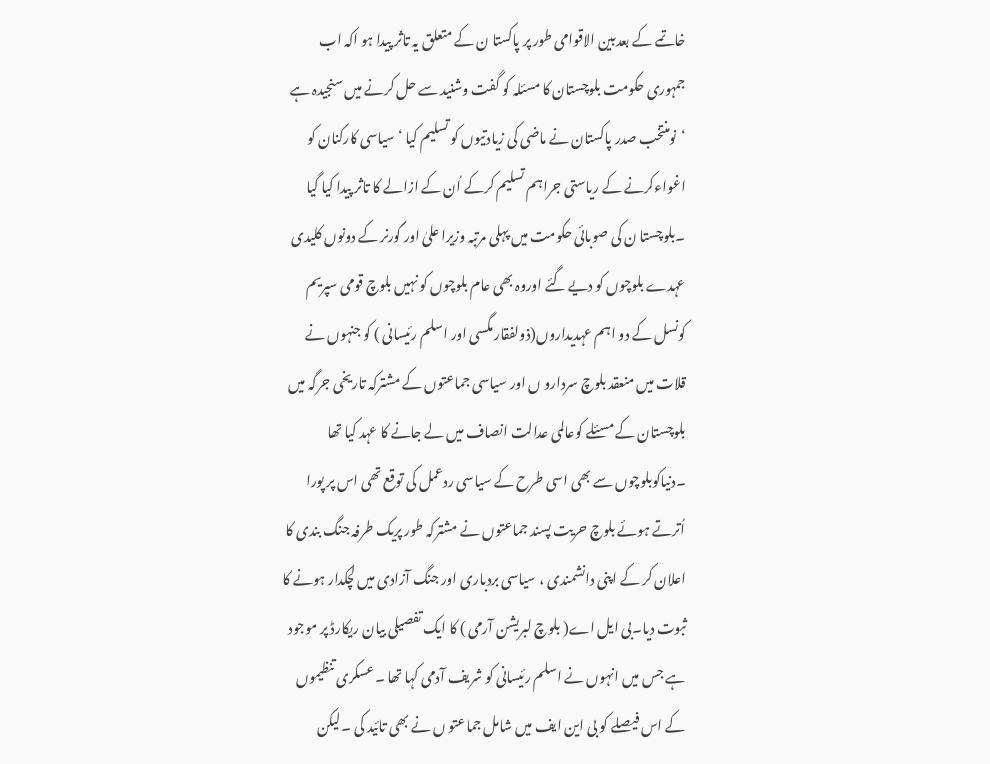خاتمے کے بعدبین الاقوامی طور پر پاکستا ن کے متعلق یہ تاثر پیدا ہو اکہ اب جمہوری حکومت بلوچستان کا مسئلہ کو گفت وشنید سے حل کرنے میں سنجیدہ ہے ‘نومنتخب صدر پاکستان نے ماضی کی زیادتیوں کو تسلیم کیا ‘سیاسی کارکنان کو اغواءکرنے کے ریاستی جراہم تسلیم کرکے اُن کے ازالے کا تاثر پیدا کیا گیا ۔بلوچستا ن کی صوبائی حکومت میں پہلی مرتبہ وزیرا علیٰ اور گورنر کے دونوں کلیدی عہدے بلوچوں کو دیے گئے اوروہ بھی عام بلوچوں کو نہیں بلوچ قومی سپریم کونسل کے دو اہم عہدیداروں(ذولفقار مگسی اور اسلم رئیسانی ) کو جنہوں نے قلات میں منعقد بلوچ سردارو ں اور سیاسی جماعتوں کے مشترکہ تاریخی جرگہ میں بلوچستان کے مسئلے کوعالمی عدالت انصاف میں لے جانے کا عہد کیا تھا ۔دنیاکوبلوچوں سے بھی اسی طرح کے سیاسی ردعمل کی توقع تھی اس پر پورا اُترتے ہوئے بلوچ حریت پسند جماعتوں نے مشترکہ طور پریک طرفہ جنگ بندی کا اعلان کر کے اپنی دانشمندی ، سیاسی بردباری اور جنگ آزادی میں لچکدار ہونے کا ثبوت دیا۔بی ایل اے( بلوچ لبریشن آرمی ) کا ایک تفصیلی بیان ریکارڈ پر موجود ہے جس میں انہوں نے اسلم رئیسانی کو شریف آدمی کہا تھا ۔عسکری تنظیموں کے اس فیصلے کو بی این ایف میں شامل جماعتو ں نے بھی تائید کی ۔لیکن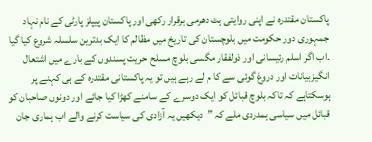پاکستان مقتدرہ نے اپنی روایتی ہٹ دھرمی برقرار رکھی اور پاکستان پیپلز پارٹی کے نام نہاد جمہوری دور حکومت میں بلوچستان کی تاریخ میں مظالم کا ایک بدترین سلسلہ شروع کیا گیا ۔اب اگر اسلم رئیسانی اور ذولفقار مگسی بلوچ مسلح حریت پسندوں کے بارے میں اشتعال انگیزبیانات اور دروغ گوئی سے کا م لے رہے ہیں تو یہ پاکستانی مقتدرہ کے ہی کہنے پر ہوسکتاہے کہ تاکہ بلوچ قبائل کو ایک دوسرے کے سامنے کھڑا کیا جائے اور دونوں صاحبان کو قبائل میں سیاسی ہمدردی ملے کہ ”دیکھیں یہ آزادی کی سیاست کرنے والے اب ہماری جان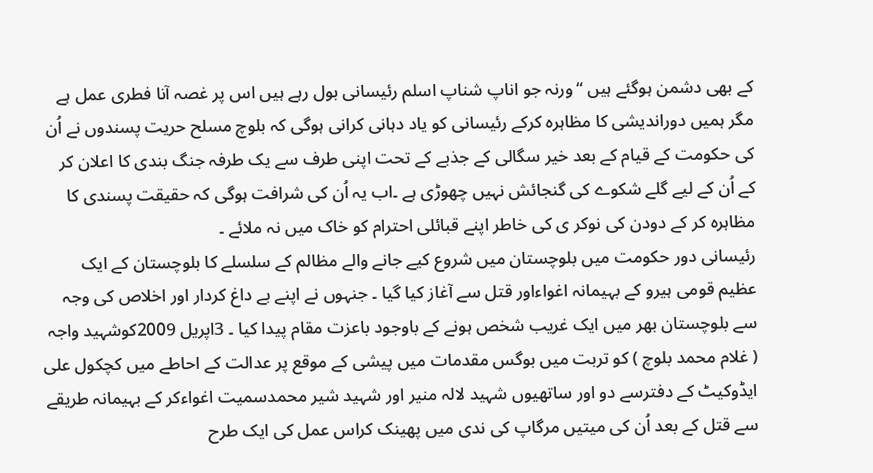کے بھی دشمن ہوگئے ہیں “ورنہ جو اناپ شناپ اسلم رئیسانی بول رہے ہیں اس پر غصہ آنا فطری عمل ہے مگر ہمیں دوراندیشی کا مظاہرہ کرکے رئیسانی کو یاد دہانی کرانی ہوگی کہ بلوچ مسلح حریت پسندوں نے اُن کی حکومت کے قیام کے بعد خیر سگالی کے جذبے کے تحت اپنی طرف سے یک طرفہ جنگ بندی کا اعلان کر کے اُن کے لیے گلے شکوے کی گنجائش نہیں چھوڑی ہے ۔اب یہ اُن کی شرافت ہوگی کہ حقیقت پسندی کا مظاہرہ کر کے دودن کی نوکر ی کی خاطر اپنے قبائلی احترام کو خاک میں نہ ملائے ۔
رئیسانی دور حکومت میں بلوچستان میں شروع کیے جانے والے مظالم کے سلسلے کا بلوچستان کے ایک عظیم قومی ہیرو کے بہیمانہ اغواءاور قتل سے آغاز کیا گیا ۔ جنہوں نے اپنے بے داغ کردار اور اخلاص کی وجہ سے بلوچستان بھر میں ایک غریب شخص ہونے کے باوجود باعزت مقام پیدا کیا ۔ 3اپریل 2009کوشہید واجہ ( غلام محمد بلوچ ) کو تربت میں بوگس مقدمات میں پیشی کے موقع پر عدالت کے احاطے میں کچکول علی ایڈوکیٹ کے دفترسے دو اور ساتھیوں شہید لالہ منیر اور شہید شیر محمدسمیت اغواءکر کے بہیمانہ طریقے سے قتل کے بعد اُن کی میتیں مرگاپ کی ندی میں پھینک کراس عمل کی ایک طرح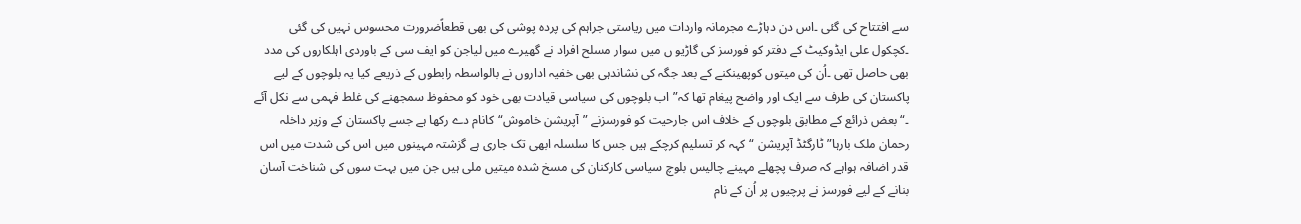سے افتتاح کی گئی ۔اس دن دہاڑے مجرمانہ واردات میں ریاستی جراہم کی پردہ پوشی کی بھی قطعاًضرورت محسوس نہیں کی گئی ۔کچکول علی ایڈوکیٹ کے دفتر کو فورسز کی گاڑیو ں میں سوار مسلح افراد نے گھیرے میں لیاجن کو ایف سی کے باوردی اہلکاروں کی مدد بھی حاصل تھی ۔اُن کی میتوں کوپھینکنے کے بعد جگہ کی نشاندہی بھی خفیہ اداروں نے بالواسطہ رابطوں کے ذریعے کیا یہ بلوچوں کے لیے پاکستان کی طرف سے ایک اور واضح پیغام تھا کہ” اب بلوچوں کی سیاسی قیادت بھی خود کو محفوظ سمجھنے کی غلط فہمی سے نکل آئے ۔“بعض ذرائع کے مطابق بلوچوں کے خلاف اس جارحیت کو فورسزنے ”آپریشن خاموش“کانام دے رکھا ہے جسے پاکستان کے وزیر داخلہ رحمان ملک بارہا”ٹارگٹڈ آپریشن “کہہ کر تسلیم کرچکے ہیں جس کا سلسلہ ابھی تک جاری ہے گزشتہ مہینوں میں اس کی شدت میں اس قدر اضافہ ہواہے کہ صرف پچھلے مہینے چالیس بلوچ سیاسی کارکنان کی مسخ شدہ میتیں ملی ہیں جن میں بہت سوں کی شناخت آسان بنانے کے لیے فورسز نے پرچیوں پر اُن کے نام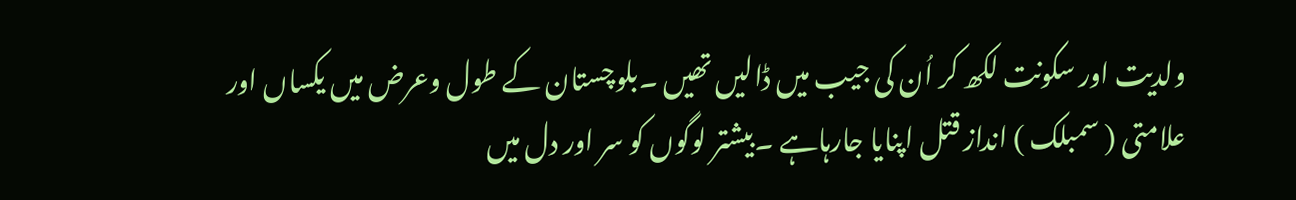ولدیت اور سکونت لکھ کر اُن کی جیب میں ڈالیں تھیں ۔بلوچستان کے طول وعرض میں یکساں اور علامتی ( سمبلک ) انداز قتل اپنایا جارہاہے ۔بیشتر لوگوں کو سر اور دل میں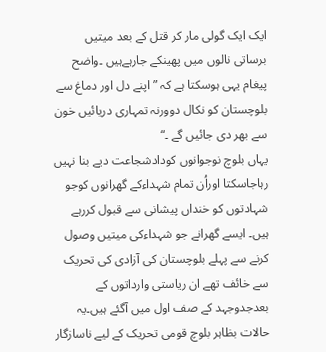ایک ایک گولی مار کر قتل کے بعد میتیں برساتی نالوں میں پھینکے جارہےہیں ۔واضح پیغام یہی ہوسکتا ہے کہ ” اپنے دل اور دماغ سے بلوچستان کو نکال دوورنہ تمہاری دریائیں خون سے بھر دی جائیں گے ۔“
یہاں بلوچ نوجوانوں کودادشجاعت دیے بنا نہیں رہاجاسکتا اوراُن تمام شہداءکے گھرانوں کوجو شہادتوں کو خنداں پیشانی سے قبول کررہے ہیں۔ ایسے گھرانے جو شہداءکی میتیں وصول کرنے سے پہلے بلوچستان کی آزادی کی تحریک سے خائف تھے ان ریاستی وارداتوں کے بعدجدوجہد کے صف اول میں آگئے ہیں۔یہ حالات بظاہر بلوچ قومی تحریک کے لیے ناسازگار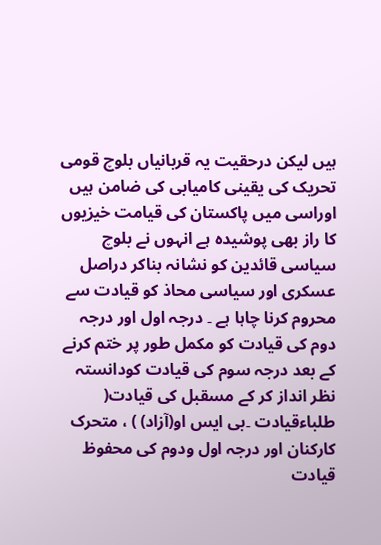ہیں لیکن درحقیت یہ قربانیاں بلوچ قومی تحریک کی یقینی کامیابی کی ضامن ہیں اوراسی میں پاکستان کی قیامت خیزیوں کا راز بھی پوشیدہ ہے انہوں نے بلوچ سیاسی قائدین کو نشانہ بناکر دراصل عسکری اور سیاسی محاذ کو قیادت سے محروم کرنا چاہا ہے ۔ درجہ اول اور درجہ دوم کی قیادت کو مکمل طور پر ختم کرنے کے بعد درجہ سوم کی قیادت کودانستہ نظر انداز کر کے مسقبل کی قیادت( طلباءقیادت ۔بی ایس او(آزاد) ) ، متحرک کارکنان اور درجہ اول ودوم کی محفوظ قیادت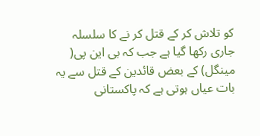کو تلاش کر کے قتل کر نے کا سلسلہ جاری رکھا گیا ہے جب کہ بی این پی( مینگل) کے بعض قائدین کے قتل سے یہ بات عیاں ہوتی ہے کہ پاکستانی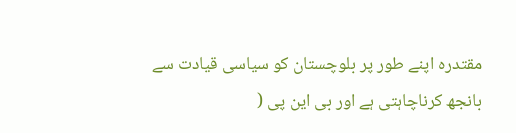مقتدرہ اپنے طور پر بلوچستان کو سیاسی قیادت سے بانجھ کرناچاہتی ہے اور بی این پی (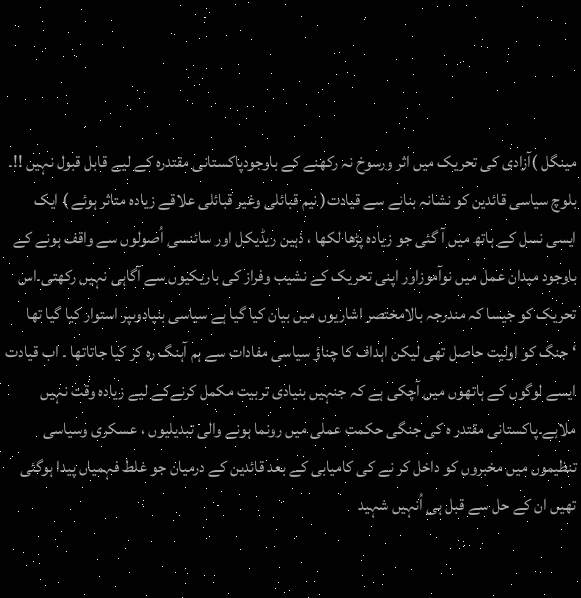مینگل )آزادی کی تحریک میں اثر ورسوخ نہ رکھنے کے باوجودپاکستانی مقتدرہ کے لیے قابل قبول نہیں !!۔
بلوچ سیاسی قائدین کو نشانہ بنانے سے قیادت( نیم قبائلی وغیر قبائلی علاقے زیادہ متاثر ہوئے ) ایک ایسی نسل کے ہاتھ میں آ گئی جو زیادہ پڑھا لکھا ، ذہین ریڈیکل اور سائنسی اُصولوں سے واقف ہونے کے باوجود میدان عمل میں نوآموزاور اپنی تحریک کے نشیب وفراز کی باریکیوں سے آگاہی نہیں رکھتی۔اس تحریک کو جیسا کہ مندرجہ بالامختصر اشاریوں میں بیان کیا گیا ہے سیاسی بنیادوںپر استوار کیا گیا تھا ‘جنگ کو اولیت حاصل تھی لیکن اہداف کا چناؤ سیاسی مفادات سے ہم آہنگ رہ کر کیا جاتاتھا ۔ اب قیادت ایسے لوگوں کے ہاتھوں میں آچکی ہے کہ جنہیں بنیادی تربیت مکمل کرنےکے لیے زیادہ وقت نہیں ملاہے۔پاکستانی مقتدر ہ کی جنگی حکمت عملی میں رونما ہونے والی تبدیلیوں ، عسکری وسیاسی تنظیموں میں مخبروں کو داخل کر نے کی کامیابی کے بعد قائدین کے درمیان جو غلط فہمیاں پیدا ہوگئی تھیں ان کے حل سے قبل ہی اُنہیں شہید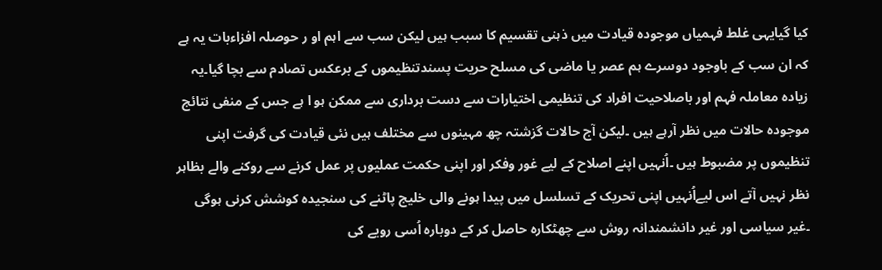کیا گیایہی غلط فہمیاں موجودہ قیادت میں ذہنی تقسیم کا سبب ہیں لیکن سب سے اہم او ر حوصلہ افزاءبات یہ ہے کہ ان سب کے باوجود دوسرے ہم عصر یا ماضی کی مسلح حریت پسندتنظیموں کے برعکس تصادم سے بچا گیا۔یہ زیادہ معاملہ فہم اور باصلاحیت افراد کی تنظیمی اختیارات سے دست برداری سے ممکن ہو ا ہے جس کے منفی نتائج موجودہ حالات میں نظر آرہے ہیں ۔لیکن آج حالات گزشتہ چھ مہینوں سے مختلف ہیں نئی قیادت کی گرفت اپنی تنظیموں پر مضبوط ہیں ۔اُنہیں اپنے اصلاح کے لیے غور وفکر اور اپنی حکمت عملیوں پر عمل کرنے سے روکنے والے بظاہر نظر نہیں آتے اس لیےاُنہیں اپنی تحریک کے تسلسل میں پیدا ہونے والی خلیج پاٹنے کی سنجیدہ کوشش کرنی ہوگی ۔غیر سیاسی اور غیر دانشمندانہ روش سے چھٹکارہ حاصل کر کے دوبارہ اُسی رویے کی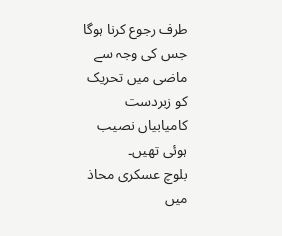طرف رجوع کرنا ہوگا جس کی وجہ سے ماضی میں تحریک کو زبردست کامیابیاں نصیب ہوئی تھیں۔
بلوچ عسکری محاذ میں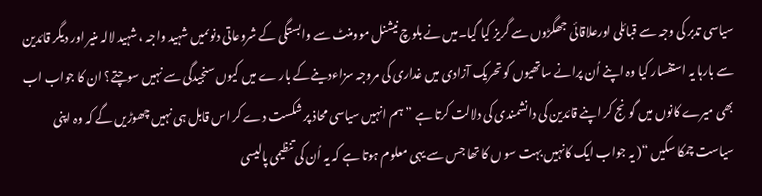سیاسی تدبر کی وجہ سے قبائلی اورعلاقائی جھگڑوں سے گریز کیا گیا۔میں نے بلوچ نیشنل موومنٹ سے وابستگی کے شروعاتی دنوںمیں شہید واجہ ، شہید لالہ منیر اور دیگر قائدین سے بارہا یہ استفسار کیا وہ اپنے اُن پرانے ساتھیوں کو تحریک آزادی میں غداری کی مروجہ سزاءدینےکے بار ے میں کیوں سنجیدگی سے نہیں سوچتے؟ ان کا جواب اب بھی میرے کانوں میں گونج کر اپنے قائدین کی دانشمندی کی دلالت کرتا ہے ”ہم انہیں سیاسی محاذ پر شکست دے کر اس قابل ہی نہیں چھوڑیں گے کہ وہ اپنی سیاست چمکا سکیں “( یہ جواب ایک کانہیں بہت سو ں کا تھا جس سے یہی معلوم ہوتا ہے کہ یہ اُن کی تنظیمی پالیسی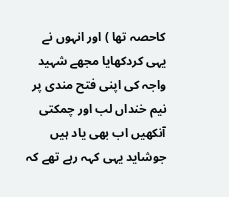کاحصہ تھا ) اور انہوں نے یہی کردکھایا مجھے شہید واجہ کی اپنی فتح مندی پر نیم خنداں لب اور چمکتی آنکھیں اب بھی یاد ہیں جوشاید یہی کہہ رہے تھے کہ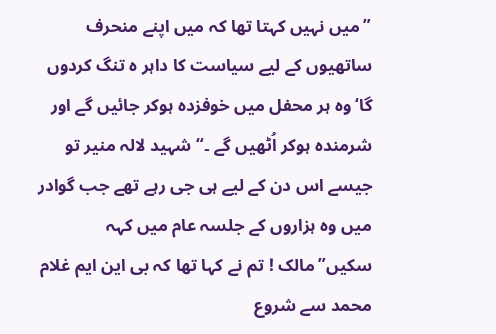”میں نہیں کہتا تھا کہ میں اپنے منحرف ساتھیوں کے لیے سیاست کا داہر ہ تنگ کردوں گا‘وہ ہر محفل میں خوفزدہ ہوکر جائیں گے اور شرمندہ ہوکر اُٹھیں گے ۔“شہید لالہ منیر تو جیسے اس دن کے لیے ہی جی رہے تھے جب گوادر میں وہ ہزاروں کے جلسہ عام میں کہہ سکیں”مالک ! تم نے کہا تھا کہ بی این ایم غلام محمد سے شروع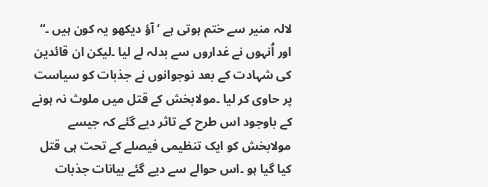لالہ منیر سے ختم ہوتی ہے ‘آؤ دیکھو یہ کون ہیں ۔“ اور اُنہوں نے غداروں سے بدلہ لے لیا ۔لیکن ان قائدین کی شہادت کے بعد نوجوانوں نے جذبات کو سیاست پر حاوی کر لیا ۔مولابخش کے قتل میں ملوث نہ ہونے کے باوجود اس طرح کے تاثر دیے گئے کہ جیسے مولابخش کو ایک تنظیمی فیصلے کے تحت ہی قتل کیا گیا ہو ۔اس حوالے سے دیے گئے بیانات جذبات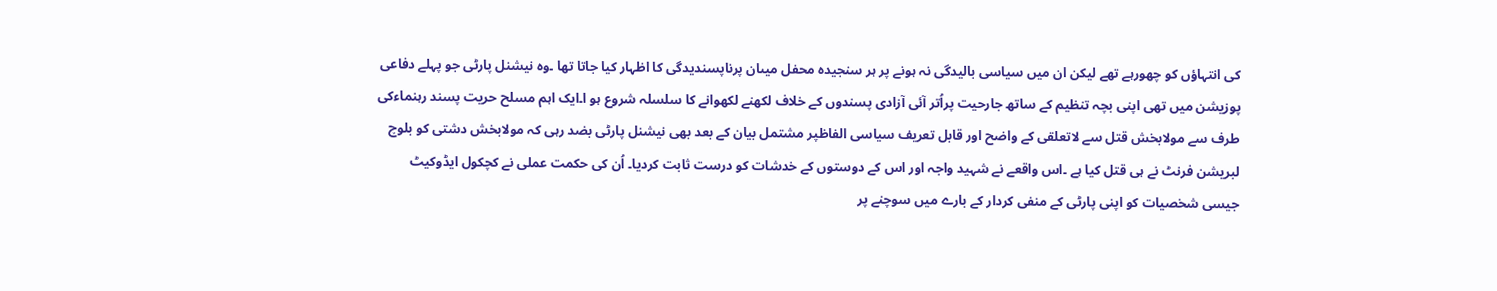کی انتہاؤں کو چھورہے تھے لیکن ان میں سیاسی بالیدگی نہ ہونے پر ہر سنجیدہ محفل میںان پرناپسندیدگی کا اظہار کیا جاتا تھا ۔وہ نیشنل پارٹی جو پہلے دفاعی پوزیشن میں تھی اپنی بچہ تنظیم کے ساتھ جارحیت پراُتر آئی آزادی پسندوں کے خلاف لکھنے لکھوانے کا سلسلہ شروع ہو ا۔ایک اہم مسلح حریت پسند رہنماءکی طرف سے مولابخش قتل سے لاتعلقی کے واضح اور قابل تعریف سیاسی الفاظپر مشتمل بیان کے بعد بھی نیشنل پارٹی بضد رہی کہ مولابخش دشتی کو بلوچ لبریشن فرنٹ نے ہی قتل کیا ہے ۔اس واقعے نے شہید واجہ اور اس کے دوستوں کے خدشات کو درست ثابت کردیا۔ اُن کی حکمت عملی نے کچکول ایڈوکیٹ جیسی شخصیات کو اپنی پارٹی کے منفی کردار کے بارے میں سوچنے پر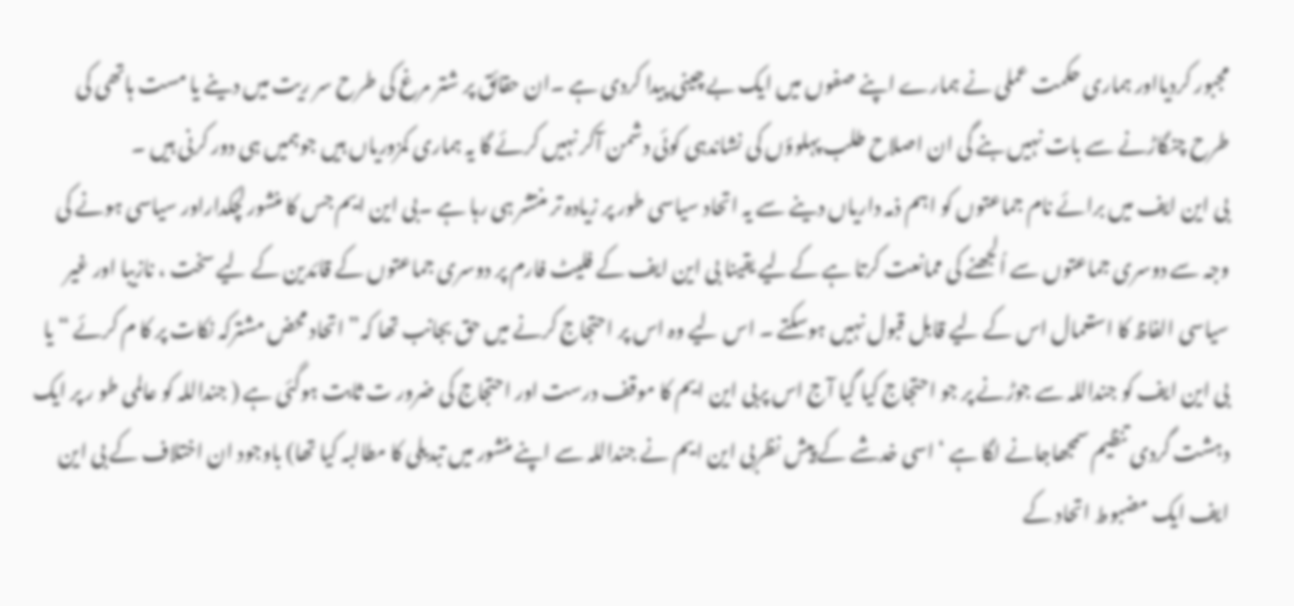مجبور کردیااور ہماری حکمت عملی نے ہمارے اپنے صفوں میں ایک بے چینی پیدا کردی ہے ۔ان حقائق پر شتر مرغ کی طرح سر ریت میں دینے یا مست ہاتھی کی طرح چنگاڑنے سے بات نہیں بنے گی ان اصلاح طلب پہلوؤں کی نشاندہی کوئی دشمن آکر نہیں کرئے گا یہ ہماری کمزوریاں ہیں جوہمیں ہی دور کرنی ہیں ۔
بی این ایف میں برائے نام جماعتوں کو اہم ذمہ داریاں دینے سے یہ اتحاد سیاسی طور پر زیادہ تر منتشر ہی رہا ہے ۔بی این ایم جس کا منشور لچکداراور سیاسی ہونے کی وجہ سے دوسری جماعتوں سے اُلجھنے کی ممانعت کرتا ہے کےلیے یقینا بی این ایف کے فلیٹ فارم پر دوسری جماعتوں کے قائدین کے لیے سخت ، نازیبا اور غیر سیاسی الفاظ کا استعمال اس کے لیے قابل قبول نہیں ہوسکتے ۔ اس لیے وہ اس پر احتجاج کرنے میں حق بجانب تھا کہ” اتحاد محض مشترکہ نکات پر کا م کرئے “ یا بی این ایف کو جنداللہ سے جوڑنے پر جو احتجاج کیا گیا آج اس پربی این ایم کا موقف درست اور احتجاج کی ضرور ت ثابت ہوگئی ہے ( جنداللہ کو عالمی طو ر پر ایک دہشت گردی تنظیم سمجھاجانے لگا ہے ‘ اسی خدشے کے پیش نظربی این ایم نے جنداللہ سے اپنے منشور میں تبدیلی کا مطالبہ کیا تھا) باوجود ان اختلاف کے بی این ایف ایک مضبوط اتحاد کے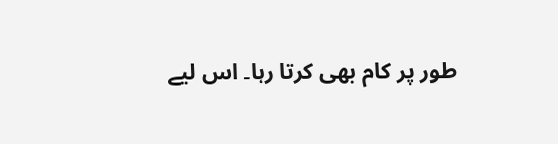طور پر کام بھی کرتا رہا۔ اس لیے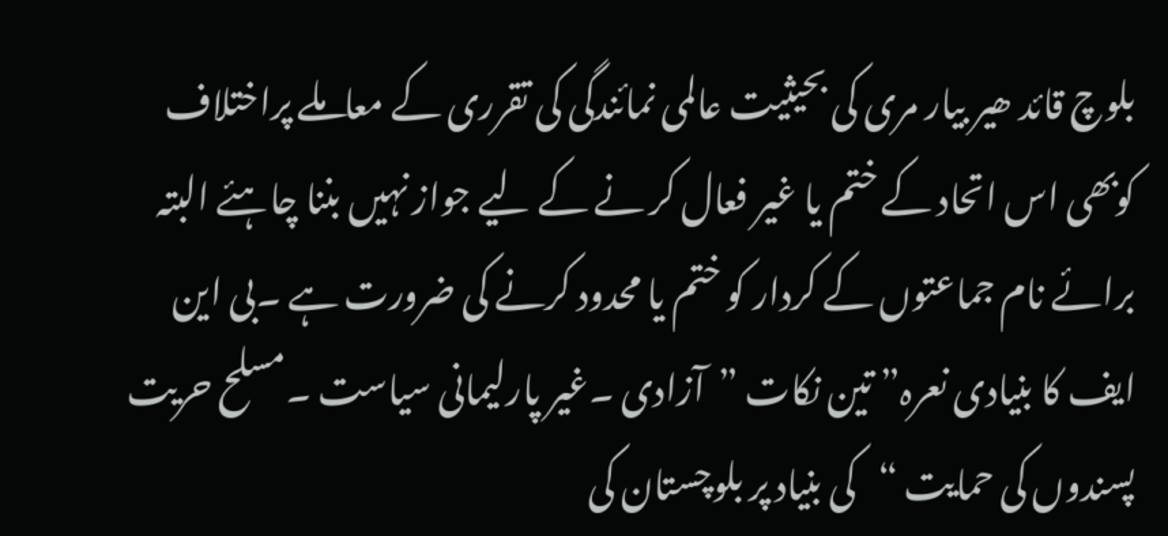بلوچ قائد ھیر بیار مری کی بحیثیت عالمی نمائندگی کی تقرری کے معاملے پراختلاف کوبھی اس اتحاد کے ختم یا غیر فعال کر نے کے لیے جواز نہیں بننا چاہئے البتہ برائے نام جماعتوں کے کردار کو ختم یا محدود کرنے کی ضرورت ہے ۔بی این ایف کا بنیادی نعرہ” تین نکات ”آزادی ۔غیر پارلیمانی سیاست ۔مسلح حریت پسندوں کی حمایت “کی بنیاد پر بلوچستان کی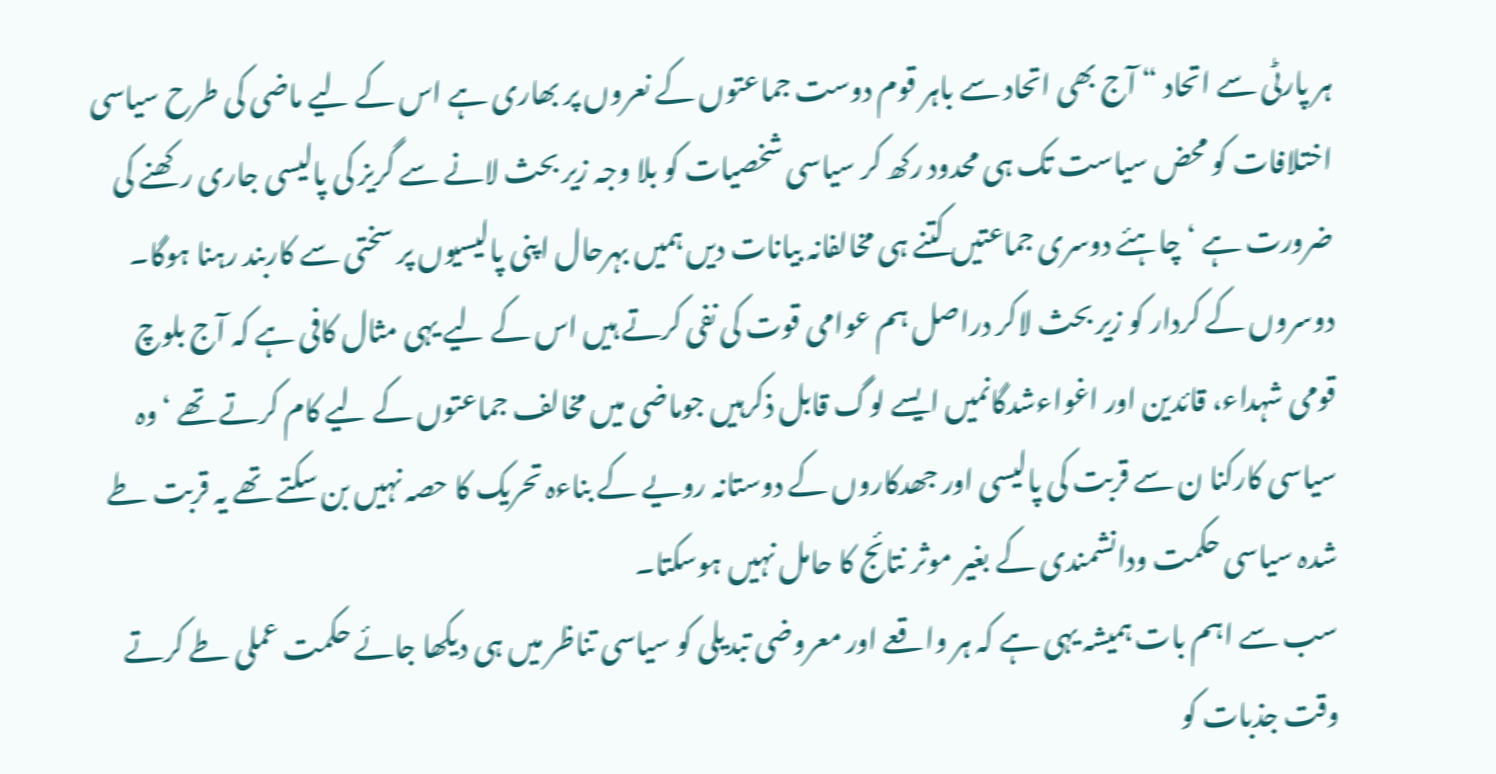ہر پارٹی سے اتحاد “ آج بھی اتحاد سے باہر قوم دوست جماعتوں کے نعروں پر بھاری ہے اس کے لیے ماضی کی طرح سیاسی اختلافات کو محض سیاست تک ہی محدود رکھ کر سیاسی شخصیات کو بلا وجہ زیر بحث لانے سے گریز کی پالیسی جاری رکھنے کی ضرورت ہے ‘چاہئے دوسری جماعتیں کتنے ہی مخالفانہ بیانات دیں ہمیں بہرحال اپنی پالیسیوں پر سختی سے کاربند رہنا ہوگا۔
دوسروں کے کردار کو زیر بحث لاکر دراصل ہم عوامی قوت کی نفی کرتے ہیں اس کے لیے یہی مثال کافی ہے کہ آج بلوچ قومی شہداء، قائدین اور اغواءشدگانمیں ایسے لوگ قابل ذکرہیں جوماضی میں مخالف جماعتوں کے لیے کام کرتے تھے ‘وہ سیاسی کارکنا ن سے قربت کی پالیسی اور جھدکاروں کے دوستانہ رویے کے بناءہ تحریک کا حصہ نہیں بن سکتے تھے یہ قربت طے شدہ سیاسی حکمت ودانشمندی کے بغیر موثر نتائج کا حامل نہیں ہوسکتا۔
سب سے اہم بات ہمیشہ یہی ہے کہ ہر واقعے اور معروضی تبدیلی کو سیاسی تناظر میں ہی دیکھا جائے حکمت عملی طے کرتے وقت جذبات کو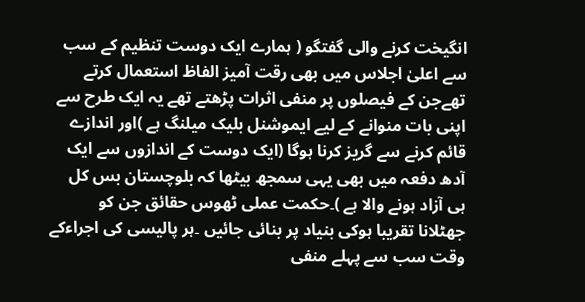انگیخت کرنے والی گفتگو ( ہمارے ایک دوست تنظیم کے سب سے اعلیٰ اجلاس میں بھی رقت آمیز الفاظ استعمال کرتے تھےجن کے فیصلوں پر منفی اثرات پڑھتے تھے یہ ایک طرح سے اپنی بات منوانے کے لیے ایموشنل بلیک میلنگ ہے )اور اندازے قائم کرنے سے گریز کرنا ہوگا (ایک دوست کے اندازوں سے ایک آدھ دفعہ میں بھی یہی سمجھ بیٹھا کہ بلوچستان بس کل ہی آزاد ہونے والا ہے )۔حکمت عملی ٹھوس حقائق جن کو جھٹلانا تقریبا ہوکی بنیاد پر بنائی جائیں ۔ہر پالیسی کی اجراءکے وقت سب سے پہلے منفی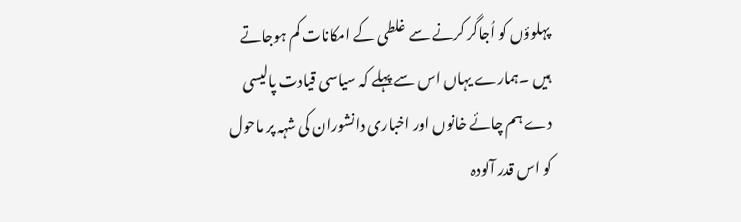پہلوؤں کو اُجاگر کرنے سے غلطی کے امکانات کم ہوجاتے ہیں ۔ہمارے یہاں اس سے پہلے کہ سیاسی قیادت پالیسی دے ہم چائے خانوں اور اخباری دانشوران کی شہہ پر ماحول کو اس قدر آلودہ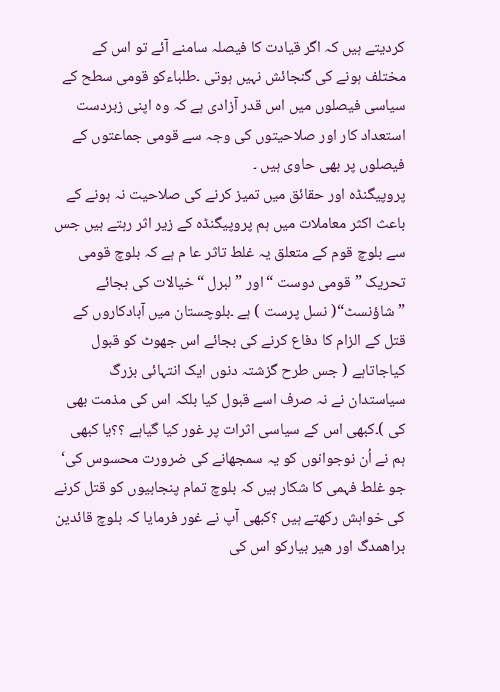کردیتے ہیں کہ اگر قیادت کا فیصلہ سامنے آئے تو اس کے مختلف ہونے کی گنجائش نہیں ہوتی ۔طلباءکو قومی سطح کے سیاسی فیصلوں میں اس قدر آزادی ہے کہ وہ اپنی زبردست استعداد کار اور صلاحیتوں کی وجہ سے قومی جماعتوں کے فیصلوں پر بھی حاوی ہیں ۔
پروپیگنڈہ اور حقائق میں تمیز کرنے کی صلاحیت نہ ہونے کے باعث اکثر معاملات میں ہم پروپیگنڈہ کے زیر اثر رہتے ہیں جس سے بلوچ قوم کے متعلق یہ غلط تاثر عا م ہے کہ بلوچ قومی تحریک ”قومی دوست “اور ”لبرل “خیالات کی بجائے ”شاؤنسٹ“( نسل پرست ) ہے ۔بلوچستان میں آبادکاروں کے قتل کے الزام کا دفاع کرنے کی بجائے اس جھوٹ کو قبول کیاجاتاہے ( جس طرح گزشتہ دنوں ایک انتہائی بزرگ سیاستدان نے نہ صرف اسے قبول کیا بلکہ اس کی مذمت بھی کی )۔کبھی اس کے سیاسی اثرات پر غور کیا گیاہے ؟؟یا کبھی ہم نے اُن نوجوانوں کو یہ سمجھانے کی ضرورت محسوس کی‘ جو غلط فہمی کا شکار ہیں کہ بلوچ تمام پنجابیوں کو قتل کرنے کی خواہش رکھتے ہیں ؟کبھی آپ نے غور فرمایا کہ بلوچ قائدین براھمدگ اور ھیر بیارکو اس کی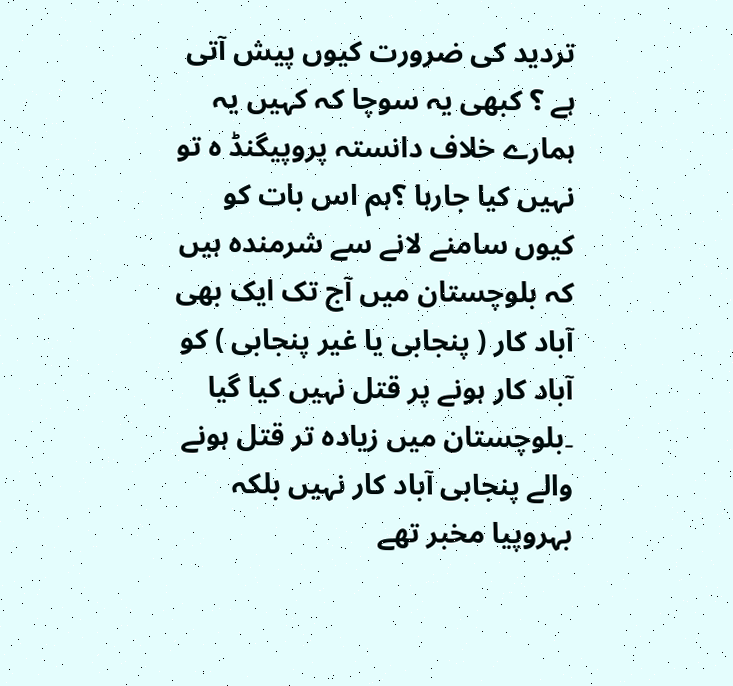تردید کی ضرورت کیوں پیش آتی ہے ؟ کبھی یہ سوچا کہ کہیں یہ ہمارے خلاف دانستہ پروپیگنڈ ہ تو نہیں کیا جارہا ؟ہم اس بات کو کیوں سامنے لانے سے شرمندہ ہیں کہ بلوچستان میں آج تک ایک بھی آباد کار ( پنجابی یا غیر پنجابی ) کو آباد کار ہونے پر قتل نہیں کیا گیا ۔بلوچستان میں زیادہ تر قتل ہونے والے پنجابی آباد کار نہیں بلکہ بہروپیا مخبر تھے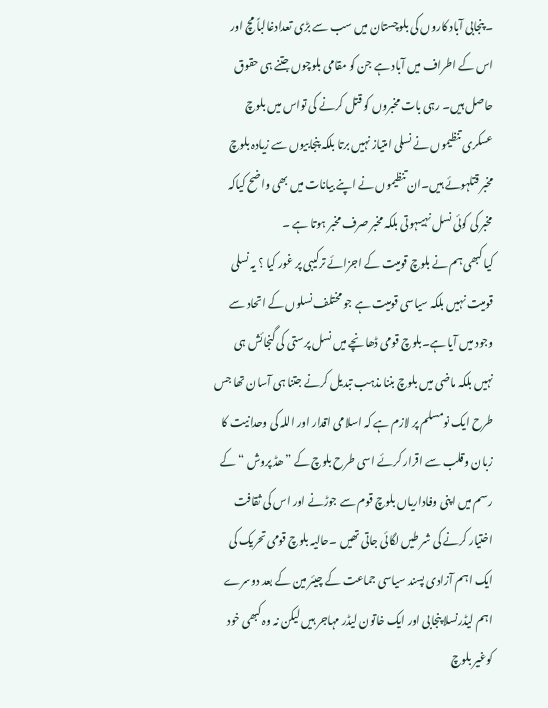۔ پنجابی آباد کاروں کی بلوچستان میں سب سے بڑی تعدادغالباً مچ اور اس کے اطراف میں آباد ہے جن کو مقامی بلوچوں جتنے ہی حقوق حاصل ہیں۔ رہی بات مخبروں کو قتل کرنے کی تواس میں بلوچ عسکری تنظیموں نے نسلی امتیاز نہیں برتا بلکہ پنجابیوں سے زیادہ بلوچ مخبر قتلہوئے ہیں۔ان تنظیموں نے اپنے بیانات میں بھی واضح کیاکہ مخبر کی کوئی نسل نہیںہوتی بلکہ مخبر صرف مخبر ہوتا ہے ۔
کیا کبھی ہم نے بلوچ قومیت کے اجزائے ترکیبی پر غور کیا ؟ یہ نسلی قومیت نہیں بلکہ سیاسی قومیت ہے جو مختلف نسلوں کے اتحاد سے وجود میں آیا ہے۔بلوچ قومی ڈھانچے میں نسل پرستی کی گنجائش ہی نہیں بلکہ ماضی میں بلوچ بننا مذہب تبدیل کرنے جتنا ہی آسان تھا جس طرح ایک نومسلم پر لازم ہے کہ اسلامی اقدار اور اللہ کی وحدانیت کا زبان وقلب سے اقرار کرئے اسی طرح بلوچ کے ”ھڈ پروش “کے رسم میں اپنی وفاداریاں بلوچ قوم سے جوڑنے اور اس کی ثقافت اختیار کرنے کی شر طیں لگائی جاتی تھیں ۔حالیہ بلوچ قومی تحریک کی ایک اہم آزادی پسند سیاسی جماعت کے چیئر مین کے بعد دوسرے اہم لیڈرنسلا پنجابی اور ایک خاتون لیڈر مہاجر ہیں لیکن نہ وہ کبھی خود کوغیر بلوچ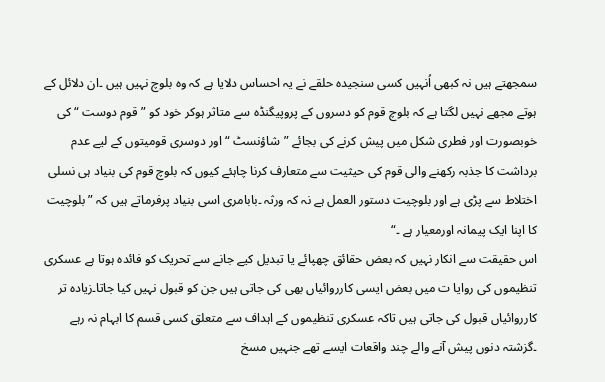سمجھتے ہیں نہ کبھی اُنہیں کسی سنجیدہ حلقے نے یہ احساس دلایا ہے کہ وہ بلوچ نہیں ہیں ۔ان دلائل کے ہوتے مجھے نہیں لگتا ہے کہ بلوچ قوم کو دسروں کے پروپیگنڈہ سے متاثر ہوکر خود کو ”قوم دوست “کی خوبصورت اور فطری شکل میں پیش کرنے کی بجائے ”شاؤنسٹ “اور دوسری قومیتوں کے لیے عدم برداشت کا جذبہ رکھنے والی قوم کی حیثیت سے متعارف کرنا چاہئے کیوں کہ بلوچ قوم کی بنیاد ہی نسلی اختلاط سے پڑی ہے اور بلوچیت دستور العمل ہے نہ کہ ورثہ ۔بابامری اسی بنیاد پرفرماتے ہیں کہ ”بلوچیت کا اپنا ایک پیمانہ اورمعیار ہے ۔“
اس حقیقت سے انکار نہیں کہ بعض حقائق چھپائے یا تبدیل کیے جانے سے تحریک کو فائدہ ہوتا ہے عسکری تنظیموں کی روایا ت میں بعض ایسی کارروائیاں بھی کی جاتی ہیں جن کو قبول نہیں کیا جاتا۔زیادہ تر کارروائیاں قبول کی جاتی ہیں تاکہ عسکری تنظیموں کے اہداف سے متعلق کسی قسم کا ابہام نہ رہے ۔گزشتہ دنوں پیش آنے والے چند واقعات ایسے تھے جنہیں مسخ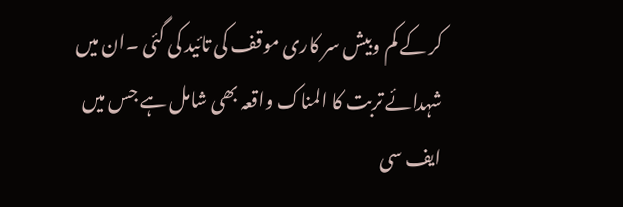کر کے کم وبیش سر کاری موقف کی تائید کی گئی ۔ان میں شہدائے تربت کا المناک واقعہ بھی شامل ہے جس میں ایف سی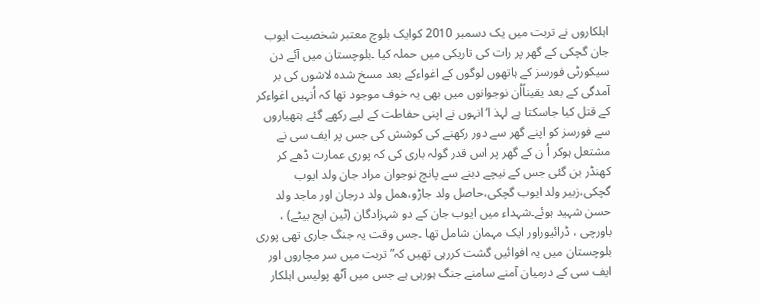اہلکاروں نے تربت میں یک دسمبر 2010 کوایک بلوچ معتبر شخصیت ایوب جان گچکی کے گھر پر رات کی تاریکی میں حملہ کیا ۔بلوچستان میں آئے دن سیکورٹی فورسز کے ہاتھوں لوگوں کے اغواءکے بعد مسخ شدہ لاشوں کی بر آمدگی کے بعد یقیناًاُن نوجوانوں میں بھی یہ خوف موجود تھا کہ اُنہیں اغواءکر کے قتل کیا جاسکتا ہے لہذ ا‘انہوں نے اپنی حفاطت کے لیے رکھے گئے ہتھیاروں سے فورسز کو اپنے گھر سے دور رکھنے کی کوشش کی جس پر ایف سی نے مشتعل ہوکر اُ ن کے گھر پر اس قدر گولہ باری کی کہ پوری عمارت ڈھے کر کھنڈر بن گئی جس کے نیچے دبنے سے پانچ نوجوان مراد جان ولد ایوب گچکی،زبیر ولد ایوب گچکی،حاصل ولد جاڑو،ھمل ولد درجان اور ماجد ولد حسن شہید ہوئے۔شہداء میں ایوب جان کے دو شہزادگان (ٹین ایج بیٹے) ، باورچی ، ڈرائیوراور ایک مہمان شامل تھا ۔جس وقت یہ جنگ جاری تھی پوری بلوچستان میں یہ افوائیں گشت کررہی تھیں کہ” تربت میں سر مچاروں اور ایف سی کے درمیان آمنے سامنے جنگ ہورہی ہے جس میں آٹھ پولیس اہلکار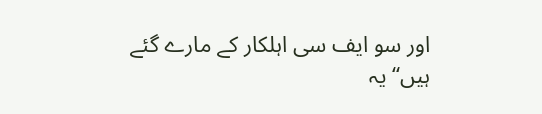اور سو ایف سی اہلکار کے مارے گئے ہیں“ یہ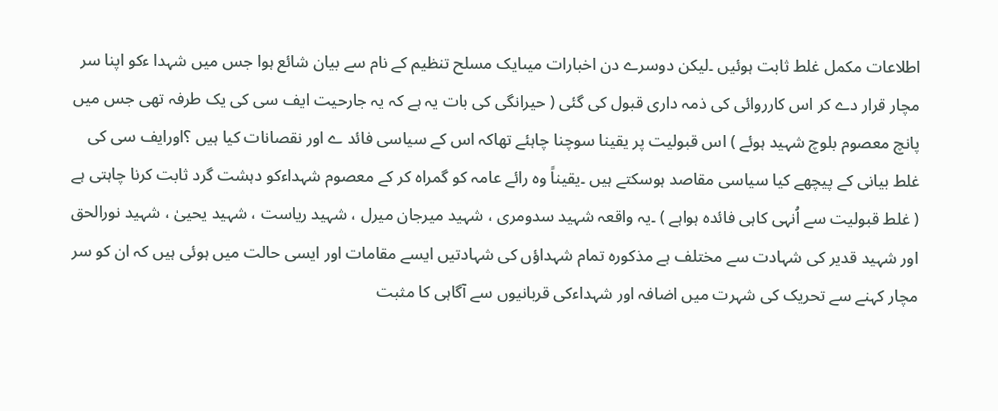اطلاعات مکمل غلط ثابت ہوئیں ۔لیکن دوسرے دن اخبارات میںایک مسلح تنظیم کے نام سے بیان شائع ہوا جس میں شہدا ءکو اپنا سر مچار قرار دے کر اس کارروائی کی ذمہ داری قبول کی گئی ( حیرانگی کی بات یہ ہے کہ یہ جارحیت ایف سی کی یک طرفہ تھی جس میں پانچ معصوم بلوچ شہید ہوئے ) اس قبولیت پر یقینا سوچنا چاہئے تھاکہ اس کے سیاسی فائد ے اور نقصانات کیا ہیں ؟اورایف سی کی غلط بیانی کے پیچھے کیا سیاسی مقاصد ہوسکتے ہیں ۔یقیناً وہ رائے عامہ کو گمراہ کر کے معصوم شہداءکو دہشت گرد ثابت کرنا چاہتی ہے ( غلط قبولیت سے اُنہی کاہی فائدہ ہواہے ) ۔یہ واقعہ شہید سدومری ، شہید میرجان میرل ، شہید ریاست ، شہید یحییٰ ، شہید نورالحق اور شہید قدیر کی شہادت سے مختلف ہے مذکورہ تمام شہداؤں کی شہادتیں ایسے مقامات اور ایسی حالت میں ہوئی ہیں کہ ان کو سر مچار کہنے سے تحریک کی شہرت میں اضافہ اور شہداءکی قربانیوں سے آگاہی کا مثبت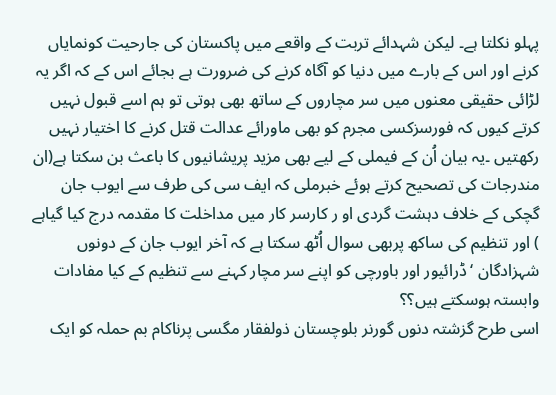پہلو نکلتا ہے۔ لیکن شہدائے تربت کے واقعے میں پاکستان کی جارحیت کونمایاں کرنے اور اس کے بارے میں دنیا کو آگاہ کرنے کی ضرورت ہے بجائے اس کے کہ اگر یہ لڑائی حقیقی معنوں میں سر مچاروں کے ساتھ بھی ہوتی تو ہم اسے قبول نہیں کرتے کیوں کہ فورسزکسی مجرم کو بھی ماورائے عدالت قتل کرنے کا اختیار نہیں رکھتیں ۔یہ بیان اُن کے فیملی کے لیے بھی مزید پریشانیوں کا باعث بن سکتا ہے(ان مندرجات کی تصحیح کرتے ہوئے خبرملی کہ ایف سی کی طرف سے ایوب جان گچکی کے خلاف دہشت گردی او ر کارسر کار میں مداخلت کا مقدمہ درج کیا گیاہے ) اور تنظیم کی ساکھ پربھی سوال اُٹھ سکتا ہے کہ آخر ایوب جان کے دونوں شہزادگان ‘ڈرائیور اور باورچی کو اپنے سر مچار کہنے سے تنظیم کے کیا مفادات وابستہ ہوسکتے ہیں؟؟
اسی طرح گزشتہ دنوں گورنر بلوچستان ذولفقار مگسی پرناکام بم حملہ کو ایک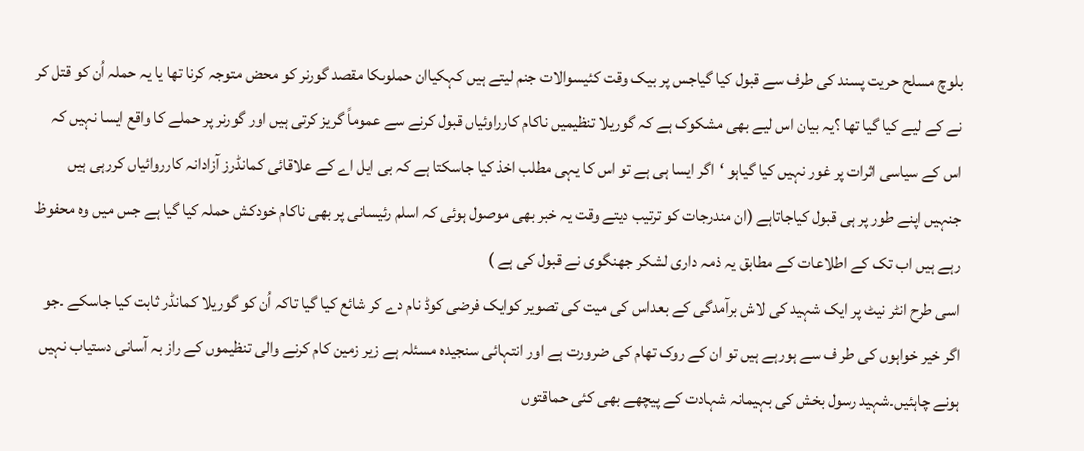بلوچ مسلح حریت پسند کی طرف سے قبول کیا گیاجس پر بیک وقت کئیسوالات جنم لیتے ہیں کہکیاان حملوںکا مقصد گورنر کو محض متوجہ کرنا تھا یا یہ حملہ اُن کو قتل کر نے کے لیے کیا گیا تھا ؟یہ بیان اس لیے بھی مشکوک ہے کہ گوریلا تنظیمیں ناکام کارراوئیاں قبول کرنے سے عموماً گریز کرتی ہیں اور گورنر پر حملے کا واقع ایسا نہیں کہ اس کے سیاسی اثرات پر غور نہیں کیا گیاہو ‘اگر ایسا ہی ہے تو اس کا یہی مطلب اخذ کیا جاسکتا ہے کہ بی ایل اے کے علاقائی کمانڈرز آزادانہ کارروائیاں کررہی ہیں جنہیں اپنے طور پر ہی قبول کیاجاتاہے (ان مندرجات کو ترتیب دیتے وقت یہ خبر بھی موصول ہوئی کہ اسلم رئیسانی پر بھی ناکام خودکش حملہ کیا گیا ہے جس میں وہ محفوظ رہے ہیں اب تک کے اطلاعات کے مطابق یہ ذمہ داری لشکر جھنگوی نے قبول کی ہے )
اسی طرح انٹر نیٹ پر ایک شہید کی لاش برآمدگی کے بعداس کی میت کی تصویر کوایک فرضی کوڈ نام دے کر شائع کیا گیا تاکہ اُن کو گوریلا کمانڈر ثابت کیا جاسکے ۔جو اگر خیر خواہوں کی طر ف سے ہورہے ہیں تو ان کے روک تھام کی ضرورت ہے اور انتہائی سنجیدہ مسئلہ ہے زیر زمین کام کرنے والی تنظیموں کے راز بہ آسانی دستیاب نہیں ہونے چاہئیں۔شہید رسول بخش کی بہیمانہ شہادت کے پیچھے بھی کئی حماقتوں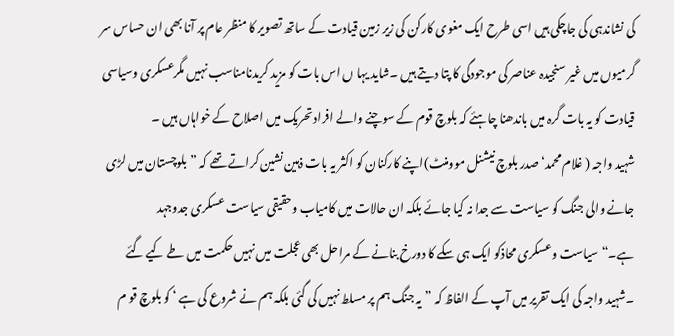کی نشاندہی کی جاچکی ہیں اسی طرح ایک مغوی کارکن کی زیر زمین قیادت کے ساتھ تصویر کا منظر عام پر آنا بھی ان حساس سر گرمیوں میں غیر سنجیدہ عناصر کی موجودگی کا پتا دیتے ہیں ۔شاید یہا ں اس بات کو مزید کریدنامناسب نہیں مگرعسکری وسیاسی قیادت کو یہ بات گرہ میں باندھنا چاہئے کہ بلوچ قوم کے سوچنے والے افراد تحریک میں اصلاح کے خواہاں ہیں ۔
شہید واجہ ( غلام محمد‘صدر بلوچ نیشنل موومنٹ)اپنے کارکنان کو اکثر یہ بات ذہین نشین کراتے تھے کہ ”بلوچستان میں لڑی جانے والی جنگ کو سیاست سے جدا نہ کیا جائے بلکہ ان حالات میں کامیاب وحقیقی سیاست عسکری جدوجہد ہے۔“سیاست وعسکری محاذکو ایک ہی سکے کا دورخ بنانے کے مراحل بھی عجلت میں نہیں حکمت میں طے کیے گئے ۔شہید واجہ کی ایک تقریر میں آپ کے الفاظ کہ ”یہ جنگ ہم پر مسلط نہیں کی گئی بلکہ ہم نے شروع کی ہے ‘ کو بلوچ قو م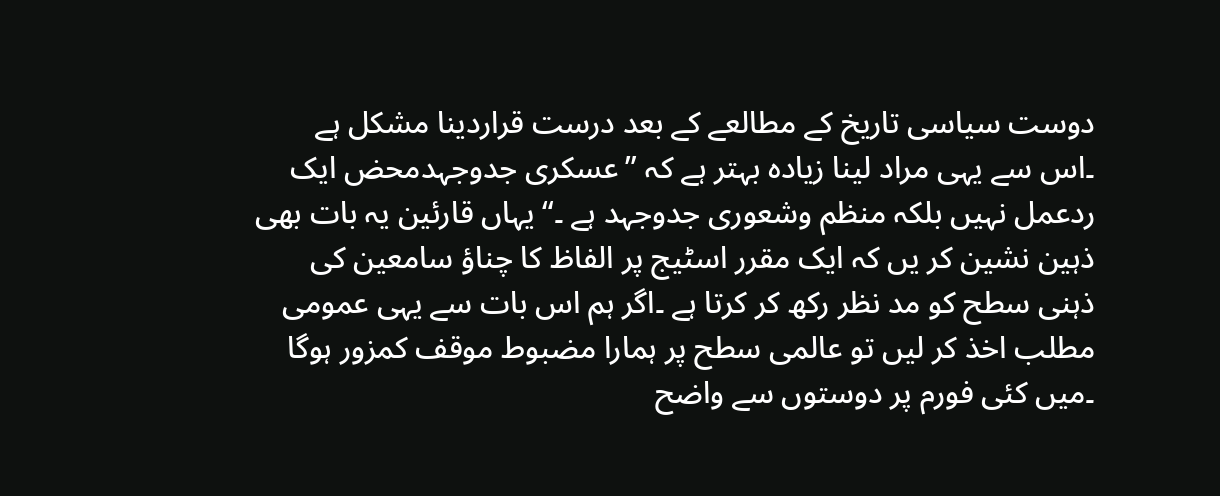دوست سیاسی تاریخ کے مطالعے کے بعد درست قراردینا مشکل ہے ۔اس سے یہی مراد لینا زیادہ بہتر ہے کہ ”عسکری جدوجہدمحض ایک ردعمل نہیں بلکہ منظم وشعوری جدوجہد ہے ۔“یہاں قارئین یہ بات بھی ذہین نشین کر یں کہ ایک مقرر اسٹیج پر الفاظ کا چناؤ سامعین کی ذہنی سطح کو مد نظر رکھ کر کرتا ہے ۔اگر ہم اس بات سے یہی عمومی مطلب اخذ کر لیں تو عالمی سطح پر ہمارا مضبوط موقف کمزور ہوگا ۔میں کئی فورم پر دوستوں سے واضح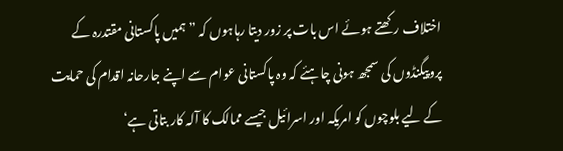اختلاف رکھتے ہوئے اس بات پر زور دیتا رہاہوں کہ ”ہمیں پاکستانی مقتدرہ کے پروپیگنڈوں کی سمجھ ہونی چاہئے کہ وہ پاکستانی عوام سے اپنے جارحانہ اقدام کی حمایت کے لیے بلوچوں کو امریکہ اور اسرائیل جیسے ممالک کا آلہ کار بتاتی ہے‘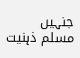جنہیں مسلم ذہنیت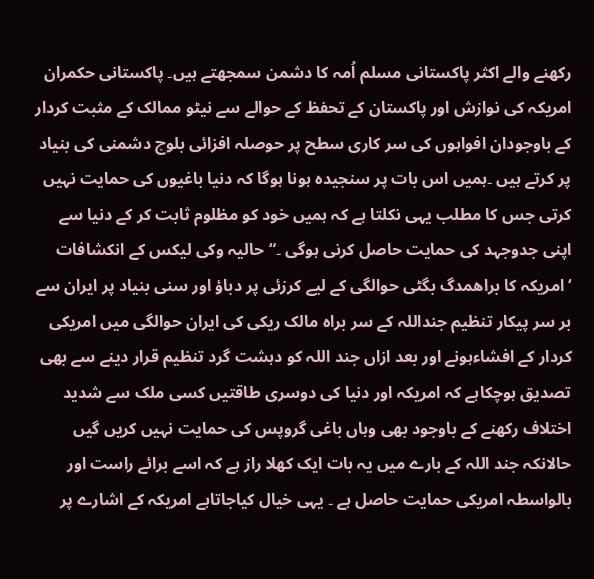رکھنے والے اکثر پاکستانی مسلم اُمہ کا دشمن سمجھتے ہیں۔ پاکستانی حکمران امریکہ کی نوازش اور پاکستان کے تحفظ کے حوالے سے نیٹو ممالک کے مثبت کردار کے باوجودان افواہوں کی سر کاری سطح پر حوصلہ افزائی بلوچ دشمنی کی بنیاد پر کرتے ہیں ۔ہمیں اس بات پر سنجیدہ ہونا ہوگا کہ دنیا باغیوں کی حمایت نہیں کرتی جس کا مطلب یہی نکلتا ہے کہ ہمیں خود کو مظلوم ثابت کر کے دنیا سے اپنی جدوجہد کی حمایت حاصل کرنی ہوگی ۔“حالیہ وکی لیکس کے انکشافات ‘امریکہ کا براھمدگ بگٹی حوالگی کے لیے کرزئی پر دباؤ اور سنی بنیاد پر ایران سے بر سر پیکار تنظیم جنداللہ کے سر براہ مالک ریکی کی ایران حوالگی میں امریکی کردار کے افشاءہونے اور بعد ازاں جند اللہ کو دہشت گرد تنظیم قرار دینے سے بھی تصدیق ہوچکاہے کہ امریکہ اور دنیا کی دوسری طاقتیں کسی ملک سے شدید اختلاف رکھنے کے باوجود بھی وہاں باغی گروپس کی حمایت نہیں کریں گیں حالانکہ جند اللہ کے بارے میں یہ بات ایک کھلا راز ہے کہ اسے برائے راست اور بالواسطہ امریکی حمایت حاصل ہے ۔ یہی خیال کیاجاتاہے امریکہ کے اشارے پر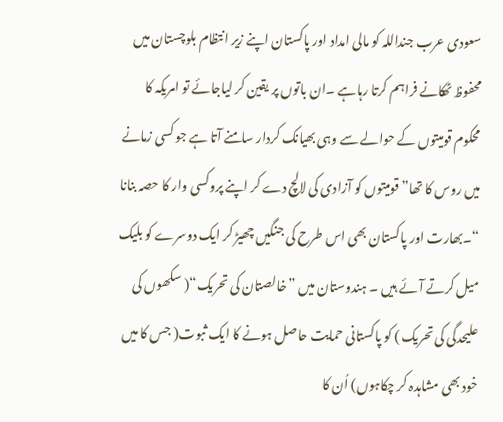سعودی عرب جنداللہ کو مالی امداد اور پاکستان اپنے زیر انتظام بلوچستان میں محفوظ ٹھکانے فراہم کرتا رہاہے ۔ان باتوں پر یقین کر لیاجائے تو امریکہ کا محکوم قومیتوں کے حوالے سے وہی بھیانک کردار سامنے آتا ہے جو کسی زمانے میں روس کا تھا” قومیتوں کو آزادی کی لالچ دے کر اپنے پروکسی وار کا حصہ بنانا “۔بھارت اور پاکستان بھی اس طرح کی جنگیں چھیڑ کر ایک دوسرے کو بلیک میل کرتے آئے ہیں ۔ ہندوستان میں ”خالصتان کی تحریک“( سکھوں کی علیحدگی کی تحریک ) کو پاکستانی حمایت حاصل ہونے کا ایک ثبوت( جس کا میں خود بھی مشاہدہ کر چکاہوں) اُن کا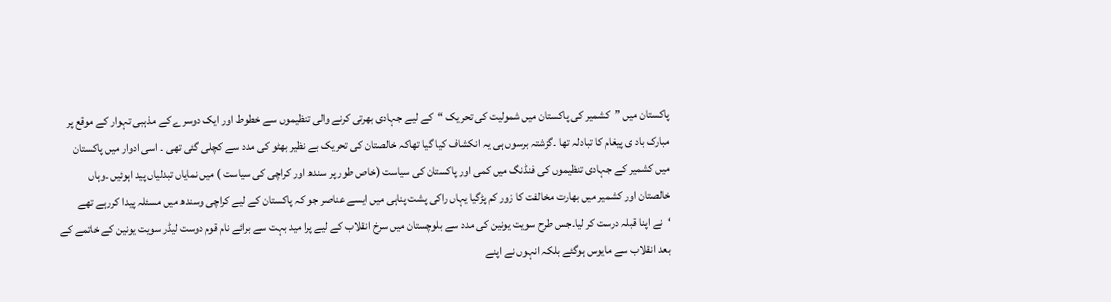پاکستان میں ”کشمیر کی پاکستان میں شمولیت کی تحریک “کے لیے جہادی بھرتی کرنے والی تنظیموں سے خطوط اور ایک دوسرے کے مذہبی تہوار کے موقع پر مبارک باد ی پیغام کا تبادلہ تھا ۔گزشتہ برسوں ہی یہ انکشاف کیا گیا تھاکہ خالصتان کی تحریک بے نظیر بھٹو کی مدد سے کچلی گئی تھی ۔ اسی ادوار میں پاکستان میں کشمیر کے جہادی تنظیموں کی فنڈنگ میں کمی اور پاکستان کی سیاست (خاص طور پر سندھ اور کراچی کی سیاست ) میں نمایاں تبدلیاں پید اہوئیں ۔وہاں خالصتان اور کشمیر میں بھارت مخالفت کا زور کم پڑگیا یہاں راکی پشت پناہی میں ایسے عناصر جو کہ پاکستان کے لیے کراچی وسندھ میں مسئلہ پیدا کررہے تھے ‘نے اپنا قبلہ درست کر لیا۔جس طرح سویت یونین کی مدد سے بلوچستان میں سرخ انقلاب کے لیے پرا مید بہت سے برائے نام قوم دوست لیڈر سویت یونین کے خاتمے کے بعد انقلاب سے مایوس ہوگئے بلکہ انہوں نے اپنے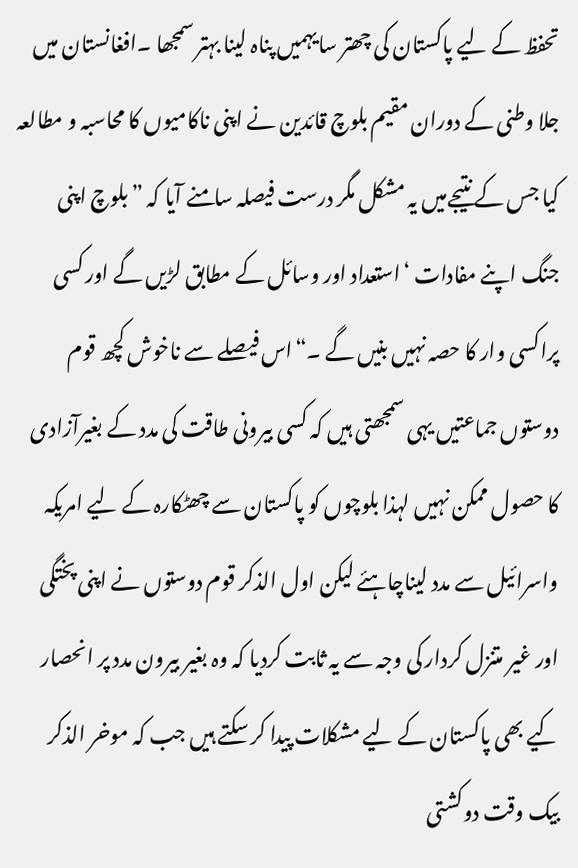تحفظ کے لیے پاکستان کی چھتر سایہمیں پناہ لینا بہتر سمجھا ۔افغانستان میں جلا وطنی کے دوران مقیم بلوچ قائدین نے اپنی ناکامیوں کا محاسبہ و مطالعہ کیا جس کے نتیجےمیں یہ مشکل مگر درست فیصلہ سامنے آیا کہ ”بلوچ اپنی جنگ اپنے مفادات ‘استعداد اور وسائل کے مطابق لڑیں گے اور کسی پراکسی وار کا حصہ نہیں بنیں گے ۔“اس فیصلے سے ناخوش کچھ قوم دوستوں جماعتیں یہی سمجھتی ہیں کہ کسی بیرونی طاقت کی مدد کے بغیرآزادی کا حصول ممکن نہیں لہذا بلوچوں کو پاکستان سے چھٹکارہ کے لیے امریکہ واسرائیل سے مدد لیناچاہئے لیکن اول الذکر قوم دوستوں نے اپنی پختگی اور غیر متنزل کردار کی وجہ سے یہ ثابت کردیا کہ وہ بغیر بیرون مدد پر انحصار کیے بھی پاکستان کے لیے مشکلات پیدا کر سکتے ہیں جب کہ موخر الذکر بیک وقت دوکشتی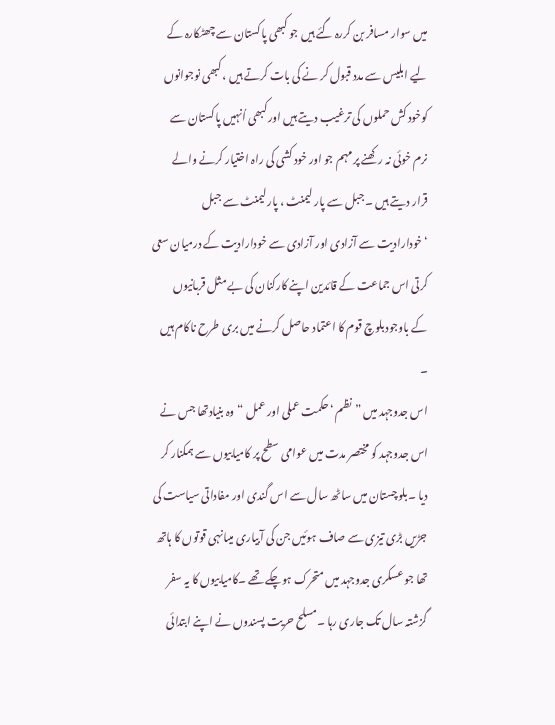میں سوار مسافر بن کررہ گئے ہیں جو کبھی پاکستان سے چھٹکارہ کے لیے ابلیس سے مدد قبول کر نے کی بات کرتے ہیں ، کبھی نوجوانوں کوخود کش حملوں کی ترغیب دیتے ہیں اور کبھی اُنہیں پاکستان سے نرم خوئی نہ رکھنے پر مہم جو اور خود کشی کی راہ اختیار کرنے والے قرار دیتے ہیں ۔جبل سے پار لیمنٹ ، پارلیمنٹ سے جبل ‘خودارادیت سے آزادی اور آزادی سے خودارادیت کے درمیان سعی کرتی اس جماعت کے قائدین اپنے کارکنان کی بے مثل قربانیوں کے باوجودبلوچ قوم کا اعتماد حاصل کرنے میں بری طرح ناکام ہیں ۔
اس جدوجہد میں ”نظم ‘حکمت عملی اور عمل “وہ بنیادتھا جس نے اس جدوجہد کو مختصر مدت میں عوامی سطح پر کامیابیوں سے ہمکنار کر دیا ۔بلوچستان میں ساٹھ سال سے اس گندی اور مفاداتی سیاست کی جڑیں بڑی تیزی سے صاف ہوئیں جن کی آبیاری میںانہی قوتوں کا ہاتھ تھا جو عسکری جدوجہد میں متحرک ہوچکے تھے ۔کامیابیوں کا یہ سفر گزشتہ سال تک جاری رہا ۔مسلح حریت پسندوں نے اپنے ابتدائی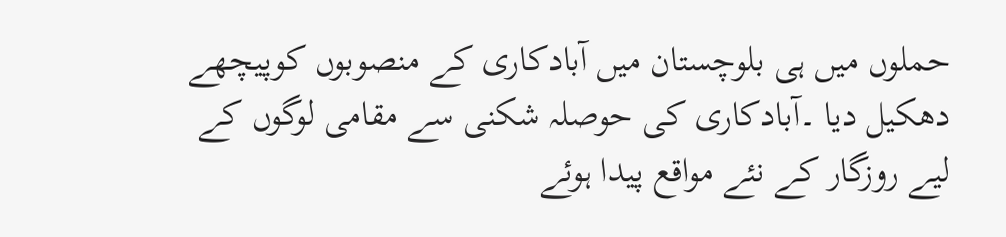حملوں میں ہی بلوچستان میں آبادکاری کے منصوبوں کوپیچھے دھکیل دیا ۔آبادکاری کی حوصلہ شکنی سے مقامی لوگوں کے لیے روزگار کے نئے مواقع پیدا ہوئے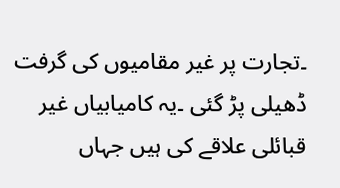۔تجارت پر غیر مقامیوں کی گرفت ڈھیلی پڑ گئی ۔یہ کامیابیاں غیر قبائلی علاقے کی ہیں جہاں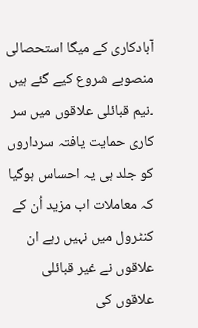آبادکاری کے میگا استحصالی منصوبے شروع کیے گئے ہیں ۔نیم قبائلی علاقوں میں سر کاری حمایت یافتہ سرداروں کو جلد ہی یہ احساس ہوگیا کہ معاملات اب مزید اُن کے کنٹرول میں نہیں رہے ان علاقوں نے غیر قبائلی علاقوں کی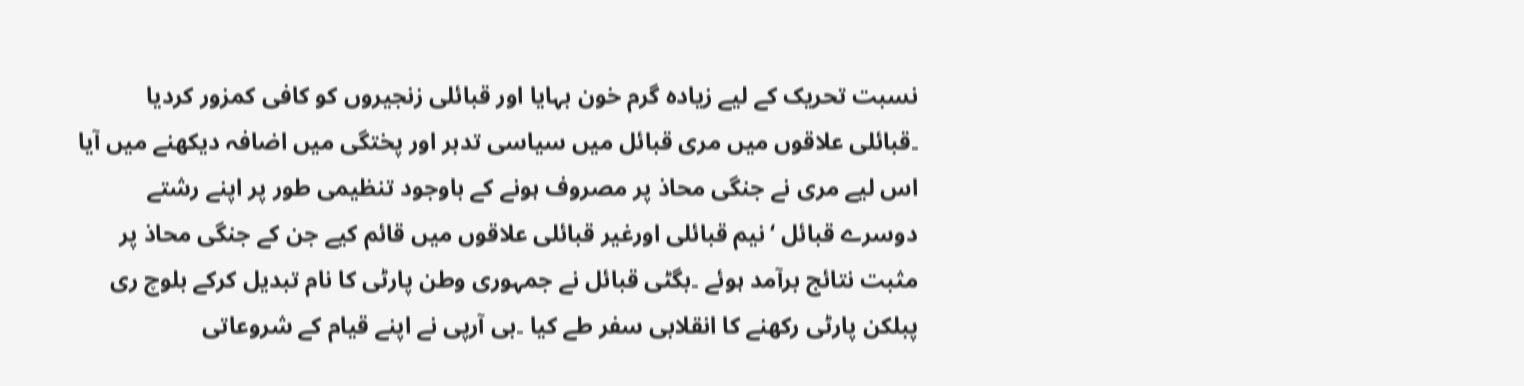نسبت تحریک کے لیے زیادہ گرم خون بہایا اور قبائلی زنجیروں کو کافی کمزور کردیا ۔قبائلی علاقوں میں مری قبائل میں سیاسی تدبر اور پختگی میں اضافہ دیکھنے میں آیا اس لیے مری نے جنگی محاذ پر مصروف ہونے کے باوجود تنظیمی طور پر اپنے رشتے دوسرے قبائل ‘نیم قبائلی اورغیر قبائلی علاقوں میں قائم کیے جن کے جنگی محاذ پر مثبت نتائج برآمد ہوئے ۔بگٹی قبائل نے جمہوری وطن پارٹی کا نام تبدیل کرکے بلوچ ری پبلکن پارٹی رکھنے کا انقلابی سفر طے کیا ۔بی آرپی نے اپنے قیام کے شروعاتی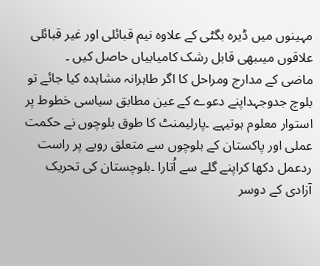مہینوں میں ڈیرہ بگٹی کے علاوہ نیم قبائلی اور غیر قبائلی علاقوں میںبھی قابل رشک کامیابیاں حاصل کیں ۔
ماضی کے مدارج ومراحل کا اگر طاہرانہ مشاہدہ کیا جائے تو بلوچ جدوجہداپنے دعوے کے عین مطابق سیاسی خطوط پر استوار معلوم ہوتیہے ۔پارلیمنٹ کا طوق بلوچوں نے حکمت عملی اور پاکستان کے بلوچوں سے متعلق رویے پر راست ردعمل دکھا کراپنے گلے سے اُتارا ۔بلوچستان کی تحریک آزادی کے دوسر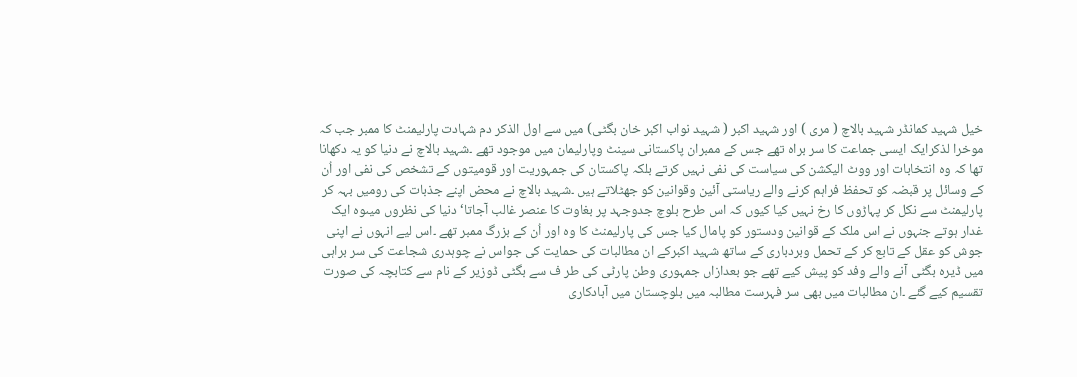خیل شہید کمانڈر شہید بالاچ ( مری ) اور شہید اکبر ( شہید نواب اکبر خان بگٹی) میں سے اول الذکر دم شہادت پارلیمنٹ کا ممبر جب کہ موخرا لذکرایک ایسی جماعت کا سر براہ تھے جس کے ممبران پاکستانی سینٹ وپارلیمان میں موجود تھے ۔شہید بالاچ نے دنیا کو یہ دکھانا تھا کہ وہ انتخابات اور ووٹ الیکشن کی سیاست کی نفی نہیں کرتے بلکہ پاکستان کی جمہوریت اور قومیتوں کے تشخص کی نفی اور اُن کے وسائل پر قبضہ کو تحفظ فراہم کرنے والے ریاستی آئین وقوانین کو جھٹلاتے ہیں ۔شہید بالاچ نے محض اپنے جذبات کی رومیں بہہ کر پارلیمنٹ سے نکل کر پہاڑوں کا رخ نہیں کیا کیوں کہ اس طرح بلوچ جدوجہد پر بغاوت کا عنصر غالب آجاتا‘دنیا کی نظروں میںوہ ایک غدار ہوتے جنہوں نے اس ملک کے قوانین ودستور کو پامال کیا جس کی پارلیمنٹ کا وہ اور اُن کے بزرگ ممبر تھے ۔اس لیے انہوں نے اپنی جوش کو عقل کے تابع کر کے تحمل وبردباری کے ساتھ شہید اکبرکے ان مطالبات کی حمایت کی جواس نے چوہدری شجاعت کی سر براہی میں ڈیرہ بگٹی آنے والے وفد کو پیش کیے تھے جو بعدازاں جمہوری وطن پارٹی کی طر ف سے بگٹی ڈوزیر کے نام سے کتابچہ کی صورت تقسیم کیے گئے ۔ان مطالبات میں بھی سر فہرست مطالبہ میں بلوچستان میں آبادکاری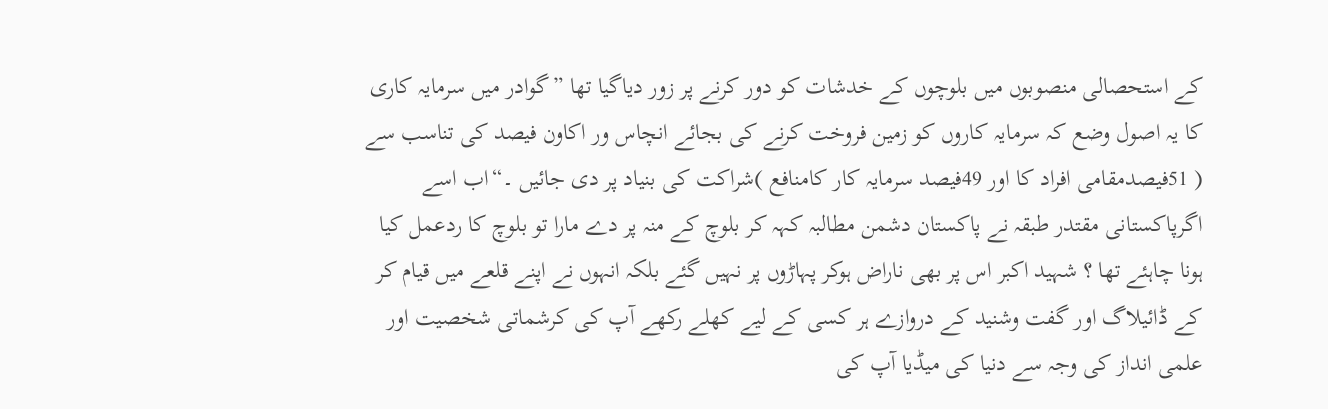کے استحصالی منصوبوں میں بلوچوں کے خدشات کو دور کرنے پر زور دیاگیا تھا ”گوادر میں سرمایہ کاری کا یہ اصول وضع کہ سرمایہ کاروں کو زمین فروخت کرنے کی بجائے انچاس ور اکاون فیصد کی تناسب سے ( 51فیصدمقامی افراد کا اور 49فیصد سرمایہ کار کامنافع )شراکت کی بنیاد پر دی جائیں ۔“اب اسے اگرپاکستانی مقتدر طبقہ نے پاکستان دشمن مطالبہ کہہ کر بلوچ کے منہ پر دے مارا تو بلوچ کا ردعمل کیا ہونا چاہئے تھا ؟ شہید اکبر اس پر بھی ناراض ہوکر پہاڑوں پر نہیں گئے بلکہ انہوں نے اپنے قلعے میں قیام کر کے ڈائیلاگ اور گفت وشنید کے دروازے ہر کسی کے لیے کھلے رکھے آپ کی کرشماتی شخصیت اور علمی انداز کی وجہ سے دنیا کی میڈیا آپ کی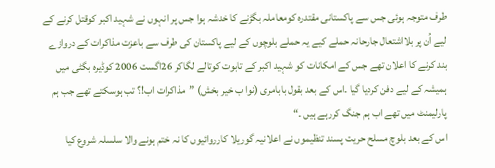طرف متوجہ ہوئی جس سے پاکستانی مقتدرہ کومعاملہ بگڑنے کا خدشہ ہوا جس پر انہوں نے شہید اکبر کوقتل کرنے کے لیے اُن پر بلااشتعال جارحانہ حملے کیے یہ حملے بلوچوں کے لیے پاکستان کی طرف سے باعزت مذاکرات کے دروازے بند کرنے کا اعلان تھے جس کے امکانات کو شہید اکبر کے تابوت کوتالے لگاکر 26اگست 2006 کوڈیرہ بگٹی میں ہمیشہ کے لیے دفن کردیا گیا ۔اس کے بعد بقول بابامری (نوا ب خیر بخش) ”مذاکرات اب!؟ تب ہوسکتے تھے جب ہم پارلیمنٹ میں تھے اب ہم جنگ کررہے ہیں ۔“
اس کے بعد بلوچ مسلح حریت پسند تنظیموں نے اعلانیہ گوریلا کارروائیوں کا نہ ختم ہونے والا سلسلہ شروع کیا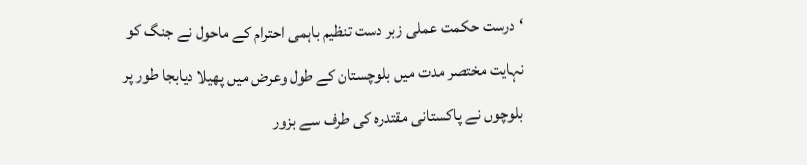‘درست حکمت عملی زبر دست تنظیم باہمی احترام کے ماحول نے جنگ کو نہایت مختصر مدت میں بلوچستان کے طول وعرض میں پھیلا دیابجا طور پر بلوچوں نے پاکستانی مقتدرہ کی طرف سے بزور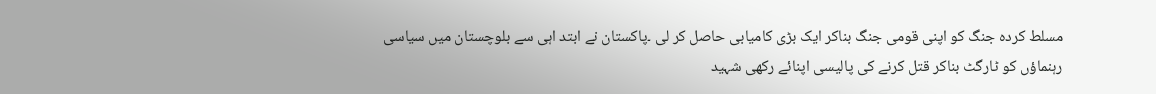مسلط کردہ جنگ کو اپنی قومی جنگ بناکر ایک بڑی کامیابی حاصل کر لی ۔پاکستان نے ابتد اہی سے بلوچستان میں سیاسی رہنماؤں کو ٹارگٹ بناکر قتل کرنے کی پالیسی اپنائے رکھی شہید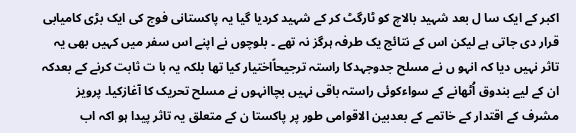اکبر کے ایک سا ل بعد شہید بالاچ کو ٹارگٹ کر کے شہید کردیا گیا یہ پاکستانی فوج کی ایک بڑی کامیابی قرار دی جاتی ہے لیکن اس کے نتائج یک طرفہ ہرگز نہ تھے ۔ بلوچوں نے اپنے اس سفر میں کہیں بھی یہ تاثر نہیں دیا کہ انہو ں نے مسلح جدوجہدکا راستہ ترجیحاًاختیار کیا تھا بلکہ یہ با ت ثابت کرنے کے بعدکہ ان کے لیے بندوق اُٹھانے کے سواءکوئی راستہ باقی نہیں بچاانہوں نے مسلح تحریک کا آغازکیا۔ پرویز مشرف کے اقتدار کے خاتمے کے بعدبین الاقوامی طور پر پاکستا ن کے متعلق یہ تاثر پیدا ہو اکہ اب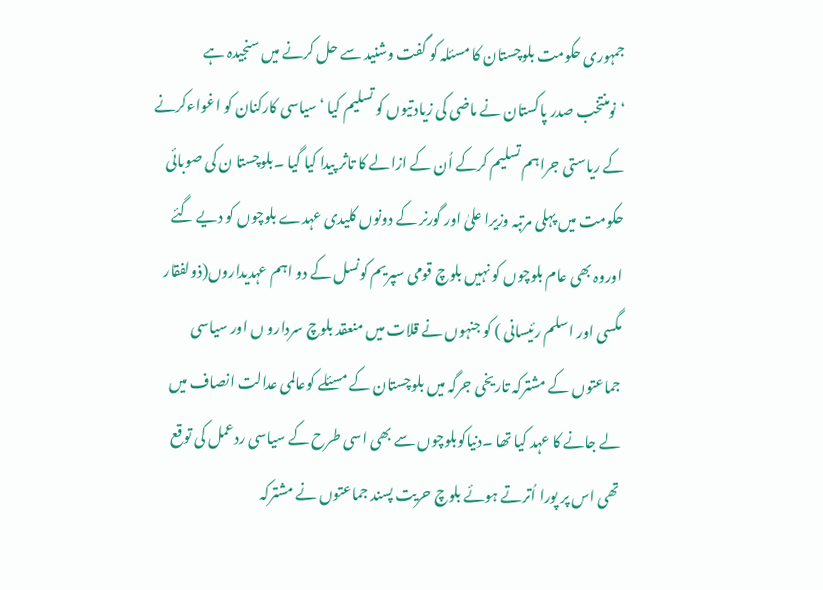جمہوری حکومت بلوچستان کا مسئلہ کو گفت وشنید سے حل کرنے میں سنجیدہ ہے ‘نومنتخب صدر پاکستان نے ماضی کی زیادتیوں کو تسلیم کیا ‘سیاسی کارکنان کو اغواءکرنے کے ریاستی جراہم تسلیم کرکے اُن کے ازالے کا تاثر پیدا کیا گیا ۔بلوچستا ن کی صوبائی حکومت میں پہلی مرتبہ وزیرا علیٰ اور گورنر کے دونوں کلیدی عہدے بلوچوں کو دیے گئے اوروہ بھی عام بلوچوں کو نہیں بلوچ قومی سپریم کونسل کے دو اہم عہدیداروں(ذولفقار مگسی اور اسلم رئیسانی ) کو جنہوں نے قلات میں منعقد بلوچ سردارو ں اور سیاسی جماعتوں کے مشترکہ تاریخی جرگہ میں بلوچستان کے مسئلے کوعالمی عدالت انصاف میں لے جانے کا عہد کیا تھا ۔دنیاکوبلوچوں سے بھی اسی طرح کے سیاسی ردعمل کی توقع تھی اس پر پورا اُترتے ہوئے بلوچ حریت پسند جماعتوں نے مشترکہ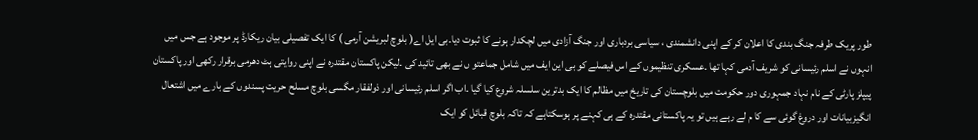طور پریک طرفہ جنگ بندی کا اعلان کر کے اپنی دانشمندی ، سیاسی بردباری اور جنگ آزادی میں لچکدار ہونے کا ثبوت دیا۔بی ایل اے( بلوچ لبریشن آرمی ) کا ایک تفصیلی بیان ریکارڈ پر موجود ہے جس میں انہوں نے اسلم رئیسانی کو شریف آدمی کہا تھا ۔عسکری تنظیموں کے اس فیصلے کو بی این ایف میں شامل جماعتو ں نے بھی تائید کی ۔لیکن پاکستان مقتدرہ نے اپنی روایتی ہٹ دھرمی برقرار رکھی اور پاکستان پیپلز پارٹی کے نام نہاد جمہوری دور حکومت میں بلوچستان کی تاریخ میں مظالم کا ایک بدترین سلسلہ شروع کیا گیا ۔اب اگر اسلم رئیسانی اور ذولفقار مگسی بلوچ مسلح حریت پسندوں کے بارے میں اشتعال انگیزبیانات اور دروغ گوئی سے کا م لے رہے ہیں تو یہ پاکستانی مقتدرہ کے ہی کہنے پر ہوسکتاہے کہ تاکہ بلوچ قبائل کو ایک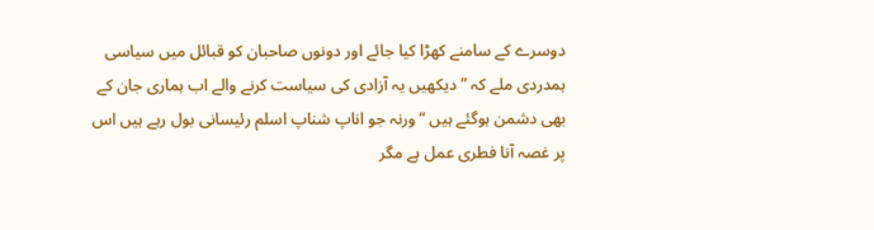دوسرے کے سامنے کھڑا کیا جائے اور دونوں صاحبان کو قبائل میں سیاسی ہمدردی ملے کہ ”دیکھیں یہ آزادی کی سیاست کرنے والے اب ہماری جان کے بھی دشمن ہوگئے ہیں “ورنہ جو اناپ شناپ اسلم رئیسانی بول رہے ہیں اس پر غصہ آنا فطری عمل ہے مگر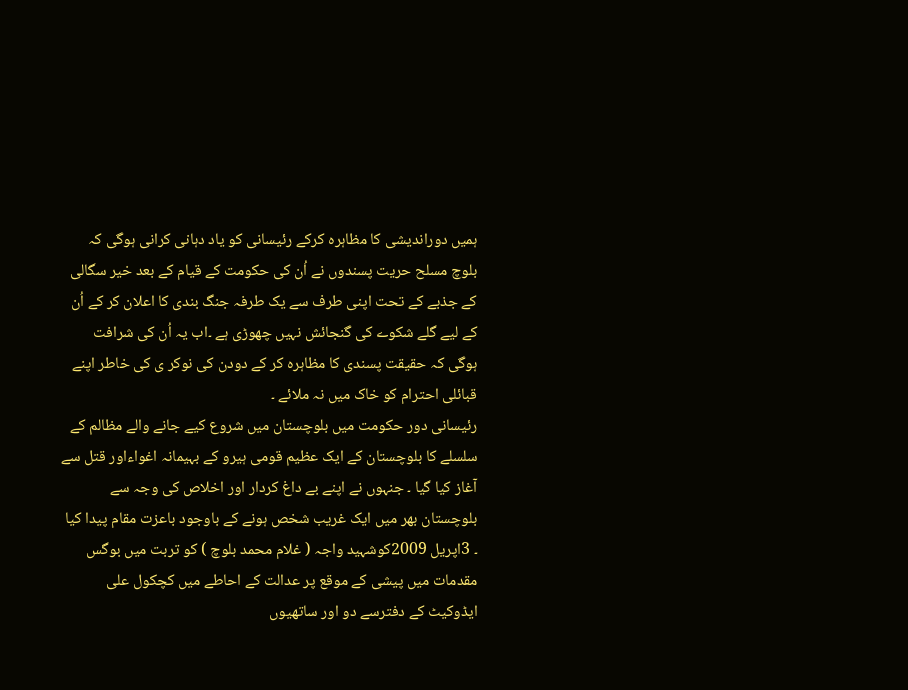ہمیں دوراندیشی کا مظاہرہ کرکے رئیسانی کو یاد دہانی کرانی ہوگی کہ بلوچ مسلح حریت پسندوں نے اُن کی حکومت کے قیام کے بعد خیر سگالی کے جذبے کے تحت اپنی طرف سے یک طرفہ جنگ بندی کا اعلان کر کے اُن کے لیے گلے شکوے کی گنجائش نہیں چھوڑی ہے ۔اب یہ اُن کی شرافت ہوگی کہ حقیقت پسندی کا مظاہرہ کر کے دودن کی نوکر ی کی خاطر اپنے قبائلی احترام کو خاک میں نہ ملائے ۔
رئیسانی دور حکومت میں بلوچستان میں شروع کیے جانے والے مظالم کے سلسلے کا بلوچستان کے ایک عظیم قومی ہیرو کے بہیمانہ اغواءاور قتل سے آغاز کیا گیا ۔ جنہوں نے اپنے بے داغ کردار اور اخلاص کی وجہ سے بلوچستان بھر میں ایک غریب شخص ہونے کے باوجود باعزت مقام پیدا کیا ۔ 3اپریل 2009کوشہید واجہ ( غلام محمد بلوچ ) کو تربت میں بوگس مقدمات میں پیشی کے موقع پر عدالت کے احاطے میں کچکول علی ایڈوکیٹ کے دفترسے دو اور ساتھیوں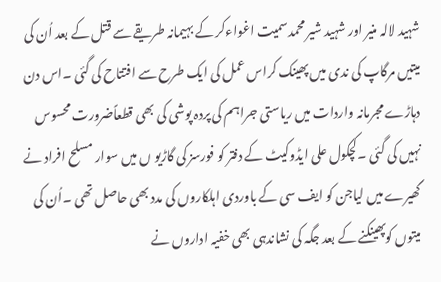شہید لالہ منیر اور شہید شیر محمدسمیت اغواءکر کے بہیمانہ طریقے سے قتل کے بعد اُن کی میتیں مرگاپ کی ندی میں پھینک کراس عمل کی ایک طرح سے افتتاح کی گئی ۔اس دن دہاڑے مجرمانہ واردات میں ریاستی جراہم کی پردہ پوشی کی بھی قطعاًضرورت محسوس نہیں کی گئی ۔کچکول علی ایڈوکیٹ کے دفتر کو فورسز کی گاڑیو ں میں سوار مسلح افراد نے گھیرے میں لیاجن کو ایف سی کے باوردی اہلکاروں کی مدد بھی حاصل تھی ۔اُن کی میتوں کوپھینکنے کے بعد جگہ کی نشاندہی بھی خفیہ اداروں نے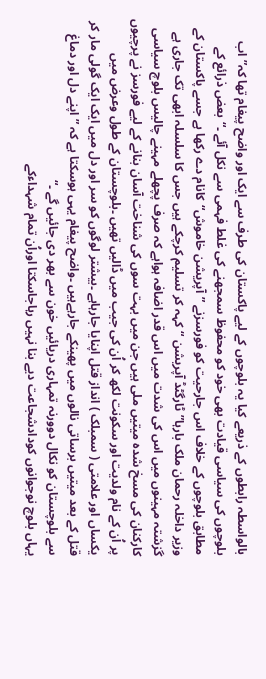بالواسطہ رابطوں کے ذریعے کیا یہ بلوچوں کے لیے پاکستان کی طرف سے ایک اور واضح پیغام تھا کہ” اب بلوچوں کی سیاسی قیادت بھی خود کو محفوظ سمجھنے کی غلط فہمی سے نکل آئے ۔“بعض ذرائع کے مطابق بلوچوں کے خلاف اس جارحیت کو فورسزنے ”آپریشن خاموش“کانام دے رکھا ہے جسے پاکستان کے وزیر داخلہ رحمان ملک بارہا”ٹارگٹڈ آپریشن “کہہ کر تسلیم کرچکے ہیں جس کا سلسلہ ابھی تک جاری ہے گزشتہ مہینوں میں اس کی شدت میں اس قدر اضافہ ہواہے کہ صرف پچھلے مہینے چالیس بلوچ سیاسی کارکنان کی مسخ شدہ میتیں ملی ہیں جن میں بہت سوں کی شناخت آسان بنانے کے لیے فورسز نے پرچیوں پر اُن کے نام ولدیت اور سکونت لکھ کر اُن کی جیب میں ڈالیں تھیں ۔بلوچستان کے طول وعرض میں یکساں اور علامتی ( سمبلک ) انداز قتل اپنایا جارہاہے ۔بیشتر لوگوں کو سر اور دل میں ایک ایک گولی مار کر قتل کے بعد میتیں برساتی نالوں میں پھینکے جارہےہیں ۔واضح پیغام یہی ہوسکتا ہے کہ ” اپنے دل اور دماغ سے بلوچستان کو نکال دوورنہ تمہاری دریائیں خون سے بھر دی جائیں گے ۔“
یہاں بلوچ نوجوانوں کودادشجاعت دیے بنا نہیں رہاجاسکتا اوراُن تمام شہداءکے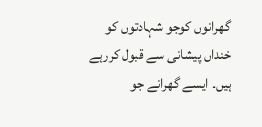گھرانوں کوجو شہادتوں کو خنداں پیشانی سے قبول کررہے ہیں۔ ایسے گھرانے جو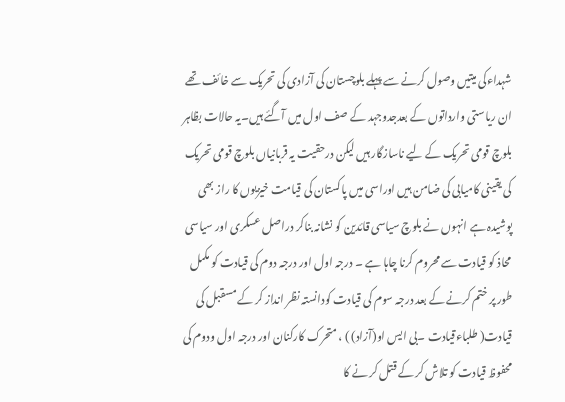شہداءکی میتیں وصول کرنے سے پہلے بلوچستان کی آزادی کی تحریک سے خائف تھے ان ریاستی وارداتوں کے بعدجدوجہد کے صف اول میں آگئے ہیں۔یہ حالات بظاہر بلوچ قومی تحریک کے لیے ناسازگار ہیں لیکن درحقیت یہ قربانیاں بلوچ قومی تحریک کی یقینی کامیابی کی ضامن ہیں اوراسی میں پاکستان کی قیامت خیزیوں کا راز بھی پوشیدہ ہے انہوں نے بلوچ سیاسی قائدین کو نشانہ بناکر دراصل عسکری اور سیاسی محاذ کو قیادت سے محروم کرنا چاہا ہے ۔ درجہ اول اور درجہ دوم کی قیادت کو مکمل طور پر ختم کرنے کے بعد درجہ سوم کی قیادت کودانستہ نظر انداز کر کے مسقبل کی قیادت( طلباءقیادت ۔بی ایس او(آزاد) ) ، متحرک کارکنان اور درجہ اول ودوم کی محفوظ قیادت کو تلاش کر کے قتل کر نے کا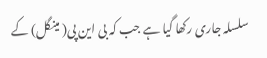سلسلہ جاری رکھا گیا ہے جب کہ بی این پی( مینگل) کے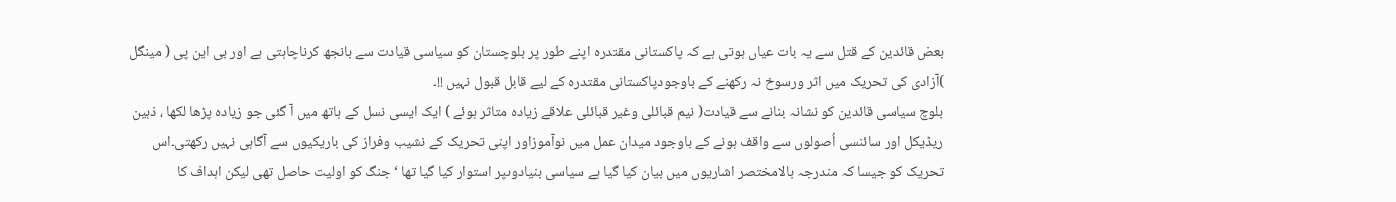بعض قائدین کے قتل سے یہ بات عیاں ہوتی ہے کہ پاکستانی مقتدرہ اپنے طور پر بلوچستان کو سیاسی قیادت سے بانجھ کرناچاہتی ہے اور بی این پی ( مینگل )آزادی کی تحریک میں اثر ورسوخ نہ رکھنے کے باوجودپاکستانی مقتدرہ کے لیے قابل قبول نہیں !!۔
بلوچ سیاسی قائدین کو نشانہ بنانے سے قیادت( نیم قبائلی وغیر قبائلی علاقے زیادہ متاثر ہوئے ) ایک ایسی نسل کے ہاتھ میں آ گئی جو زیادہ پڑھا لکھا ، ذہین ریڈیکل اور سائنسی اُصولوں سے واقف ہونے کے باوجود میدان عمل میں نوآموزاور اپنی تحریک کے نشیب وفراز کی باریکیوں سے آگاہی نہیں رکھتی۔اس تحریک کو جیسا کہ مندرجہ بالامختصر اشاریوں میں بیان کیا گیا ہے سیاسی بنیادوںپر استوار کیا گیا تھا ‘جنگ کو اولیت حاصل تھی لیکن اہداف کا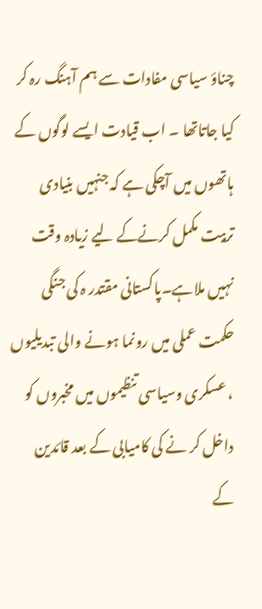چناؤ سیاسی مفادات سے ہم آہنگ رہ کر کیا جاتاتھا ۔ اب قیادت ایسے لوگوں کے ہاتھوں میں آچکی ہے کہ جنہیں بنیادی تربیت مکمل کرنےکے لیے زیادہ وقت نہیں ملاہے۔پاکستانی مقتدر ہ کی جنگی حکمت عملی میں رونما ہونے والی تبدیلیوں ، عسکری وسیاسی تنظیموں میں مخبروں کو داخل کر نے کی کامیابی کے بعد قائدین کے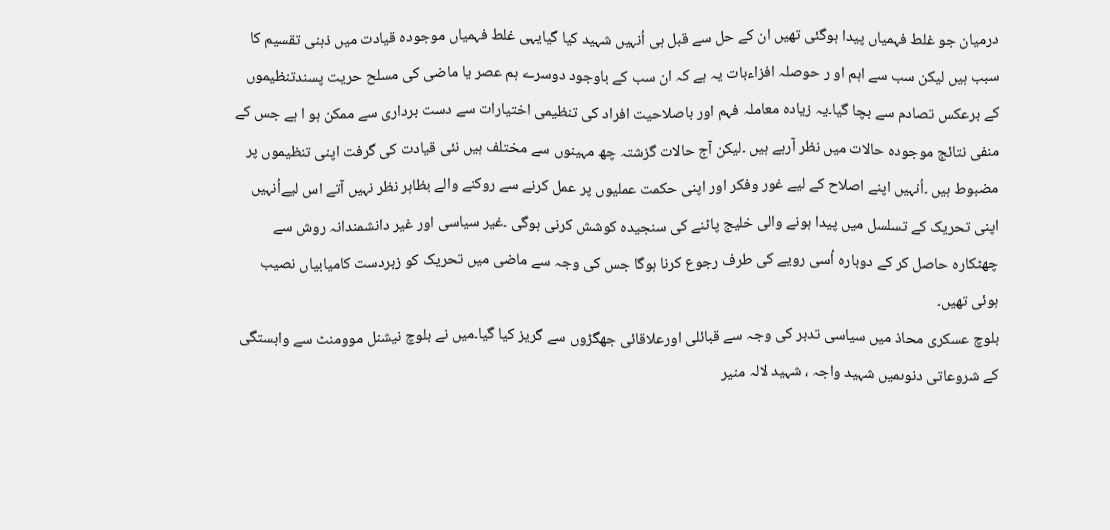درمیان جو غلط فہمیاں پیدا ہوگئی تھیں ان کے حل سے قبل ہی اُنہیں شہید کیا گیایہی غلط فہمیاں موجودہ قیادت میں ذہنی تقسیم کا سبب ہیں لیکن سب سے اہم او ر حوصلہ افزاءبات یہ ہے کہ ان سب کے باوجود دوسرے ہم عصر یا ماضی کی مسلح حریت پسندتنظیموں کے برعکس تصادم سے بچا گیا۔یہ زیادہ معاملہ فہم اور باصلاحیت افراد کی تنظیمی اختیارات سے دست برداری سے ممکن ہو ا ہے جس کے منفی نتائج موجودہ حالات میں نظر آرہے ہیں ۔لیکن آج حالات گزشتہ چھ مہینوں سے مختلف ہیں نئی قیادت کی گرفت اپنی تنظیموں پر مضبوط ہیں ۔اُنہیں اپنے اصلاح کے لیے غور وفکر اور اپنی حکمت عملیوں پر عمل کرنے سے روکنے والے بظاہر نظر نہیں آتے اس لیےاُنہیں اپنی تحریک کے تسلسل میں پیدا ہونے والی خلیج پاٹنے کی سنجیدہ کوشش کرنی ہوگی ۔غیر سیاسی اور غیر دانشمندانہ روش سے چھٹکارہ حاصل کر کے دوبارہ اُسی رویے کی طرف رجوع کرنا ہوگا جس کی وجہ سے ماضی میں تحریک کو زبردست کامیابیاں نصیب ہوئی تھیں۔
بلوچ عسکری محاذ میں سیاسی تدبر کی وجہ سے قبائلی اورعلاقائی جھگڑوں سے گریز کیا گیا۔میں نے بلوچ نیشنل موومنٹ سے وابستگی کے شروعاتی دنوںمیں شہید واجہ ، شہید لالہ منیر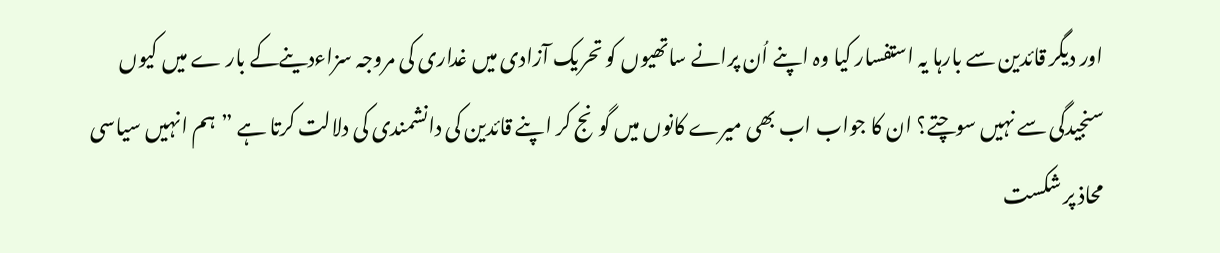اور دیگر قائدین سے بارہا یہ استفسار کیا وہ اپنے اُن پرانے ساتھیوں کو تحریک آزادی میں غداری کی مروجہ سزاءدینےکے بار ے میں کیوں سنجیدگی سے نہیں سوچتے؟ ان کا جواب اب بھی میرے کانوں میں گونج کر اپنے قائدین کی دانشمندی کی دلالت کرتا ہے ”ہم انہیں سیاسی محاذ پر شکست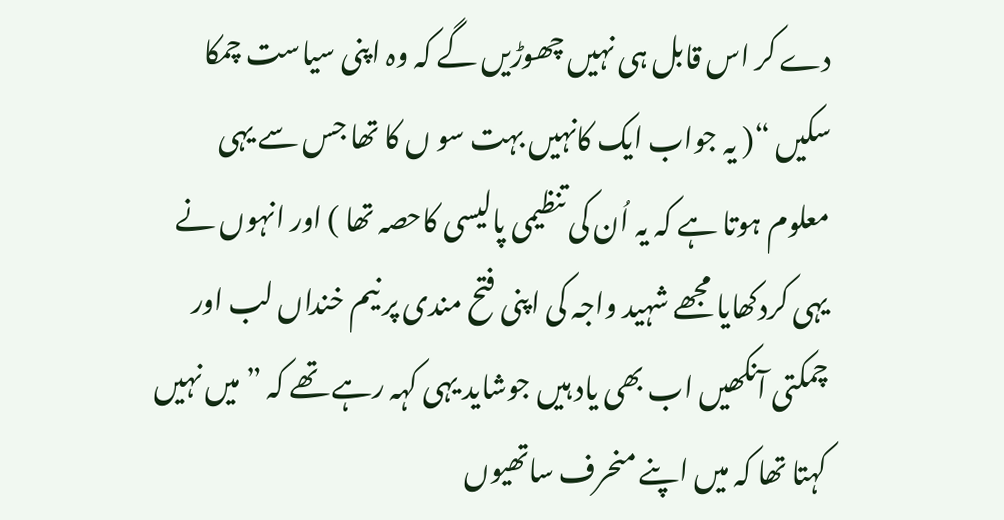دے کر اس قابل ہی نہیں چھوڑیں گے کہ وہ اپنی سیاست چمکا سکیں “( یہ جواب ایک کانہیں بہت سو ں کا تھا جس سے یہی معلوم ہوتا ہے کہ یہ اُن کی تنظیمی پالیسی کاحصہ تھا ) اور انہوں نے یہی کردکھایا مجھے شہید واجہ کی اپنی فتح مندی پر نیم خنداں لب اور چمکتی آنکھیں اب بھی یاد ہیں جوشاید یہی کہہ رہے تھے کہ ”میں نہیں کہتا تھا کہ میں اپنے منحرف ساتھیوں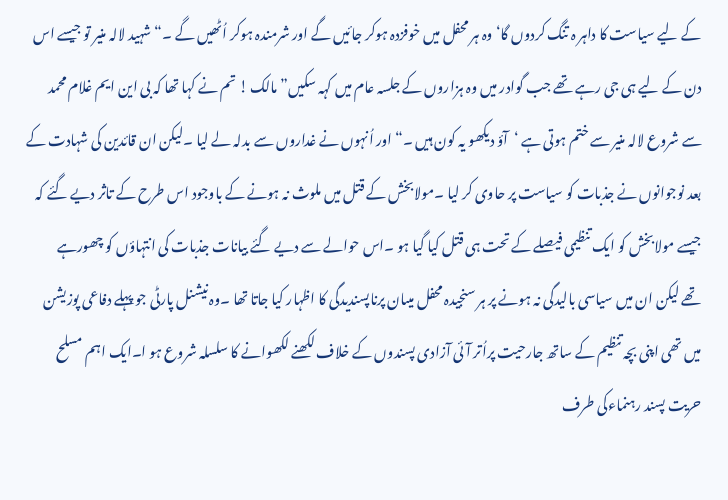کے لیے سیاست کا داہر ہ تنگ کردوں گا‘وہ ہر محفل میں خوفزدہ ہوکر جائیں گے اور شرمندہ ہوکر اُٹھیں گے ۔“شہید لالہ منیر تو جیسے اس دن کے لیے ہی جی رہے تھے جب گوادر میں وہ ہزاروں کے جلسہ عام میں کہہ سکیں”مالک ! تم نے کہا تھا کہ بی این ایم غلام محمد سے شروع لالہ منیر سے ختم ہوتی ہے ‘آؤ دیکھو یہ کون ہیں ۔“ اور اُنہوں نے غداروں سے بدلہ لے لیا ۔لیکن ان قائدین کی شہادت کے بعد نوجوانوں نے جذبات کو سیاست پر حاوی کر لیا ۔مولابخش کے قتل میں ملوث نہ ہونے کے باوجود اس طرح کے تاثر دیے گئے کہ جیسے مولابخش کو ایک تنظیمی فیصلے کے تحت ہی قتل کیا گیا ہو ۔اس حوالے سے دیے گئے بیانات جذبات کی انتہاؤں کو چھورہے تھے لیکن ان میں سیاسی بالیدگی نہ ہونے پر ہر سنجیدہ محفل میںان پرناپسندیدگی کا اظہار کیا جاتا تھا ۔وہ نیشنل پارٹی جو پہلے دفاعی پوزیشن میں تھی اپنی بچہ تنظیم کے ساتھ جارحیت پراُتر آئی آزادی پسندوں کے خلاف لکھنے لکھوانے کا سلسلہ شروع ہو ا۔ایک اہم مسلح حریت پسند رہنماءکی طرف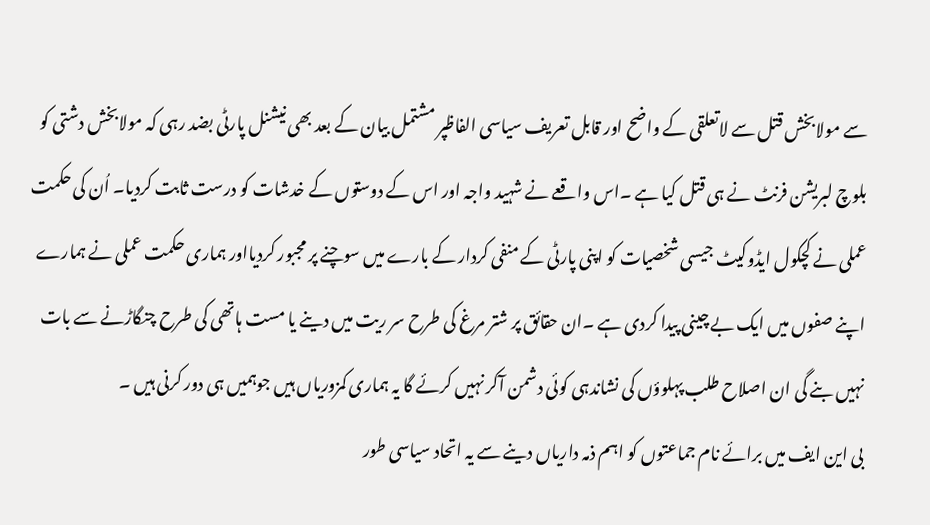سے مولابخش قتل سے لاتعلقی کے واضح اور قابل تعریف سیاسی الفاظپر مشتمل بیان کے بعد بھی نیشنل پارٹی بضد رہی کہ مولابخش دشتی کو بلوچ لبریشن فرنٹ نے ہی قتل کیا ہے ۔اس واقعے نے شہید واجہ اور اس کے دوستوں کے خدشات کو درست ثابت کردیا۔ اُن کی حکمت عملی نے کچکول ایڈوکیٹ جیسی شخصیات کو اپنی پارٹی کے منفی کردار کے بارے میں سوچنے پر مجبور کردیااور ہماری حکمت عملی نے ہمارے اپنے صفوں میں ایک بے چینی پیدا کردی ہے ۔ان حقائق پر شتر مرغ کی طرح سر ریت میں دینے یا مست ہاتھی کی طرح چنگاڑنے سے بات نہیں بنے گی ان اصلاح طلب پہلوؤں کی نشاندہی کوئی دشمن آکر نہیں کرئے گا یہ ہماری کمزوریاں ہیں جوہمیں ہی دور کرنی ہیں ۔
بی این ایف میں برائے نام جماعتوں کو اہم ذمہ داریاں دینے سے یہ اتحاد سیاسی طور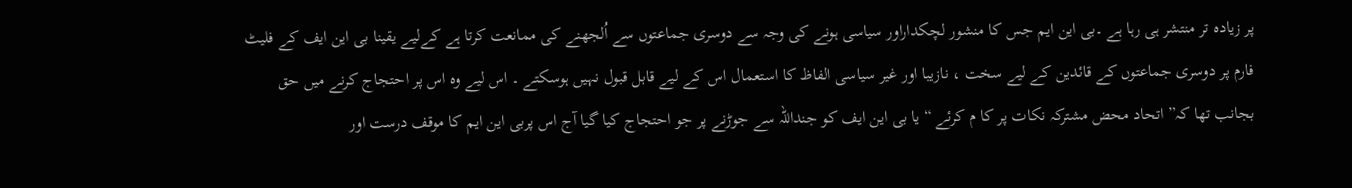پر زیادہ تر منتشر ہی رہا ہے ۔بی این ایم جس کا منشور لچکداراور سیاسی ہونے کی وجہ سے دوسری جماعتوں سے اُلجھنے کی ممانعت کرتا ہے کےلیے یقینا بی این ایف کے فلیٹ فارم پر دوسری جماعتوں کے قائدین کے لیے سخت ، نازیبا اور غیر سیاسی الفاظ کا استعمال اس کے لیے قابل قبول نہیں ہوسکتے ۔ اس لیے وہ اس پر احتجاج کرنے میں حق بجانب تھا کہ” اتحاد محض مشترکہ نکات پر کا م کرئے “ یا بی این ایف کو جنداللہ سے جوڑنے پر جو احتجاج کیا گیا آج اس پربی این ایم کا موقف درست اور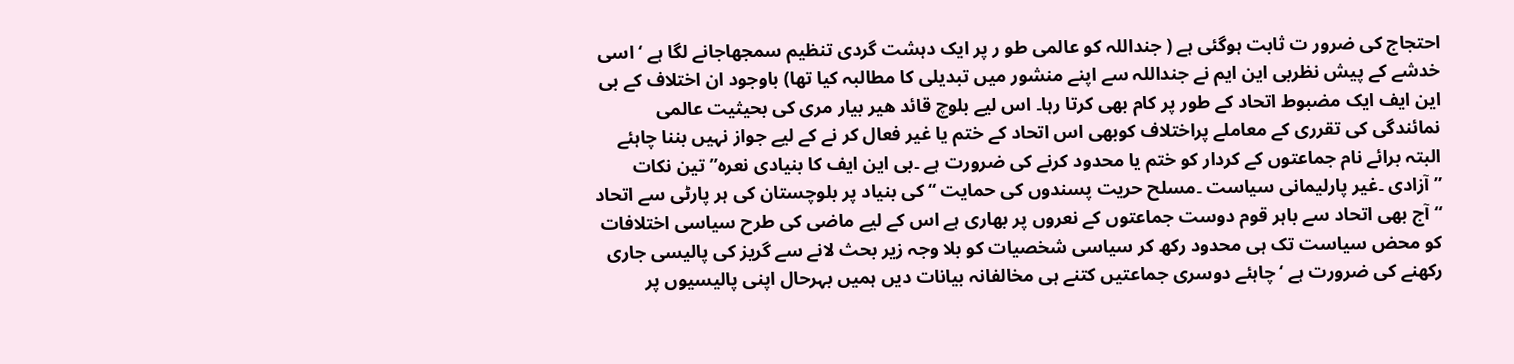احتجاج کی ضرور ت ثابت ہوگئی ہے ( جنداللہ کو عالمی طو ر پر ایک دہشت گردی تنظیم سمجھاجانے لگا ہے ‘ اسی خدشے کے پیش نظربی این ایم نے جنداللہ سے اپنے منشور میں تبدیلی کا مطالبہ کیا تھا) باوجود ان اختلاف کے بی این ایف ایک مضبوط اتحاد کے طور پر کام بھی کرتا رہا۔ اس لیے بلوچ قائد ھیر بیار مری کی بحیثیت عالمی نمائندگی کی تقرری کے معاملے پراختلاف کوبھی اس اتحاد کے ختم یا غیر فعال کر نے کے لیے جواز نہیں بننا چاہئے البتہ برائے نام جماعتوں کے کردار کو ختم یا محدود کرنے کی ضرورت ہے ۔بی این ایف کا بنیادی نعرہ” تین نکات ”آزادی ۔غیر پارلیمانی سیاست ۔مسلح حریت پسندوں کی حمایت “کی بنیاد پر بلوچستان کی ہر پارٹی سے اتحاد “ آج بھی اتحاد سے باہر قوم دوست جماعتوں کے نعروں پر بھاری ہے اس کے لیے ماضی کی طرح سیاسی اختلافات کو محض سیاست تک ہی محدود رکھ کر سیاسی شخصیات کو بلا وجہ زیر بحث لانے سے گریز کی پالیسی جاری رکھنے کی ضرورت ہے ‘چاہئے دوسری جماعتیں کتنے ہی مخالفانہ بیانات دیں ہمیں بہرحال اپنی پالیسیوں پر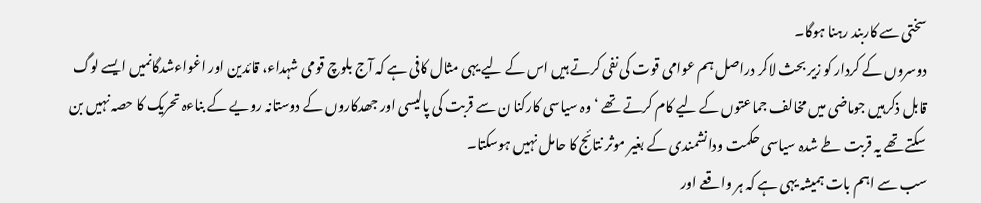سختی سے کاربند رہنا ہوگا۔
دوسروں کے کردار کو زیر بحث لاکر دراصل ہم عوامی قوت کی نفی کرتے ہیں اس کے لیے یہی مثال کافی ہے کہ آج بلوچ قومی شہداء، قائدین اور اغواءشدگانمیں ایسے لوگ قابل ذکرہیں جوماضی میں مخالف جماعتوں کے لیے کام کرتے تھے ‘وہ سیاسی کارکنا ن سے قربت کی پالیسی اور جھدکاروں کے دوستانہ رویے کے بناءہ تحریک کا حصہ نہیں بن سکتے تھے یہ قربت طے شدہ سیاسی حکمت ودانشمندی کے بغیر موثر نتائج کا حامل نہیں ہوسکتا۔
سب سے اہم بات ہمیشہ یہی ہے کہ ہر واقعے اور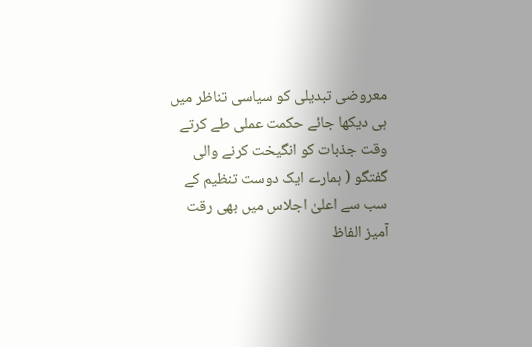معروضی تبدیلی کو سیاسی تناظر میں ہی دیکھا جائے حکمت عملی طے کرتے وقت جذبات کو انگیخت کرنے والی گفتگو ( ہمارے ایک دوست تنظیم کے سب سے اعلیٰ اجلاس میں بھی رقت آمیز الفاظ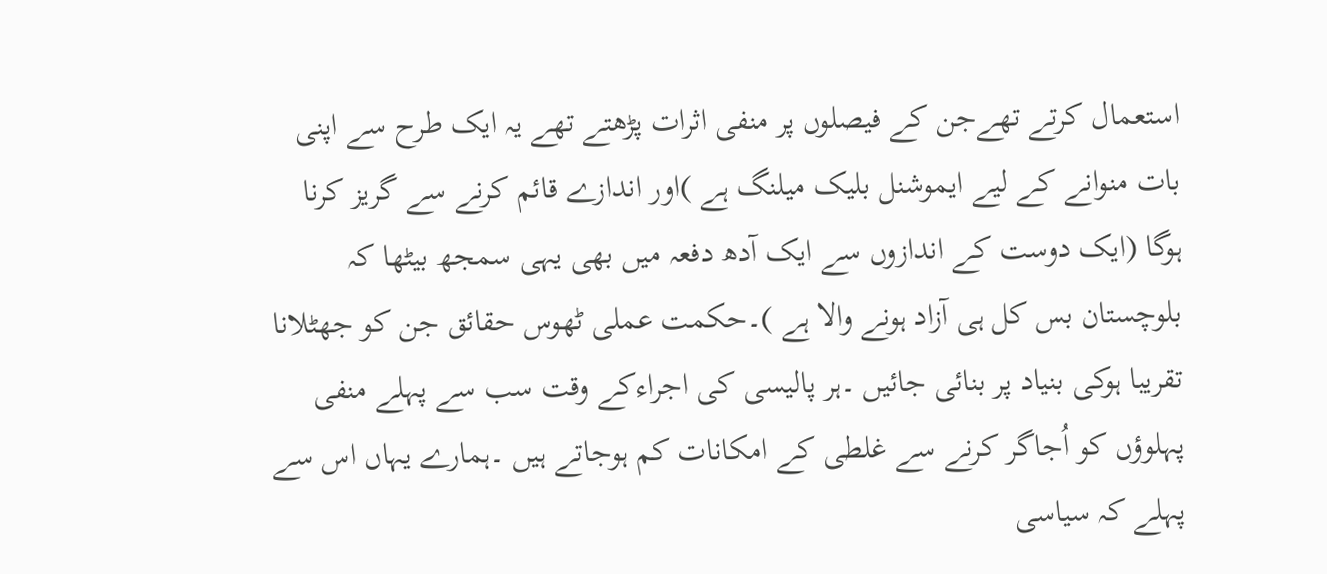استعمال کرتے تھےجن کے فیصلوں پر منفی اثرات پڑھتے تھے یہ ایک طرح سے اپنی بات منوانے کے لیے ایموشنل بلیک میلنگ ہے )اور اندازے قائم کرنے سے گریز کرنا ہوگا (ایک دوست کے اندازوں سے ایک آدھ دفعہ میں بھی یہی سمجھ بیٹھا کہ بلوچستان بس کل ہی آزاد ہونے والا ہے )۔حکمت عملی ٹھوس حقائق جن کو جھٹلانا تقریبا ہوکی بنیاد پر بنائی جائیں ۔ہر پالیسی کی اجراءکے وقت سب سے پہلے منفی پہلوؤں کو اُجاگر کرنے سے غلطی کے امکانات کم ہوجاتے ہیں ۔ہمارے یہاں اس سے پہلے کہ سیاسی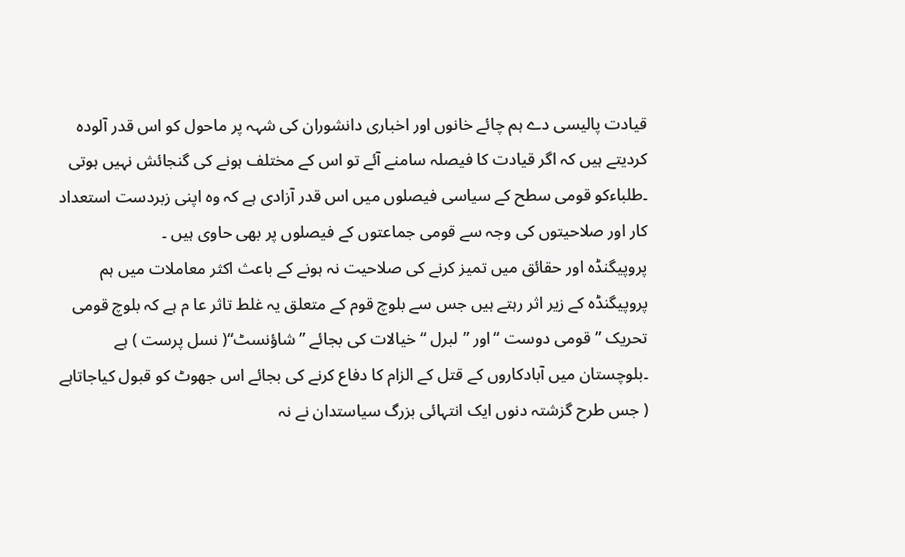قیادت پالیسی دے ہم چائے خانوں اور اخباری دانشوران کی شہہ پر ماحول کو اس قدر آلودہ کردیتے ہیں کہ اگر قیادت کا فیصلہ سامنے آئے تو اس کے مختلف ہونے کی گنجائش نہیں ہوتی ۔طلباءکو قومی سطح کے سیاسی فیصلوں میں اس قدر آزادی ہے کہ وہ اپنی زبردست استعداد کار اور صلاحیتوں کی وجہ سے قومی جماعتوں کے فیصلوں پر بھی حاوی ہیں ۔
پروپیگنڈہ اور حقائق میں تمیز کرنے کی صلاحیت نہ ہونے کے باعث اکثر معاملات میں ہم پروپیگنڈہ کے زیر اثر رہتے ہیں جس سے بلوچ قوم کے متعلق یہ غلط تاثر عا م ہے کہ بلوچ قومی تحریک ”قومی دوست “اور ”لبرل “خیالات کی بجائے ”شاؤنسٹ“( نسل پرست ) ہے ۔بلوچستان میں آبادکاروں کے قتل کے الزام کا دفاع کرنے کی بجائے اس جھوٹ کو قبول کیاجاتاہے ( جس طرح گزشتہ دنوں ایک انتہائی بزرگ سیاستدان نے نہ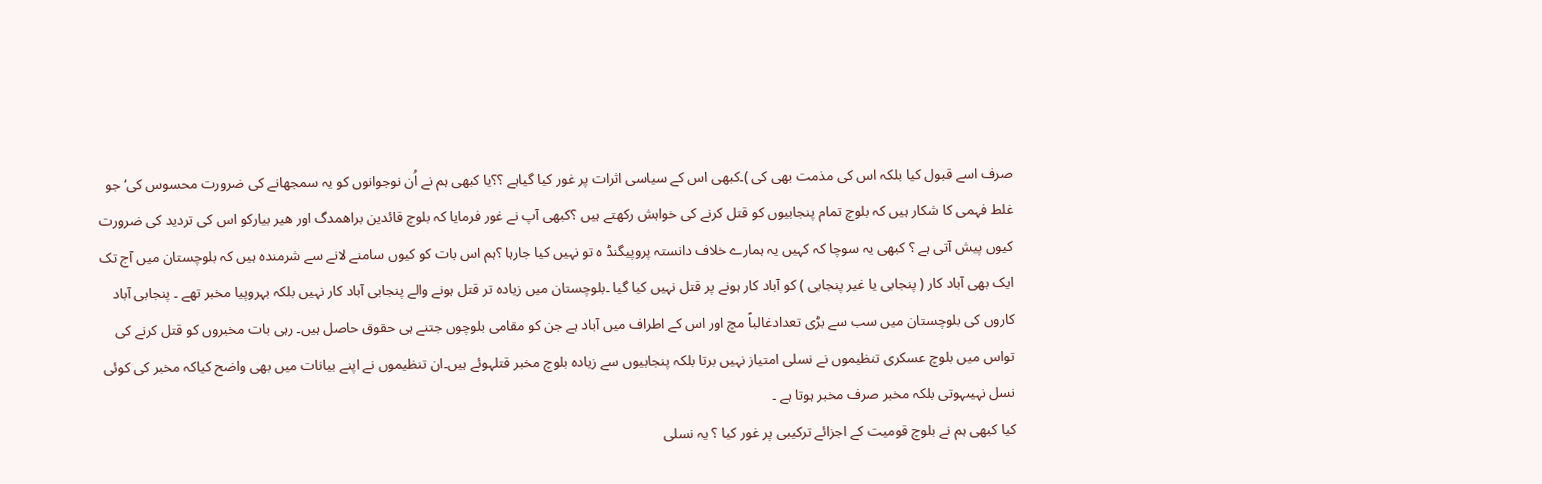صرف اسے قبول کیا بلکہ اس کی مذمت بھی کی )۔کبھی اس کے سیاسی اثرات پر غور کیا گیاہے ؟؟یا کبھی ہم نے اُن نوجوانوں کو یہ سمجھانے کی ضرورت محسوس کی‘ جو غلط فہمی کا شکار ہیں کہ بلوچ تمام پنجابیوں کو قتل کرنے کی خواہش رکھتے ہیں ؟کبھی آپ نے غور فرمایا کہ بلوچ قائدین براھمدگ اور ھیر بیارکو اس کی تردید کی ضرورت کیوں پیش آتی ہے ؟ کبھی یہ سوچا کہ کہیں یہ ہمارے خلاف دانستہ پروپیگنڈ ہ تو نہیں کیا جارہا ؟ہم اس بات کو کیوں سامنے لانے سے شرمندہ ہیں کہ بلوچستان میں آج تک ایک بھی آباد کار ( پنجابی یا غیر پنجابی ) کو آباد کار ہونے پر قتل نہیں کیا گیا ۔بلوچستان میں زیادہ تر قتل ہونے والے پنجابی آباد کار نہیں بلکہ بہروپیا مخبر تھے ۔ پنجابی آباد کاروں کی بلوچستان میں سب سے بڑی تعدادغالباً مچ اور اس کے اطراف میں آباد ہے جن کو مقامی بلوچوں جتنے ہی حقوق حاصل ہیں۔ رہی بات مخبروں کو قتل کرنے کی تواس میں بلوچ عسکری تنظیموں نے نسلی امتیاز نہیں برتا بلکہ پنجابیوں سے زیادہ بلوچ مخبر قتلہوئے ہیں۔ان تنظیموں نے اپنے بیانات میں بھی واضح کیاکہ مخبر کی کوئی نسل نہیںہوتی بلکہ مخبر صرف مخبر ہوتا ہے ۔
کیا کبھی ہم نے بلوچ قومیت کے اجزائے ترکیبی پر غور کیا ؟ یہ نسلی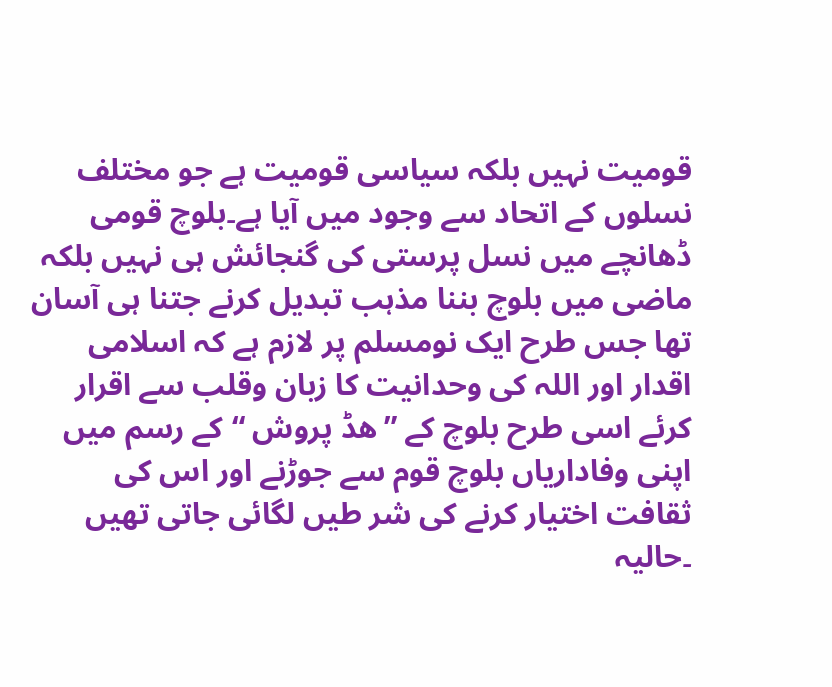قومیت نہیں بلکہ سیاسی قومیت ہے جو مختلف نسلوں کے اتحاد سے وجود میں آیا ہے۔بلوچ قومی ڈھانچے میں نسل پرستی کی گنجائش ہی نہیں بلکہ ماضی میں بلوچ بننا مذہب تبدیل کرنے جتنا ہی آسان تھا جس طرح ایک نومسلم پر لازم ہے کہ اسلامی اقدار اور اللہ کی وحدانیت کا زبان وقلب سے اقرار کرئے اسی طرح بلوچ کے ”ھڈ پروش “کے رسم میں اپنی وفاداریاں بلوچ قوم سے جوڑنے اور اس کی ثقافت اختیار کرنے کی شر طیں لگائی جاتی تھیں ۔حالیہ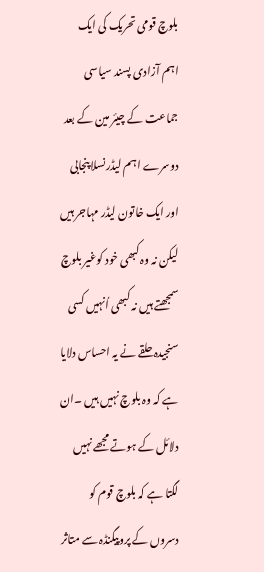بلوچ قومی تحریک کی ایک اہم آزادی پسند سیاسی جماعت کے چیئر مین کے بعد دوسرے اہم لیڈرنسلا پنجابی اور ایک خاتون لیڈر مہاجر ہیں لیکن نہ وہ کبھی خود کوغیر بلوچ سمجھتے ہیں نہ کبھی اُنہیں کسی سنجیدہ حلقے نے یہ احساس دلایا ہے کہ وہ بلوچ نہیں ہیں ۔ان دلائل کے ہوتے مجھے نہیں لگتا ہے کہ بلوچ قوم کو دسروں کے پروپیگنڈہ سے متاثر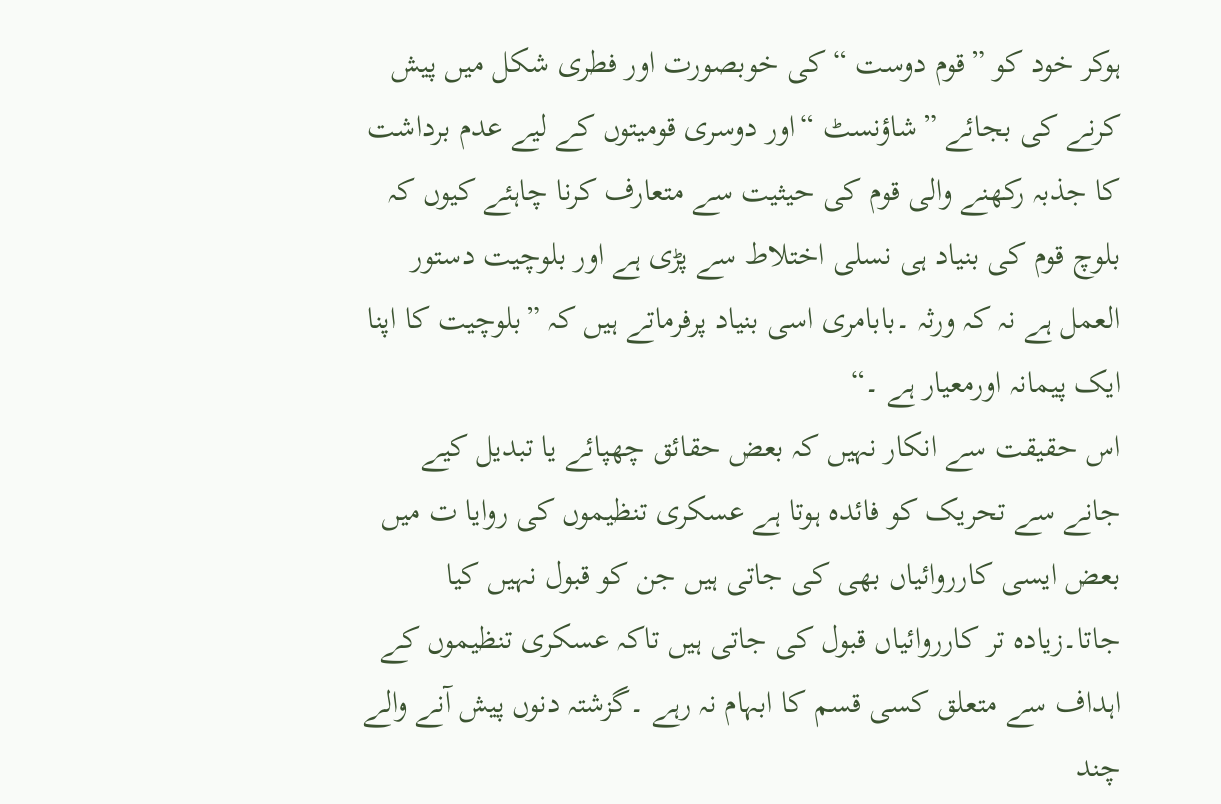ہوکر خود کو ”قوم دوست “کی خوبصورت اور فطری شکل میں پیش کرنے کی بجائے ”شاؤنسٹ “اور دوسری قومیتوں کے لیے عدم برداشت کا جذبہ رکھنے والی قوم کی حیثیت سے متعارف کرنا چاہئے کیوں کہ بلوچ قوم کی بنیاد ہی نسلی اختلاط سے پڑی ہے اور بلوچیت دستور العمل ہے نہ کہ ورثہ ۔بابامری اسی بنیاد پرفرماتے ہیں کہ ”بلوچیت کا اپنا ایک پیمانہ اورمعیار ہے ۔“
اس حقیقت سے انکار نہیں کہ بعض حقائق چھپائے یا تبدیل کیے جانے سے تحریک کو فائدہ ہوتا ہے عسکری تنظیموں کی روایا ت میں بعض ایسی کارروائیاں بھی کی جاتی ہیں جن کو قبول نہیں کیا جاتا۔زیادہ تر کارروائیاں قبول کی جاتی ہیں تاکہ عسکری تنظیموں کے اہداف سے متعلق کسی قسم کا ابہام نہ رہے ۔گزشتہ دنوں پیش آنے والے چند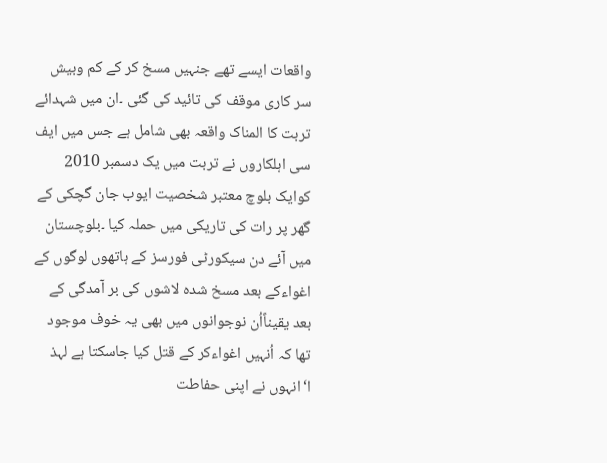واقعات ایسے تھے جنہیں مسخ کر کے کم وبیش سر کاری موقف کی تائید کی گئی ۔ان میں شہدائے تربت کا المناک واقعہ بھی شامل ہے جس میں ایف سی اہلکاروں نے تربت میں یک دسمبر 2010 کوایک بلوچ معتبر شخصیت ایوب جان گچکی کے گھر پر رات کی تاریکی میں حملہ کیا ۔بلوچستان میں آئے دن سیکورٹی فورسز کے ہاتھوں لوگوں کے اغواءکے بعد مسخ شدہ لاشوں کی بر آمدگی کے بعد یقیناًاُن نوجوانوں میں بھی یہ خوف موجود تھا کہ اُنہیں اغواءکر کے قتل کیا جاسکتا ہے لہذ ا‘انہوں نے اپنی حفاطت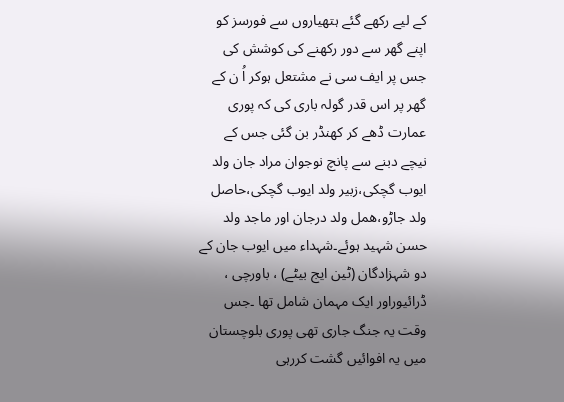کے لیے رکھے گئے ہتھیاروں سے فورسز کو اپنے گھر سے دور رکھنے کی کوشش کی جس پر ایف سی نے مشتعل ہوکر اُ ن کے گھر پر اس قدر گولہ باری کی کہ پوری عمارت ڈھے کر کھنڈر بن گئی جس کے نیچے دبنے سے پانچ نوجوان مراد جان ولد ایوب گچکی،زبیر ولد ایوب گچکی،حاصل ولد جاڑو،ھمل ولد درجان اور ماجد ولد حسن شہید ہوئے۔شہداء میں ایوب جان کے دو شہزادگان (ٹین ایج بیٹے) ، باورچی ، ڈرائیوراور ایک مہمان شامل تھا ۔جس وقت یہ جنگ جاری تھی پوری بلوچستان میں یہ افوائیں گشت کررہی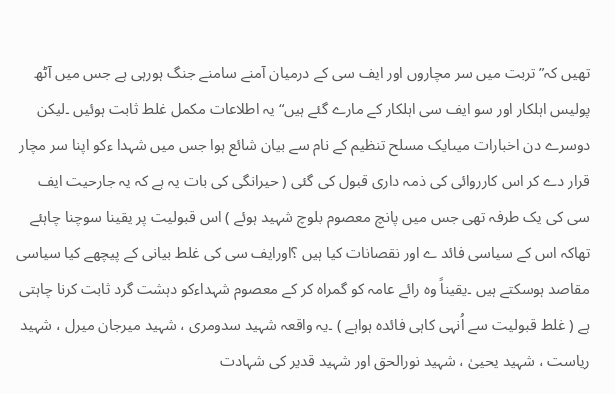تھیں کہ” تربت میں سر مچاروں اور ایف سی کے درمیان آمنے سامنے جنگ ہورہی ہے جس میں آٹھ پولیس اہلکار اور سو ایف سی اہلکار کے مارے گئے ہیں“ یہ اطلاعات مکمل غلط ثابت ہوئیں ۔لیکن دوسرے دن اخبارات میںایک مسلح تنظیم کے نام سے بیان شائع ہوا جس میں شہدا ءکو اپنا سر مچار قرار دے کر اس کارروائی کی ذمہ داری قبول کی گئی ( حیرانگی کی بات یہ ہے کہ یہ جارحیت ایف سی کی یک طرفہ تھی جس میں پانچ معصوم بلوچ شہید ہوئے ) اس قبولیت پر یقینا سوچنا چاہئے تھاکہ اس کے سیاسی فائد ے اور نقصانات کیا ہیں ؟اورایف سی کی غلط بیانی کے پیچھے کیا سیاسی مقاصد ہوسکتے ہیں ۔یقیناً وہ رائے عامہ کو گمراہ کر کے معصوم شہداءکو دہشت گرد ثابت کرنا چاہتی ہے ( غلط قبولیت سے اُنہی کاہی فائدہ ہواہے ) ۔یہ واقعہ شہید سدومری ، شہید میرجان میرل ، شہید ریاست ، شہید یحییٰ ، شہید نورالحق اور شہید قدیر کی شہادت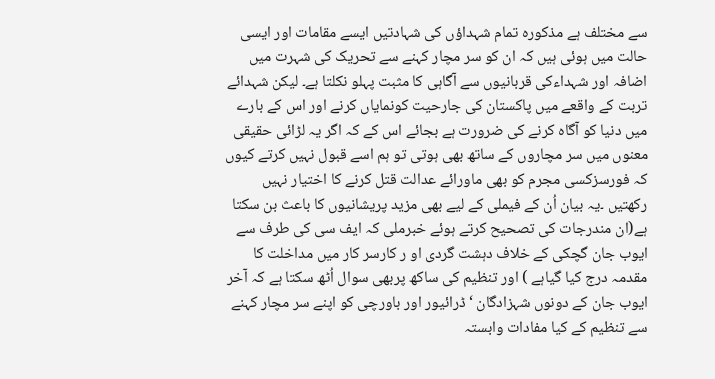سے مختلف ہے مذکورہ تمام شہداؤں کی شہادتیں ایسے مقامات اور ایسی حالت میں ہوئی ہیں کہ ان کو سر مچار کہنے سے تحریک کی شہرت میں اضافہ اور شہداءکی قربانیوں سے آگاہی کا مثبت پہلو نکلتا ہے۔ لیکن شہدائے تربت کے واقعے میں پاکستان کی جارحیت کونمایاں کرنے اور اس کے بارے میں دنیا کو آگاہ کرنے کی ضرورت ہے بجائے اس کے کہ اگر یہ لڑائی حقیقی معنوں میں سر مچاروں کے ساتھ بھی ہوتی تو ہم اسے قبول نہیں کرتے کیوں کہ فورسزکسی مجرم کو بھی ماورائے عدالت قتل کرنے کا اختیار نہیں رکھتیں ۔یہ بیان اُن کے فیملی کے لیے بھی مزید پریشانیوں کا باعث بن سکتا ہے(ان مندرجات کی تصحیح کرتے ہوئے خبرملی کہ ایف سی کی طرف سے ایوب جان گچکی کے خلاف دہشت گردی او ر کارسر کار میں مداخلت کا مقدمہ درج کیا گیاہے ) اور تنظیم کی ساکھ پربھی سوال اُٹھ سکتا ہے کہ آخر ایوب جان کے دونوں شہزادگان ‘ڈرائیور اور باورچی کو اپنے سر مچار کہنے سے تنظیم کے کیا مفادات وابستہ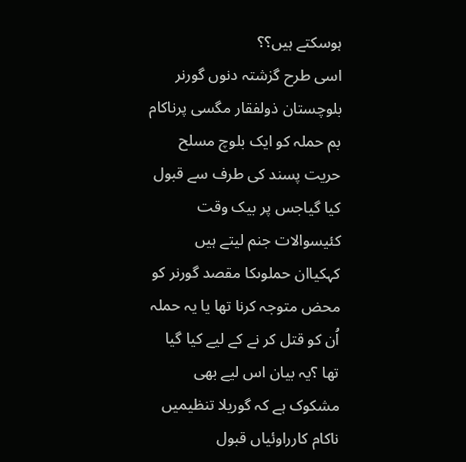ہوسکتے ہیں؟؟
اسی طرح گزشتہ دنوں گورنر بلوچستان ذولفقار مگسی پرناکام بم حملہ کو ایک بلوچ مسلح حریت پسند کی طرف سے قبول کیا گیاجس پر بیک وقت کئیسوالات جنم لیتے ہیں کہکیاان حملوںکا مقصد گورنر کو محض متوجہ کرنا تھا یا یہ حملہ اُن کو قتل کر نے کے لیے کیا گیا تھا ؟یہ بیان اس لیے بھی مشکوک ہے کہ گوریلا تنظیمیں ناکام کارراوئیاں قبول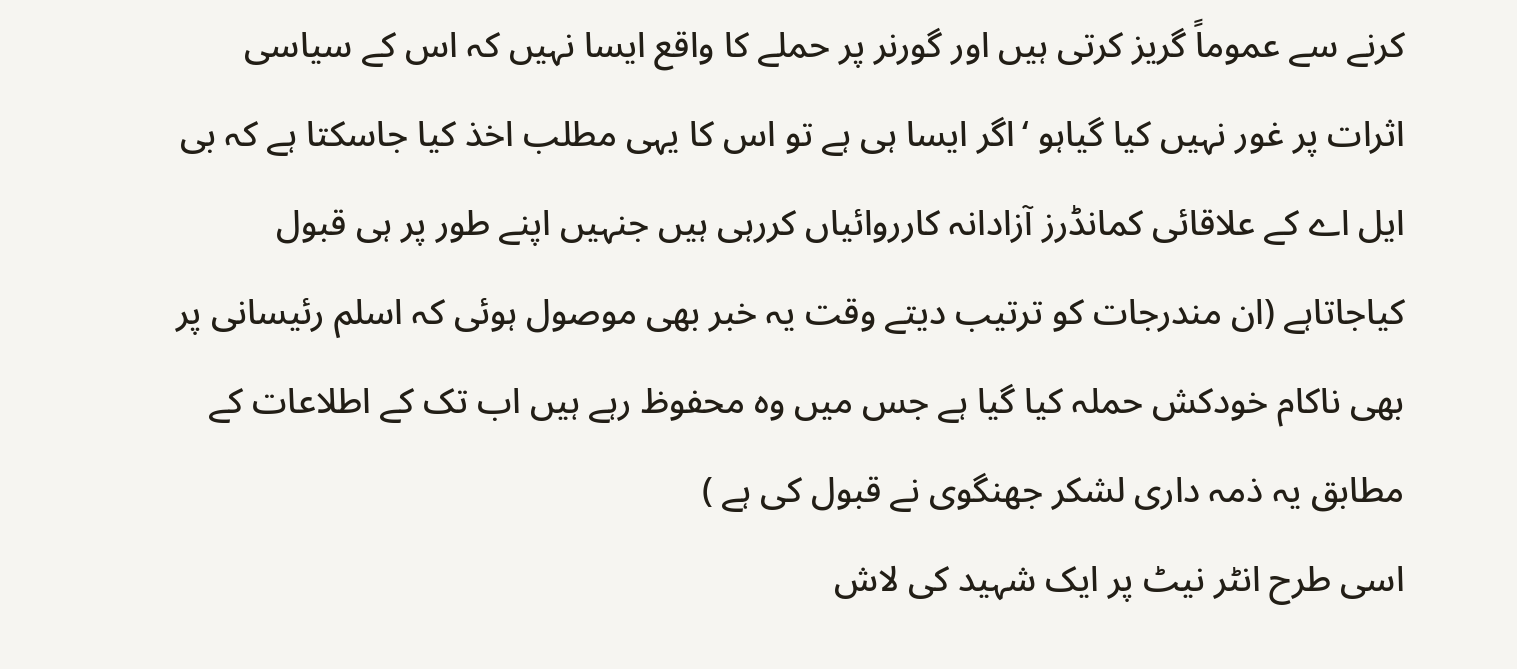کرنے سے عموماً گریز کرتی ہیں اور گورنر پر حملے کا واقع ایسا نہیں کہ اس کے سیاسی اثرات پر غور نہیں کیا گیاہو ‘اگر ایسا ہی ہے تو اس کا یہی مطلب اخذ کیا جاسکتا ہے کہ بی ایل اے کے علاقائی کمانڈرز آزادانہ کارروائیاں کررہی ہیں جنہیں اپنے طور پر ہی قبول کیاجاتاہے (ان مندرجات کو ترتیب دیتے وقت یہ خبر بھی موصول ہوئی کہ اسلم رئیسانی پر بھی ناکام خودکش حملہ کیا گیا ہے جس میں وہ محفوظ رہے ہیں اب تک کے اطلاعات کے مطابق یہ ذمہ داری لشکر جھنگوی نے قبول کی ہے )
اسی طرح انٹر نیٹ پر ایک شہید کی لاش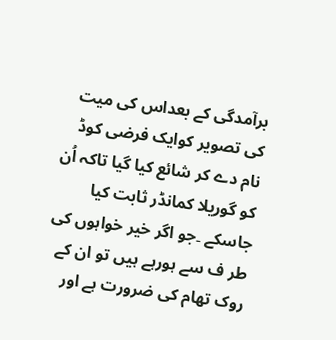برآمدگی کے بعداس کی میت کی تصویر کوایک فرضی کوڈ نام دے کر شائع کیا گیا تاکہ اُن کو گوریلا کمانڈر ثابت کیا جاسکے ۔جو اگر خیر خواہوں کی طر ف سے ہورہے ہیں تو ان کے روک تھام کی ضرورت ہے اور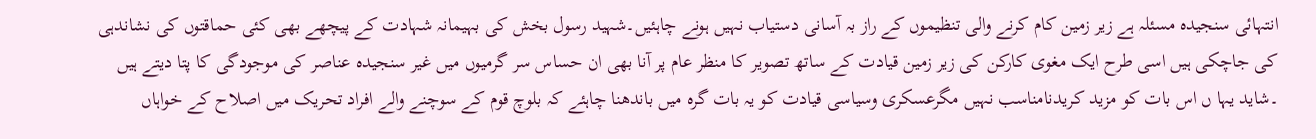انتہائی سنجیدہ مسئلہ ہے زیر زمین کام کرنے والی تنظیموں کے راز بہ آسانی دستیاب نہیں ہونے چاہئیں۔شہید رسول بخش کی بہیمانہ شہادت کے پیچھے بھی کئی حماقتوں کی نشاندہی کی جاچکی ہیں اسی طرح ایک مغوی کارکن کی زیر زمین قیادت کے ساتھ تصویر کا منظر عام پر آنا بھی ان حساس سر گرمیوں میں غیر سنجیدہ عناصر کی موجودگی کا پتا دیتے ہیں ۔شاید یہا ں اس بات کو مزید کریدنامناسب نہیں مگرعسکری وسیاسی قیادت کو یہ بات گرہ میں باندھنا چاہئے کہ بلوچ قوم کے سوچنے والے افراد تحریک میں اصلاح کے خواہاں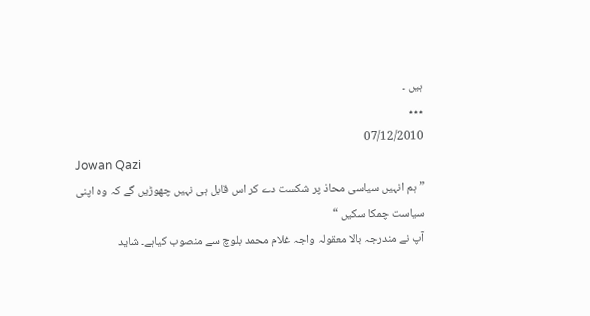ہیں ۔
٭٭٭
07/12/2010
Jowan Qazi
”ہم انہیں سیاسی محاذ پر شکست دے کر اس قابل ہی نہیں چھوڑیں گے کہ وہ اپنی سیاست چمکا سکیں “
آپ نے مندرجہ بالا معقولہ واجہ غلام محمد بلوچ سے منصوب کیاہے۔ شاید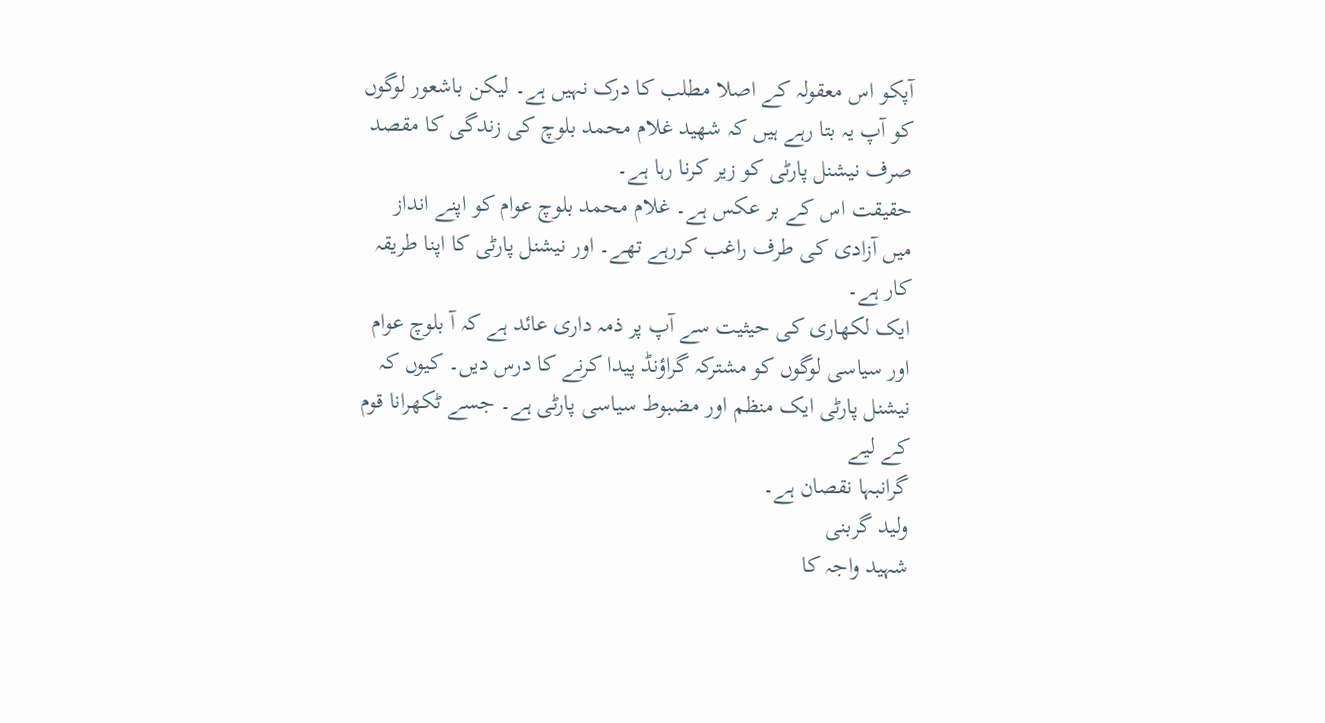آپکو اس معقولہ کے اصلا مطلب کا درک نہیں ہے۔ لیکن باشعور لوگوں کو آپ یہ بتا رہے ہیں کہ شھید غلام محمد بلوچ کی زندگی کا مقصد صرف نیشنل پارٹی کو زیر کرنا رہا ہے۔
حقیقت اس کے بر عکس ہے۔ غلام محمد بلوچ عوام کو اپنے انداز میں آزادی کی طرف راغب کررہے تھے۔ اور نیشنل پارٹی کا اپنا طریقہ کار ہے۔
ایک لکھاری کی حیثیت سے آپ پر ذمہ داری عائد ہے کہ آ بلوچ عوام اور سیاسی لوگوں کو مشترکہ گراؤنڈ پیدا کرنے کا درس دیں۔ کیوں کہ نیشنل پارٹی ایک منظم اور مضبوط سیاسی پارٹی ہے۔ جسے ٹکھرانا قوم کے لیے
گرانبہا نقصان ہے۔
ولید گربنی
شہید واجہ کا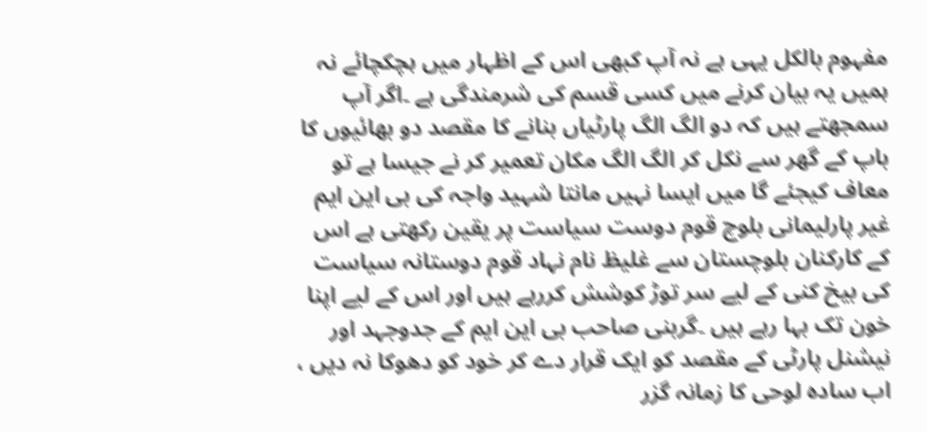مفہوم بالکل یہی ہے نہ آپ کبھی اس کے اظہار میں ہچکچائے نہ ہمیں یہ بیان کرنے میں کسی قسم کی شرمندگی ہے ۔اگر آپ سمجھتے ہیں کہ دو الگ الگ پارٹیاں بنانے کا مقصد دو بھائیوں کا باپ کے گھر سے نکل کر الگ الگ مکان تعمیر کر نے جیسا ہے تو معاف کیجئے گا میں ایسا نہیں مانتا شہید واجہ کی بی این ایم غیر پارلیمانی بلوچ قوم دوست سیاست پر یقین رکھتی ہے اس کے کارکنان بلوچستان سے غلیظ نام نہاد قوم دوستانہ سیاست کی بیخ کنی کے لیے سر توڑ کوشش کررہے ہیں اور اس کے لیے اپنا خون تک بہا رہے ہیں ۔گربنی صاحب بی این ایم کے جدوجہد اور نیشنل پارٹی کے مقصد کو ایک قرار دے کر خود کو دھوکا نہ دیں ، اب سادہ لوحی کا زمانہ گزر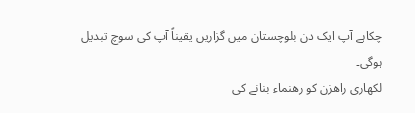چکاہے آپ ایک دن بلوچستان میں گزاریں یقیناً آپ کی سوچ تبدیل ہوگی۔
لکھاری راھزن کو رھنماء بنانے کی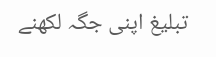تبلیغ اپنی جگہ لکھنے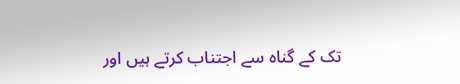تک کے گناہ سے اجتناب کرتے ہیں اور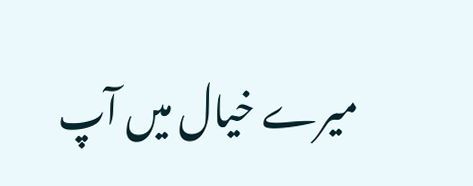میرے خیال میں آپ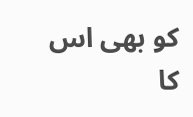کو بھی اس کا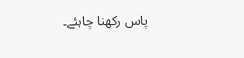پاس رکھنا چاہئے۔